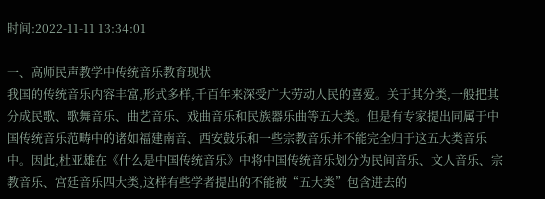时间:2022-11-11 13:34:01

一、高师民声教学中传统音乐教育现状
我国的传统音乐内容丰富,形式多样,千百年来深受广大劳动人民的喜爱。关于其分类,一般把其分成民歌、歌舞音乐、曲艺音乐、戏曲音乐和民族器乐曲等五大类。但是有专家提出同属于中国传统音乐范畴中的诸如福建南音、西安鼓乐和一些宗教音乐并不能完全归于这五大类音乐中。因此,杜亚雄在《什么是中国传统音乐》中将中国传统音乐划分为民间音乐、文人音乐、宗教音乐、宫廷音乐四大类,这样有些学者提出的不能被“五大类”包含进去的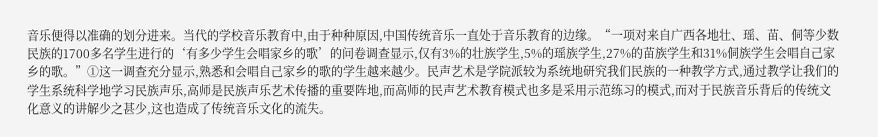音乐便得以准确的划分进来。当代的学校音乐教育中,由于种种原因,中国传统音乐一直处于音乐教育的边缘。“一项对来自广西各地壮、瑶、苗、侗等少数民族的1700多名学生进行的‘有多少学生会唱家乡的歌’的问卷调查显示,仅有3%的壮族学生,5%的瑶族学生,27%的苗族学生和31%侗族学生会唱自己家乡的歌。”①这一调查充分显示,熟悉和会唱自己家乡的歌的学生越来越少。民声艺术是学院派较为系统地研究我们民族的一种教学方式,通过教学让我们的学生系统科学地学习民族声乐,高师是民族声乐艺术传播的重要阵地,而高师的民声艺术教育模式也多是采用示范练习的模式,而对于民族音乐背后的传统文化意义的讲解少之甚少,这也造成了传统音乐文化的流失。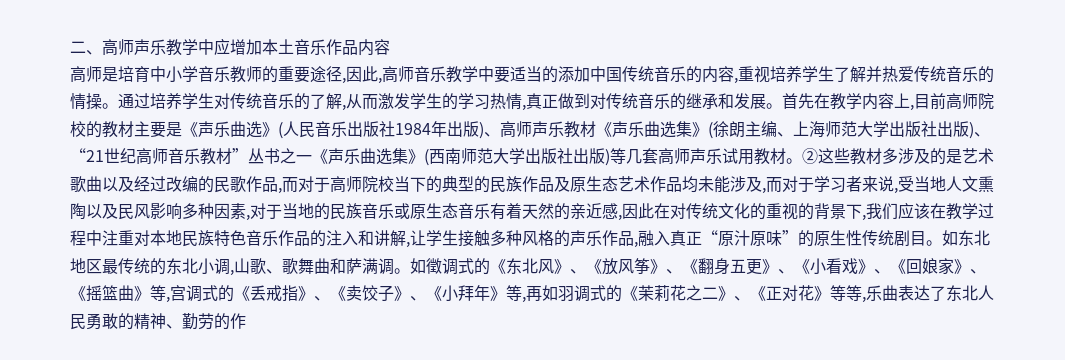二、高师声乐教学中应增加本土音乐作品内容
高师是培育中小学音乐教师的重要途径,因此,高师音乐教学中要适当的添加中国传统音乐的内容,重视培养学生了解并热爱传统音乐的情操。通过培养学生对传统音乐的了解,从而激发学生的学习热情,真正做到对传统音乐的继承和发展。首先在教学内容上,目前高师院校的教材主要是《声乐曲选》(人民音乐出版社1984年出版)、高师声乐教材《声乐曲选集》(徐朗主编、上海师范大学出版社出版)、“21世纪高师音乐教材”丛书之一《声乐曲选集》(西南师范大学出版社出版)等几套高师声乐试用教材。②这些教材多涉及的是艺术歌曲以及经过改编的民歌作品,而对于高师院校当下的典型的民族作品及原生态艺术作品均未能涉及,而对于学习者来说,受当地人文熏陶以及民风影响多种因素,对于当地的民族音乐或原生态音乐有着天然的亲近感,因此在对传统文化的重视的背景下,我们应该在教学过程中注重对本地民族特色音乐作品的注入和讲解,让学生接触多种风格的声乐作品,融入真正“原汁原味”的原生性传统剧目。如东北地区最传统的东北小调,山歌、歌舞曲和萨满调。如徵调式的《东北风》、《放风筝》、《翻身五更》、《小看戏》、《回娘家》、《摇篮曲》等,宫调式的《丢戒指》、《卖饺子》、《小拜年》等,再如羽调式的《茉莉花之二》、《正对花》等等,乐曲表达了东北人民勇敢的精神、勤劳的作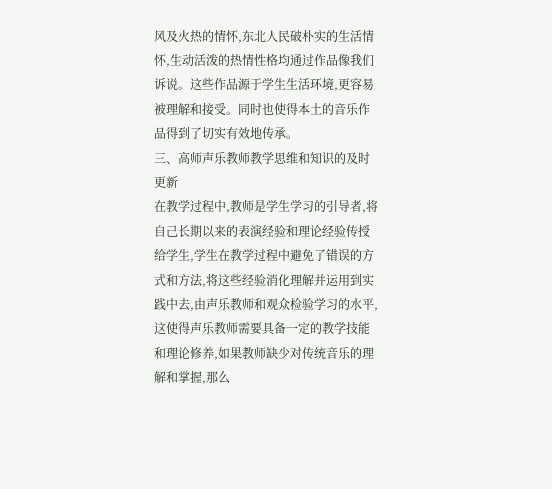风及火热的情怀,东北人民破朴实的生活情怀,生动活泼的热情性格均通过作品像我们诉说。这些作品源于学生生活环境,更容易被理解和接受。同时也使得本土的音乐作品得到了切实有效地传承。
三、高师声乐教师教学思维和知识的及时更新
在教学过程中,教师是学生学习的引导者,将自己长期以来的表演经验和理论经验传授给学生,学生在教学过程中避免了错误的方式和方法,将这些经验消化理解并运用到实践中去,由声乐教师和观众检验学习的水平,这使得声乐教师需要具备一定的教学技能和理论修养,如果教师缺少对传统音乐的理解和掌握,那么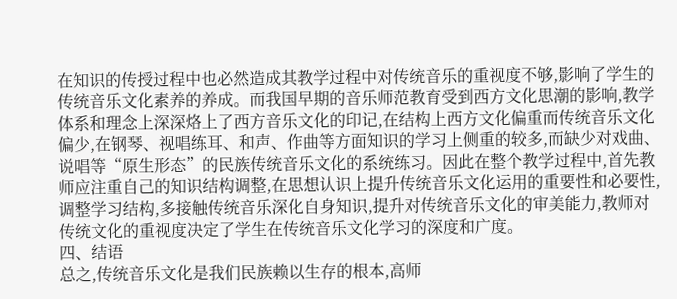在知识的传授过程中也必然造成其教学过程中对传统音乐的重视度不够,影响了学生的传统音乐文化素养的养成。而我国早期的音乐师范教育受到西方文化思潮的影响,教学体系和理念上深深烙上了西方音乐文化的印记,在结构上西方文化偏重而传统音乐文化偏少,在钢琴、视唱练耳、和声、作曲等方面知识的学习上侧重的较多,而缺少对戏曲、说唱等“原生形态”的民族传统音乐文化的系统练习。因此在整个教学过程中,首先教师应注重自己的知识结构调整,在思想认识上提升传统音乐文化运用的重要性和必要性,调整学习结构,多接触传统音乐深化自身知识,提升对传统音乐文化的审美能力,教师对传统文化的重视度决定了学生在传统音乐文化学习的深度和广度。
四、结语
总之,传统音乐文化是我们民族赖以生存的根本,高师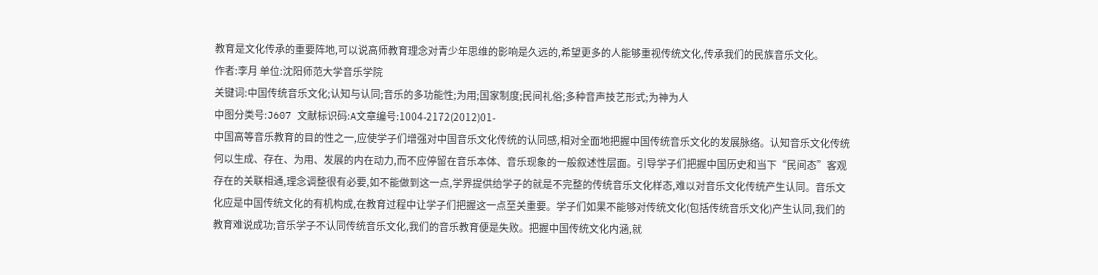教育是文化传承的重要阵地,可以说高师教育理念对青少年思维的影响是久远的,希望更多的人能够重视传统文化,传承我们的民族音乐文化。
作者:李月 单位:沈阳师范大学音乐学院
关键词:中国传统音乐文化;认知与认同;音乐的多功能性;为用;国家制度;民间礼俗;多种音声技艺形式;为神为人
中图分类号:J607 文献标识码:A文章编号:1004-2172(2012)01-
中国高等音乐教育的目的性之一,应使学子们增强对中国音乐文化传统的认同感,相对全面地把握中国传统音乐文化的发展脉络。认知音乐文化传统何以生成、存在、为用、发展的内在动力,而不应停留在音乐本体、音乐现象的一般叙述性层面。引导学子们把握中国历史和当下“民间态”客观存在的关联相通,理念调整很有必要,如不能做到这一点,学界提供给学子的就是不完整的传统音乐文化样态,难以对音乐文化传统产生认同。音乐文化应是中国传统文化的有机构成,在教育过程中让学子们把握这一点至关重要。学子们如果不能够对传统文化(包括传统音乐文化)产生认同,我们的教育难说成功;音乐学子不认同传统音乐文化,我们的音乐教育便是失败。把握中国传统文化内涵,就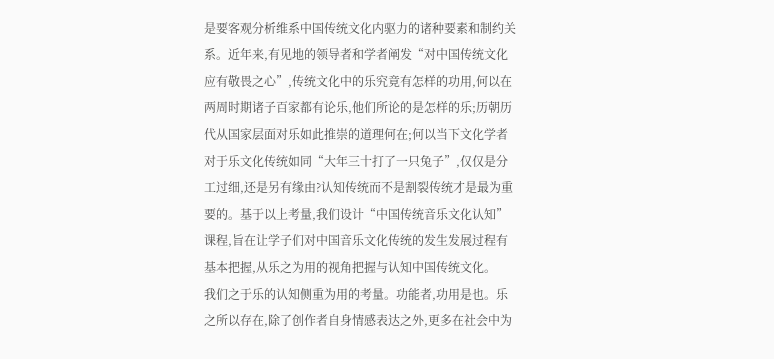是要客观分析维系中国传统文化内驱力的诸种要素和制约关系。近年来,有见地的领导者和学者阐发“对中国传统文化应有敬畏之心”,传统文化中的乐究竟有怎样的功用,何以在两周时期诸子百家都有论乐,他们所论的是怎样的乐;历朝历代从国家层面对乐如此推崇的道理何在;何以当下文化学者对于乐文化传统如同“大年三十打了一只兔子”,仅仅是分工过细,还是另有缘由?认知传统而不是割裂传统才是最为重要的。基于以上考量,我们设计“中国传统音乐文化认知”课程,旨在让学子们对中国音乐文化传统的发生发展过程有基本把握,从乐之为用的视角把握与认知中国传统文化。
我们之于乐的认知侧重为用的考量。功能者,功用是也。乐之所以存在,除了创作者自身情感表达之外,更多在社会中为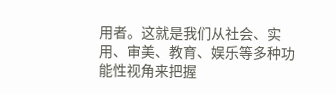用者。这就是我们从社会、实用、审美、教育、娱乐等多种功能性视角来把握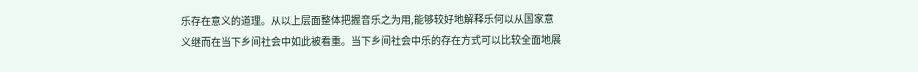乐存在意义的道理。从以上层面整体把握音乐之为用,能够较好地解释乐何以从国家意义继而在当下乡间社会中如此被看重。当下乡间社会中乐的存在方式可以比较全面地展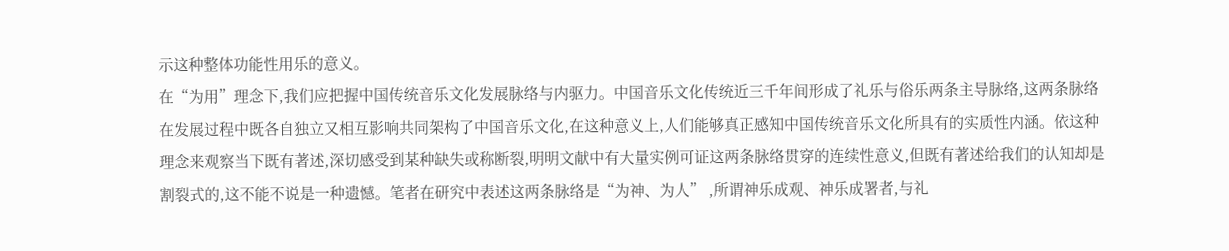示这种整体功能性用乐的意义。
在“为用”理念下,我们应把握中国传统音乐文化发展脉络与内驱力。中国音乐文化传统近三千年间形成了礼乐与俗乐两条主导脉络,这两条脉络在发展过程中既各自独立又相互影响共同架构了中国音乐文化,在这种意义上,人们能够真正感知中国传统音乐文化所具有的实质性内涵。依这种理念来观察当下既有著述,深切感受到某种缺失或称断裂,明明文献中有大量实例可证这两条脉络贯穿的连续性意义,但既有著述给我们的认知却是割裂式的,这不能不说是一种遗憾。笔者在研究中表述这两条脉络是“为神、为人” ,所谓神乐成观、神乐成署者,与礼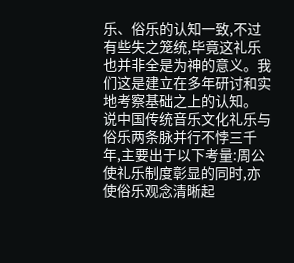乐、俗乐的认知一致,不过有些失之笼统,毕竟这礼乐也并非全是为神的意义。我们这是建立在多年研讨和实地考察基础之上的认知。
说中国传统音乐文化礼乐与俗乐两条脉并行不悖三千年,主要出于以下考量:周公使礼乐制度彰显的同时,亦使俗乐观念清晰起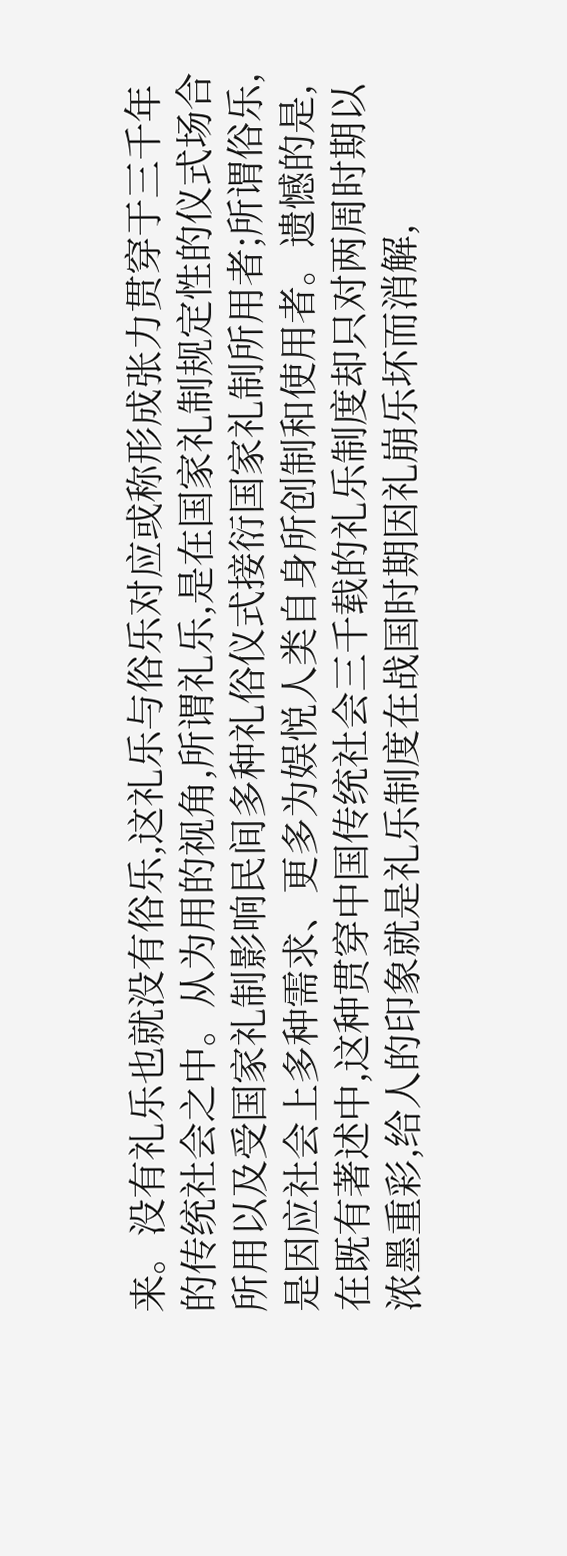来。没有礼乐也就没有俗乐,这礼乐与俗乐对应或称形成张力贯穿于三千年的传统社会之中。从为用的视角,所谓礼乐,是在国家礼制规定性的仪式场合所用以及受国家礼制影响民间多种礼俗仪式接衍国家礼制所用者;所谓俗乐,是因应社会上多种需求、更多为娱悦人类自身所创制和使用者。遗憾的是,在既有著述中,这种贯穿中国传统社会三千载的礼乐制度却只对两周时期以浓墨重彩,给人的印象就是礼乐制度在战国时期因礼崩乐坏而消解,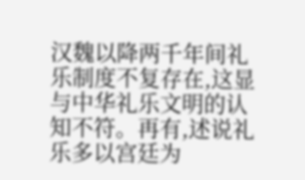汉魏以降两千年间礼乐制度不复存在,这显与中华礼乐文明的认知不符。再有,述说礼乐多以宫廷为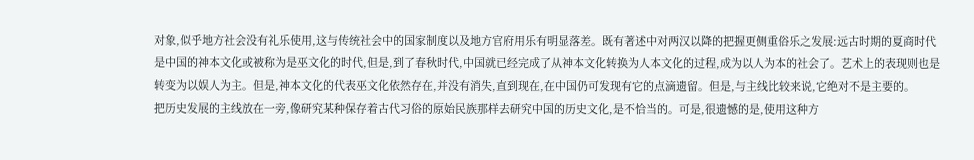对象,似乎地方社会没有礼乐使用,这与传统社会中的国家制度以及地方官府用乐有明显落差。既有著述中对两汉以降的把握更侧重俗乐之发展:远古时期的夏商时代是中国的神本文化或被称为是巫文化的时代,但是,到了春秋时代,中国就已经完成了从神本文化转换为人本文化的过程,成为以人为本的社会了。艺术上的表现则也是转变为以娱人为主。但是,神本文化的代表巫文化依然存在,并没有消失,直到现在,在中国仍可发现有它的点滴遗留。但是,与主线比较来说,它绝对不是主要的。
把历史发展的主线放在一旁,像研究某种保存着古代习俗的原始民族那样去研究中国的历史文化,是不恰当的。可是,很遗憾的是,使用这种方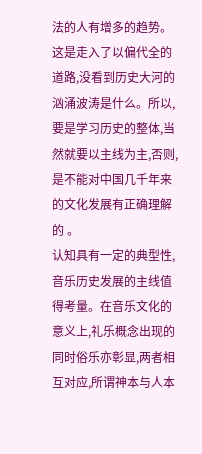法的人有增多的趋势。这是走入了以偏代全的道路,没看到历史大河的汹涌波涛是什么。所以,要是学习历史的整体,当然就要以主线为主,否则,是不能对中国几千年来的文化发展有正确理解的 。
认知具有一定的典型性,音乐历史发展的主线值得考量。在音乐文化的意义上,礼乐概念出现的同时俗乐亦彰显,两者相互对应,所谓神本与人本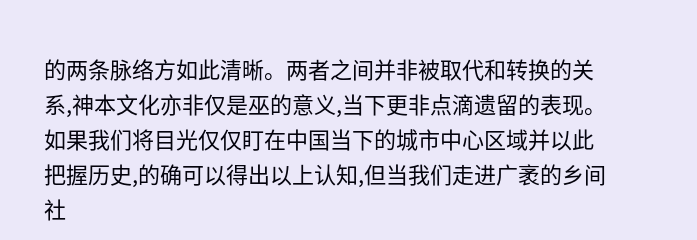的两条脉络方如此清晰。两者之间并非被取代和转换的关系,神本文化亦非仅是巫的意义,当下更非点滴遗留的表现。如果我们将目光仅仅盯在中国当下的城市中心区域并以此把握历史,的确可以得出以上认知,但当我们走进广袤的乡间社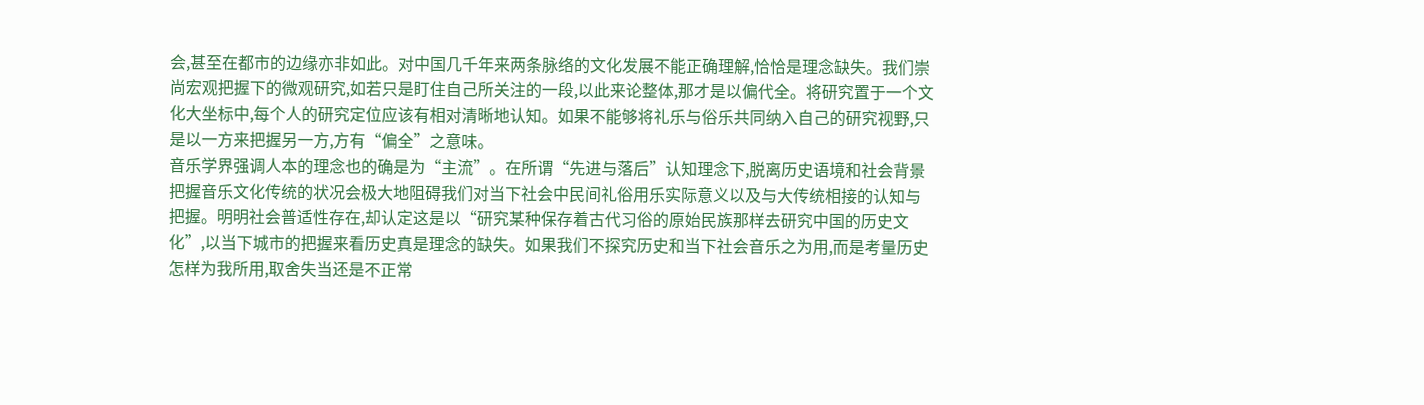会,甚至在都市的边缘亦非如此。对中国几千年来两条脉络的文化发展不能正确理解,恰恰是理念缺失。我们崇尚宏观把握下的微观研究,如若只是盯住自己所关注的一段,以此来论整体,那才是以偏代全。将研究置于一个文化大坐标中,每个人的研究定位应该有相对清晰地认知。如果不能够将礼乐与俗乐共同纳入自己的研究视野,只是以一方来把握另一方,方有“偏全”之意味。
音乐学界强调人本的理念也的确是为“主流”。在所谓“先进与落后”认知理念下,脱离历史语境和社会背景把握音乐文化传统的状况会极大地阻碍我们对当下社会中民间礼俗用乐实际意义以及与大传统相接的认知与把握。明明社会普适性存在,却认定这是以“研究某种保存着古代习俗的原始民族那样去研究中国的历史文化”,以当下城市的把握来看历史真是理念的缺失。如果我们不探究历史和当下社会音乐之为用,而是考量历史怎样为我所用,取舍失当还是不正常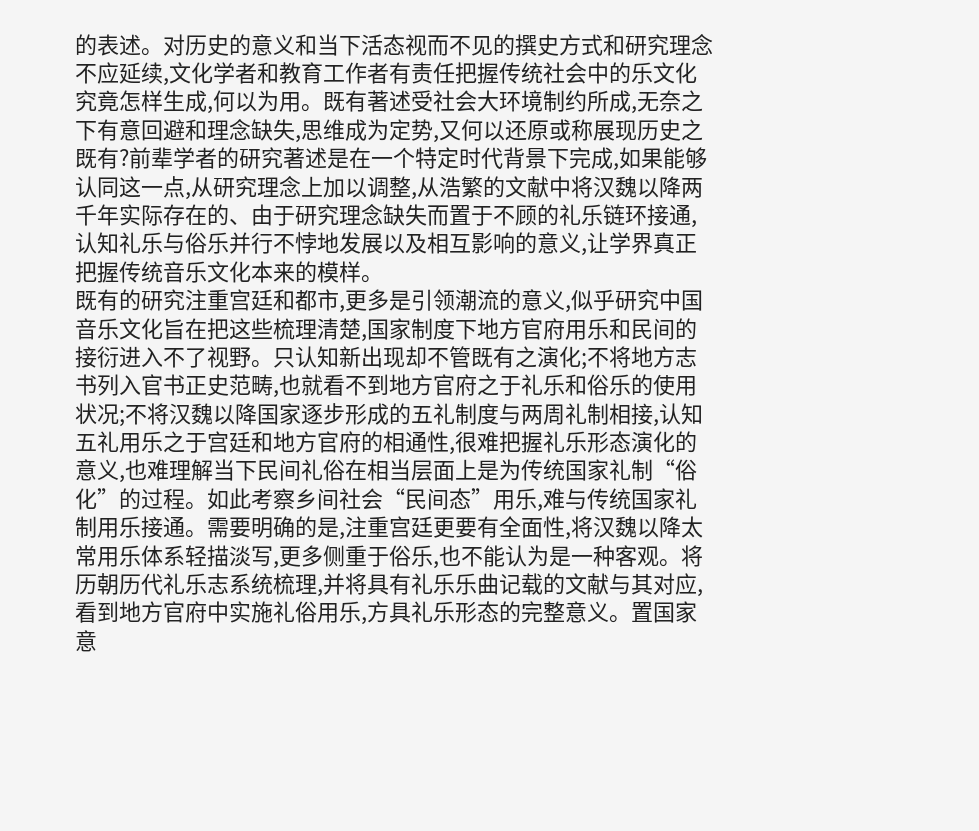的表述。对历史的意义和当下活态视而不见的撰史方式和研究理念不应延续,文化学者和教育工作者有责任把握传统社会中的乐文化究竟怎样生成,何以为用。既有著述受社会大环境制约所成,无奈之下有意回避和理念缺失,思维成为定势,又何以还原或称展现历史之既有?前辈学者的研究著述是在一个特定时代背景下完成,如果能够认同这一点,从研究理念上加以调整,从浩繁的文献中将汉魏以降两千年实际存在的、由于研究理念缺失而置于不顾的礼乐链环接通,认知礼乐与俗乐并行不悖地发展以及相互影响的意义,让学界真正把握传统音乐文化本来的模样。
既有的研究注重宫廷和都市,更多是引领潮流的意义,似乎研究中国音乐文化旨在把这些梳理清楚,国家制度下地方官府用乐和民间的接衍进入不了视野。只认知新出现却不管既有之演化;不将地方志书列入官书正史范畴,也就看不到地方官府之于礼乐和俗乐的使用状况;不将汉魏以降国家逐步形成的五礼制度与两周礼制相接,认知五礼用乐之于宫廷和地方官府的相通性,很难把握礼乐形态演化的意义,也难理解当下民间礼俗在相当层面上是为传统国家礼制“俗化”的过程。如此考察乡间社会“民间态”用乐,难与传统国家礼制用乐接通。需要明确的是,注重宫廷更要有全面性,将汉魏以降太常用乐体系轻描淡写,更多侧重于俗乐,也不能认为是一种客观。将历朝历代礼乐志系统梳理,并将具有礼乐乐曲记载的文献与其对应,看到地方官府中实施礼俗用乐,方具礼乐形态的完整意义。置国家意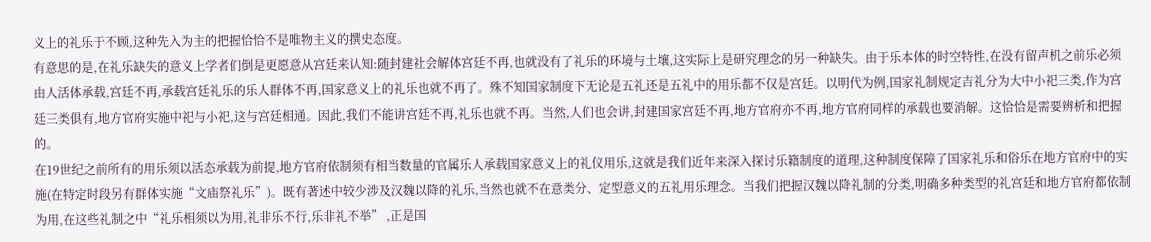义上的礼乐于不顾,这种先入为主的把握恰恰不是唯物主义的撰史态度。
有意思的是,在礼乐缺失的意义上学者们倒是更愿意从宫廷来认知:随封建社会解体宫廷不再,也就没有了礼乐的环境与土壤,这实际上是研究理念的另一种缺失。由于乐本体的时空特性,在没有留声机之前乐必须由人活体承载,宫廷不再,承载宫廷礼乐的乐人群体不再,国家意义上的礼乐也就不再了。殊不知国家制度下无论是五礼还是五礼中的用乐都不仅是宫廷。以明代为例,国家礼制规定吉礼分为大中小祀三类,作为宫廷三类俱有,地方官府实施中祀与小祀,这与宫廷相通。因此,我们不能讲宫廷不再,礼乐也就不再。当然,人们也会讲,封建国家宫廷不再,地方官府亦不再,地方官府同样的承载也要消解。这恰恰是需要辨析和把握的。
在19世纪之前所有的用乐须以活态承载为前提,地方官府依制须有相当数量的官属乐人承载国家意义上的礼仪用乐,这就是我们近年来深入探讨乐籍制度的道理,这种制度保障了国家礼乐和俗乐在地方官府中的实施(在特定时段另有群体实施“文庙祭礼乐”)。既有著述中较少涉及汉魏以降的礼乐,当然也就不在意类分、定型意义的五礼用乐理念。当我们把握汉魏以降礼制的分类,明确多种类型的礼宫廷和地方官府都依制为用,在这些礼制之中“礼乐相须以为用,礼非乐不行,乐非礼不举” ,正是国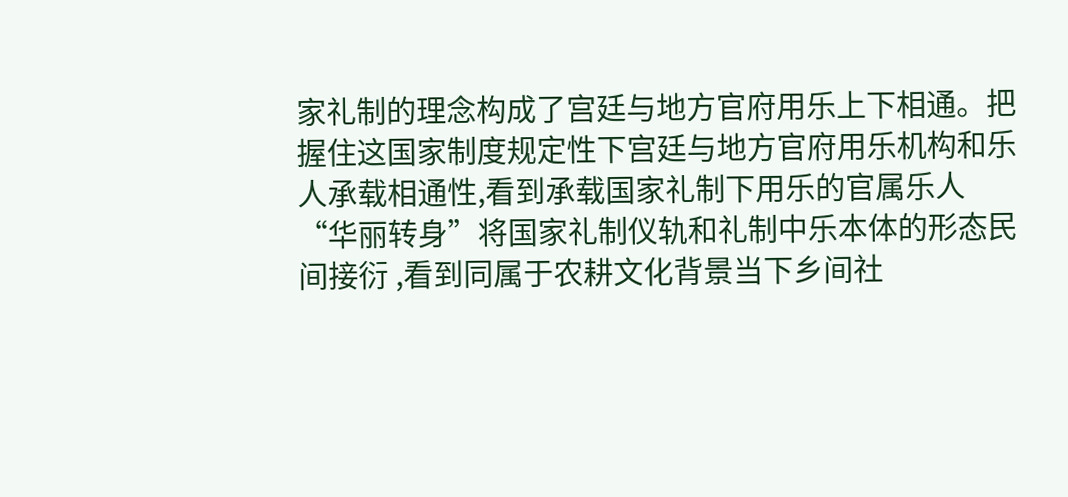家礼制的理念构成了宫廷与地方官府用乐上下相通。把握住这国家制度规定性下宫廷与地方官府用乐机构和乐人承载相通性,看到承载国家礼制下用乐的官属乐人“华丽转身”将国家礼制仪轨和礼制中乐本体的形态民间接衍 ,看到同属于农耕文化背景当下乡间社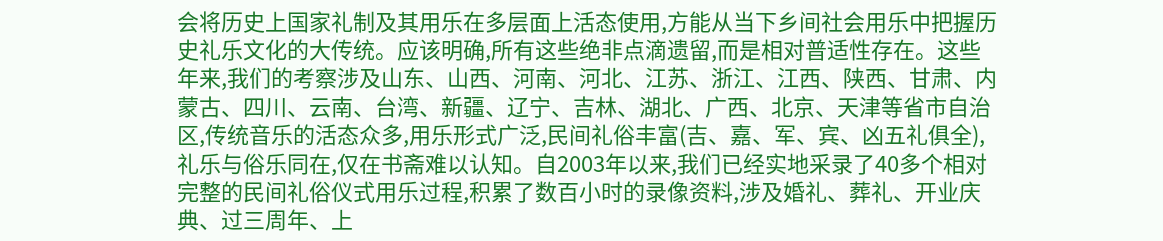会将历史上国家礼制及其用乐在多层面上活态使用,方能从当下乡间社会用乐中把握历史礼乐文化的大传统。应该明确,所有这些绝非点滴遗留,而是相对普适性存在。这些年来,我们的考察涉及山东、山西、河南、河北、江苏、浙江、江西、陕西、甘肃、内蒙古、四川、云南、台湾、新疆、辽宁、吉林、湖北、广西、北京、天津等省市自治区,传统音乐的活态众多,用乐形式广泛,民间礼俗丰富(吉、嘉、军、宾、凶五礼俱全),礼乐与俗乐同在,仅在书斋难以认知。自2003年以来,我们已经实地采录了40多个相对完整的民间礼俗仪式用乐过程,积累了数百小时的录像资料,涉及婚礼、葬礼、开业庆典、过三周年、上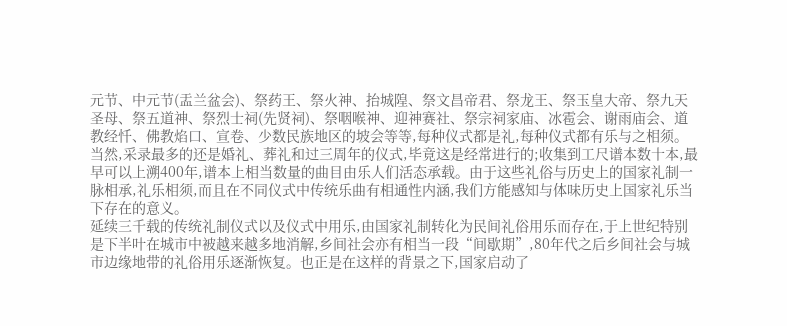元节、中元节(盂兰盆会)、祭药王、祭火神、抬城隍、祭文昌帝君、祭龙王、祭玉皇大帝、祭九天圣母、祭五道神、祭烈士祠(先贤祠)、祭咽喉神、迎神赛社、祭宗祠家庙、冰雹会、谢雨庙会、道教经忏、佛教焰口、宣卷、少数民族地区的坡会等等,每种仪式都是礼,每种仪式都有乐与之相须。当然,采录最多的还是婚礼、葬礼和过三周年的仪式,毕竟这是经常进行的;收集到工尺谱本数十本,最早可以上溯400年,谱本上相当数量的曲目由乐人们活态承载。由于这些礼俗与历史上的国家礼制一脉相承,礼乐相须,而且在不同仪式中传统乐曲有相通性内涵,我们方能感知与体味历史上国家礼乐当下存在的意义。
延续三千载的传统礼制仪式以及仪式中用乐,由国家礼制转化为民间礼俗用乐而存在,于上世纪特别是下半叶在城市中被越来越多地消解,乡间社会亦有相当一段“间歇期”,80年代之后乡间社会与城市边缘地带的礼俗用乐逐渐恢复。也正是在这样的背景之下,国家启动了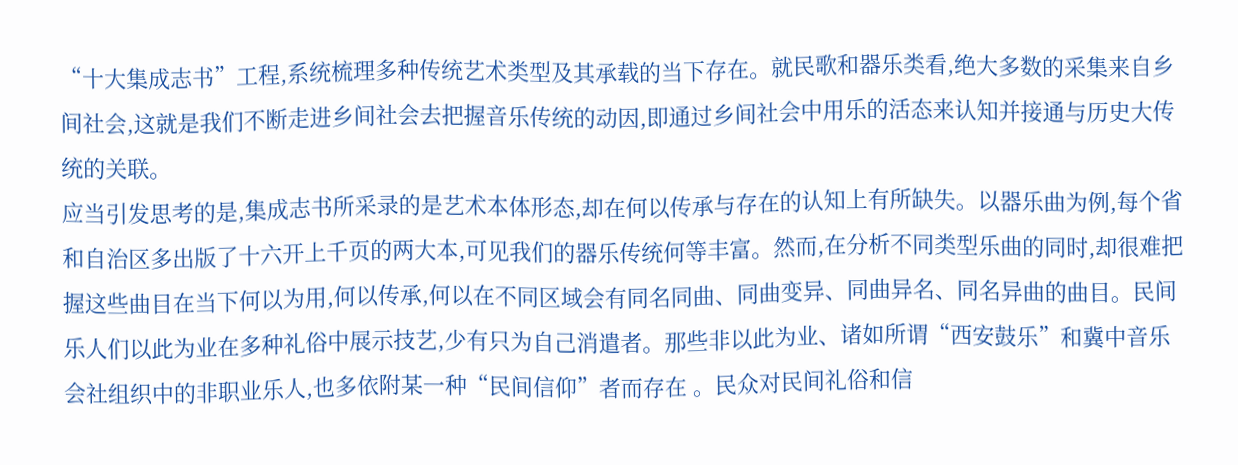“十大集成志书”工程,系统梳理多种传统艺术类型及其承载的当下存在。就民歌和器乐类看,绝大多数的采集来自乡间社会,这就是我们不断走进乡间社会去把握音乐传统的动因,即通过乡间社会中用乐的活态来认知并接通与历史大传统的关联。
应当引发思考的是,集成志书所采录的是艺术本体形态,却在何以传承与存在的认知上有所缺失。以器乐曲为例,每个省和自治区多出版了十六开上千页的两大本,可见我们的器乐传统何等丰富。然而,在分析不同类型乐曲的同时,却很难把握这些曲目在当下何以为用,何以传承,何以在不同区域会有同名同曲、同曲变异、同曲异名、同名异曲的曲目。民间乐人们以此为业在多种礼俗中展示技艺,少有只为自己消遣者。那些非以此为业、诸如所谓“西安鼓乐”和冀中音乐会社组织中的非职业乐人,也多依附某一种“民间信仰”者而存在 。民众对民间礼俗和信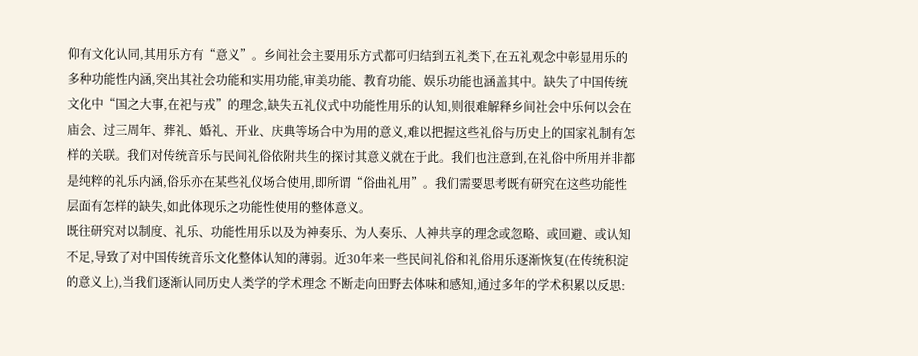仰有文化认同,其用乐方有“意义”。乡间社会主要用乐方式都可归结到五礼类下,在五礼观念中彰显用乐的多种功能性内涵,突出其社会功能和实用功能,审美功能、教育功能、娱乐功能也涵盖其中。缺失了中国传统文化中“国之大事,在祀与戎”的理念,缺失五礼仪式中功能性用乐的认知,则很难解释乡间社会中乐何以会在庙会、过三周年、葬礼、婚礼、开业、庆典等场合中为用的意义,难以把握这些礼俗与历史上的国家礼制有怎样的关联。我们对传统音乐与民间礼俗依附共生的探讨其意义就在于此。我们也注意到,在礼俗中所用并非都是纯粹的礼乐内涵,俗乐亦在某些礼仪场合使用,即所谓“俗曲礼用”。我们需要思考既有研究在这些功能性层面有怎样的缺失,如此体现乐之功能性使用的整体意义。
既往研究对以制度、礼乐、功能性用乐以及为神奏乐、为人奏乐、人神共享的理念或忽略、或回避、或认知不足,导致了对中国传统音乐文化整体认知的薄弱。近30年来一些民间礼俗和礼俗用乐逐渐恢复(在传统积淀的意义上),当我们逐渐认同历史人类学的学术理念 不断走向田野去体味和感知,通过多年的学术积累以反思: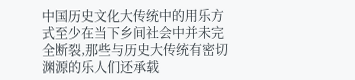中国历史文化大传统中的用乐方式至少在当下乡间社会中并未完全断裂,那些与历史大传统有密切渊源的乐人们还承载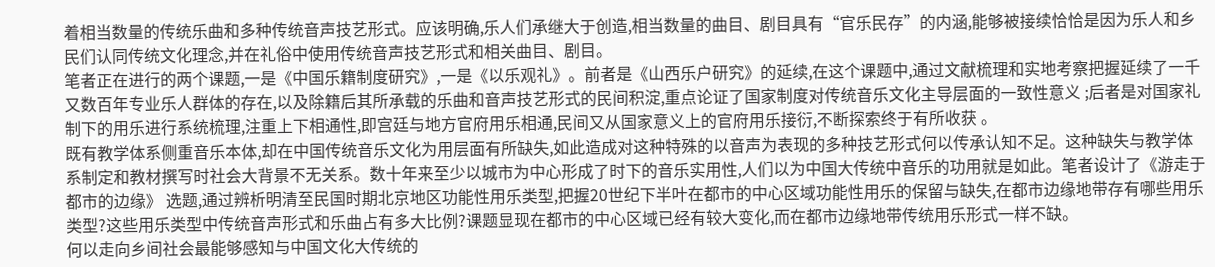着相当数量的传统乐曲和多种传统音声技艺形式。应该明确,乐人们承继大于创造,相当数量的曲目、剧目具有“官乐民存”的内涵,能够被接续恰恰是因为乐人和乡民们认同传统文化理念,并在礼俗中使用传统音声技艺形式和相关曲目、剧目。
笔者正在进行的两个课题,一是《中国乐籍制度研究》,一是《以乐观礼》。前者是《山西乐户研究》的延续,在这个课题中,通过文献梳理和实地考察把握延续了一千又数百年专业乐人群体的存在,以及除籍后其所承载的乐曲和音声技艺形式的民间积淀,重点论证了国家制度对传统音乐文化主导层面的一致性意义 ;后者是对国家礼制下的用乐进行系统梳理,注重上下相通性,即宫廷与地方官府用乐相通,民间又从国家意义上的官府用乐接衍,不断探索终于有所收获 。
既有教学体系侧重音乐本体,却在中国传统音乐文化为用层面有所缺失,如此造成对这种特殊的以音声为表现的多种技艺形式何以传承认知不足。这种缺失与教学体系制定和教材撰写时社会大背景不无关系。数十年来至少以城市为中心形成了时下的音乐实用性,人们以为中国大传统中音乐的功用就是如此。笔者设计了《游走于都市的边缘》 选题,通过辨析明清至民国时期北京地区功能性用乐类型,把握20世纪下半叶在都市的中心区域功能性用乐的保留与缺失,在都市边缘地带存有哪些用乐类型?这些用乐类型中传统音声形式和乐曲占有多大比例?课题显现在都市的中心区域已经有较大变化,而在都市边缘地带传统用乐形式一样不缺。
何以走向乡间社会最能够感知与中国文化大传统的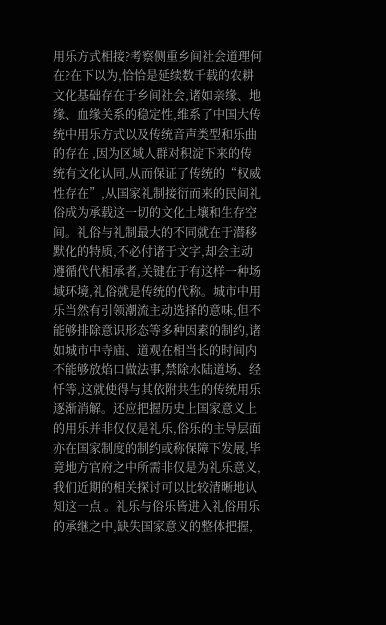用乐方式相接?考察侧重乡间社会道理何在?在下以为,恰恰是延续数千载的农耕文化基础存在于乡间社会,诸如亲缘、地缘、血缘关系的稳定性,维系了中国大传统中用乐方式以及传统音声类型和乐曲的存在 ,因为区域人群对积淀下来的传统有文化认同,从而保证了传统的“权威性存在”,从国家礼制接衍而来的民间礼俗成为承载这一切的文化土壤和生存空间。礼俗与礼制最大的不同就在于潜移默化的特质,不必付诸于文字,却会主动遵循代代相承者,关键在于有这样一种场域环境,礼俗就是传统的代称。城市中用乐当然有引领潮流主动选择的意味,但不能够排除意识形态等多种因素的制约,诸如城市中寺庙、道观在相当长的时间内不能够放焰口做法事,禁除水陆道场、经忏等,这就使得与其依附共生的传统用乐逐渐消解。还应把握历史上国家意义上的用乐并非仅仅是礼乐,俗乐的主导层面亦在国家制度的制约或称保障下发展,毕竟地方官府之中所需非仅是为礼乐意义,我们近期的相关探讨可以比较清晰地认知这一点 。礼乐与俗乐皆进入礼俗用乐的承继之中,缺失国家意义的整体把握,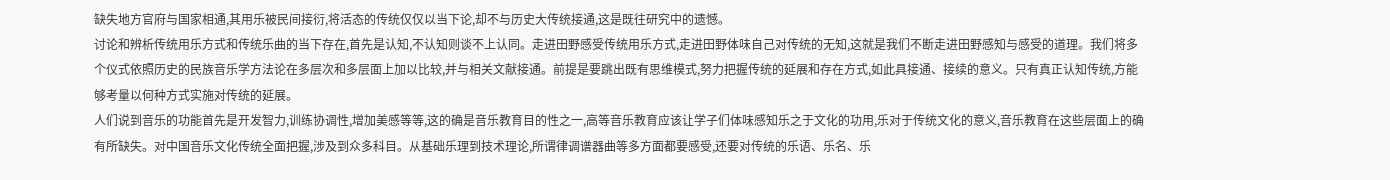缺失地方官府与国家相通,其用乐被民间接衍,将活态的传统仅仅以当下论,却不与历史大传统接通,这是既往研究中的遗憾。
讨论和辨析传统用乐方式和传统乐曲的当下存在,首先是认知,不认知则谈不上认同。走进田野感受传统用乐方式,走进田野体味自己对传统的无知,这就是我们不断走进田野感知与感受的道理。我们将多个仪式依照历史的民族音乐学方法论在多层次和多层面上加以比较,并与相关文献接通。前提是要跳出既有思维模式,努力把握传统的延展和存在方式,如此具接通、接续的意义。只有真正认知传统,方能够考量以何种方式实施对传统的延展。
人们说到音乐的功能首先是开发智力,训练协调性,增加美感等等,这的确是音乐教育目的性之一,高等音乐教育应该让学子们体味感知乐之于文化的功用,乐对于传统文化的意义,音乐教育在这些层面上的确有所缺失。对中国音乐文化传统全面把握,涉及到众多科目。从基础乐理到技术理论,所谓律调谱器曲等多方面都要感受,还要对传统的乐语、乐名、乐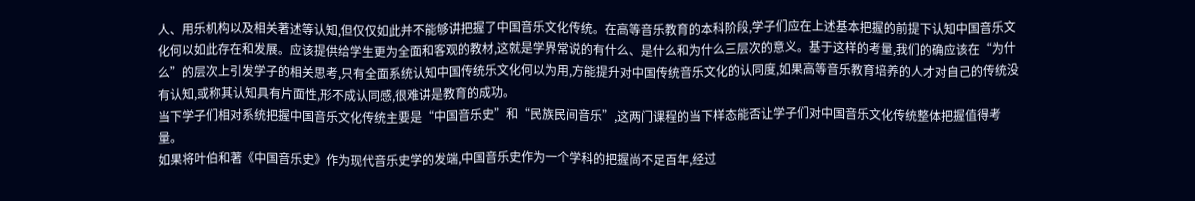人、用乐机构以及相关著述等认知,但仅仅如此并不能够讲把握了中国音乐文化传统。在高等音乐教育的本科阶段,学子们应在上述基本把握的前提下认知中国音乐文化何以如此存在和发展。应该提供给学生更为全面和客观的教材,这就是学界常说的有什么、是什么和为什么三层次的意义。基于这样的考量,我们的确应该在“为什么”的层次上引发学子的相关思考,只有全面系统认知中国传统乐文化何以为用,方能提升对中国传统音乐文化的认同度,如果高等音乐教育培养的人才对自己的传统没有认知,或称其认知具有片面性,形不成认同感,很难讲是教育的成功。
当下学子们相对系统把握中国音乐文化传统主要是“中国音乐史”和“民族民间音乐”,这两门课程的当下样态能否让学子们对中国音乐文化传统整体把握值得考量。
如果将叶伯和著《中国音乐史》作为现代音乐史学的发端,中国音乐史作为一个学科的把握尚不足百年,经过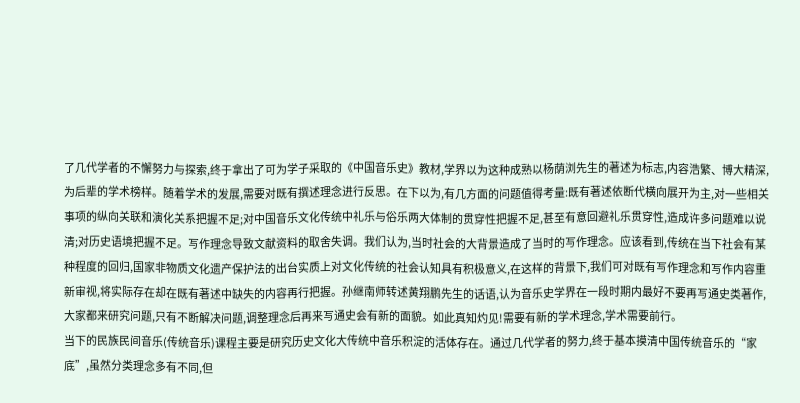了几代学者的不懈努力与探索,终于拿出了可为学子采取的《中国音乐史》教材,学界以为这种成熟以杨荫浏先生的著述为标志,内容浩繁、博大精深,为后辈的学术榜样。随着学术的发展,需要对既有撰述理念进行反思。在下以为,有几方面的问题值得考量:既有著述依断代横向展开为主,对一些相关事项的纵向关联和演化关系把握不足;对中国音乐文化传统中礼乐与俗乐两大体制的贯穿性把握不足,甚至有意回避礼乐贯穿性,造成许多问题难以说清;对历史语境把握不足。写作理念导致文献资料的取舍失调。我们认为,当时社会的大背景造成了当时的写作理念。应该看到,传统在当下社会有某种程度的回归,国家非物质文化遗产保护法的出台实质上对文化传统的社会认知具有积极意义,在这样的背景下,我们可对既有写作理念和写作内容重新审视,将实际存在却在既有著述中缺失的内容再行把握。孙继南师转述黄翔鹏先生的话语,认为音乐史学界在一段时期内最好不要再写通史类著作,大家都来研究问题,只有不断解决问题,调整理念后再来写通史会有新的面貌。如此真知灼见!需要有新的学术理念,学术需要前行。
当下的民族民间音乐(传统音乐)课程主要是研究历史文化大传统中音乐积淀的活体存在。通过几代学者的努力,终于基本摸清中国传统音乐的“家底”,虽然分类理念多有不同,但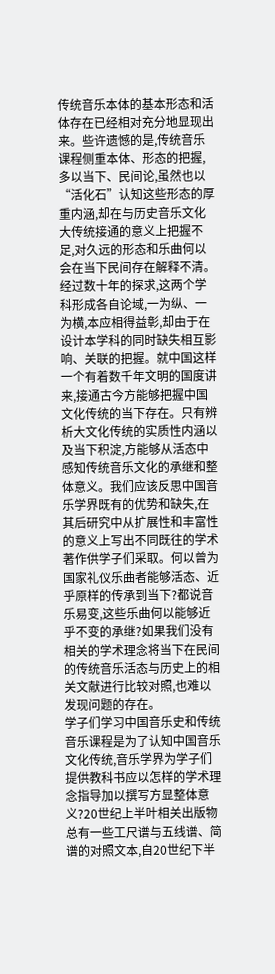传统音乐本体的基本形态和活体存在已经相对充分地显现出来。些许遗憾的是,传统音乐课程侧重本体、形态的把握,多以当下、民间论,虽然也以“活化石”认知这些形态的厚重内涵,却在与历史音乐文化大传统接通的意义上把握不足,对久远的形态和乐曲何以会在当下民间存在解释不清。
经过数十年的探求,这两个学科形成各自论域,一为纵、一为横,本应相得益彰,却由于在设计本学科的同时缺失相互影响、关联的把握。就中国这样一个有着数千年文明的国度讲来,接通古今方能够把握中国文化传统的当下存在。只有辨析大文化传统的实质性内涵以及当下积淀,方能够从活态中感知传统音乐文化的承继和整体意义。我们应该反思中国音乐学界既有的优势和缺失,在其后研究中从扩展性和丰富性的意义上写出不同既往的学术著作供学子们采取。何以曾为国家礼仪乐曲者能够活态、近乎原样的传承到当下?都说音乐易变,这些乐曲何以能够近乎不变的承继?如果我们没有相关的学术理念将当下在民间的传统音乐活态与历史上的相关文献进行比较对照,也难以发现问题的存在。
学子们学习中国音乐史和传统音乐课程是为了认知中国音乐文化传统,音乐学界为学子们提供教科书应以怎样的学术理念指导加以撰写方显整体意义?20世纪上半叶相关出版物总有一些工尺谱与五线谱、简谱的对照文本,自20世纪下半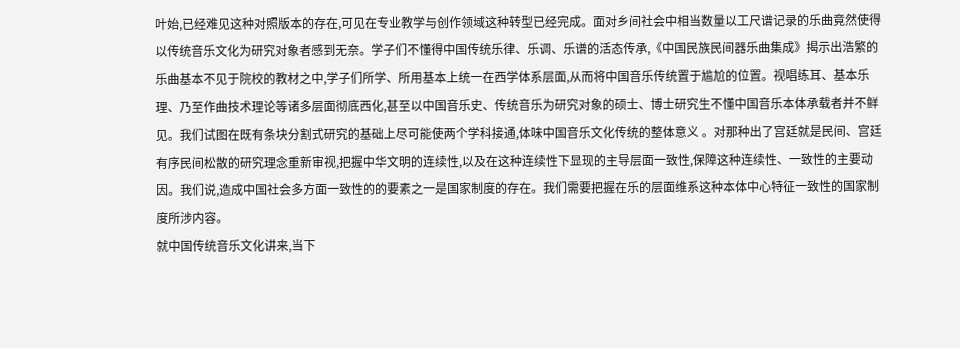叶始,已经难见这种对照版本的存在,可见在专业教学与创作领域这种转型已经完成。面对乡间社会中相当数量以工尺谱记录的乐曲竟然使得以传统音乐文化为研究对象者感到无奈。学子们不懂得中国传统乐律、乐调、乐谱的活态传承,《中国民族民间器乐曲集成》揭示出浩繁的乐曲基本不见于院校的教材之中,学子们所学、所用基本上统一在西学体系层面,从而将中国音乐传统置于尴尬的位置。视唱练耳、基本乐理、乃至作曲技术理论等诸多层面彻底西化,甚至以中国音乐史、传统音乐为研究对象的硕士、博士研究生不懂中国音乐本体承载者并不鲜见。我们试图在既有条块分割式研究的基础上尽可能使两个学科接通,体味中国音乐文化传统的整体意义 。对那种出了宫廷就是民间、宫廷有序民间松散的研究理念重新审视,把握中华文明的连续性,以及在这种连续性下显现的主导层面一致性,保障这种连续性、一致性的主要动因。我们说,造成中国社会多方面一致性的的要素之一是国家制度的存在。我们需要把握在乐的层面维系这种本体中心特征一致性的国家制度所涉内容。
就中国传统音乐文化讲来,当下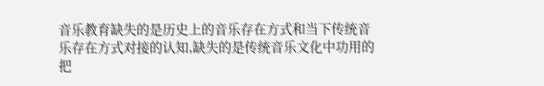音乐教育缺失的是历史上的音乐存在方式和当下传统音乐存在方式对接的认知,缺失的是传统音乐文化中功用的把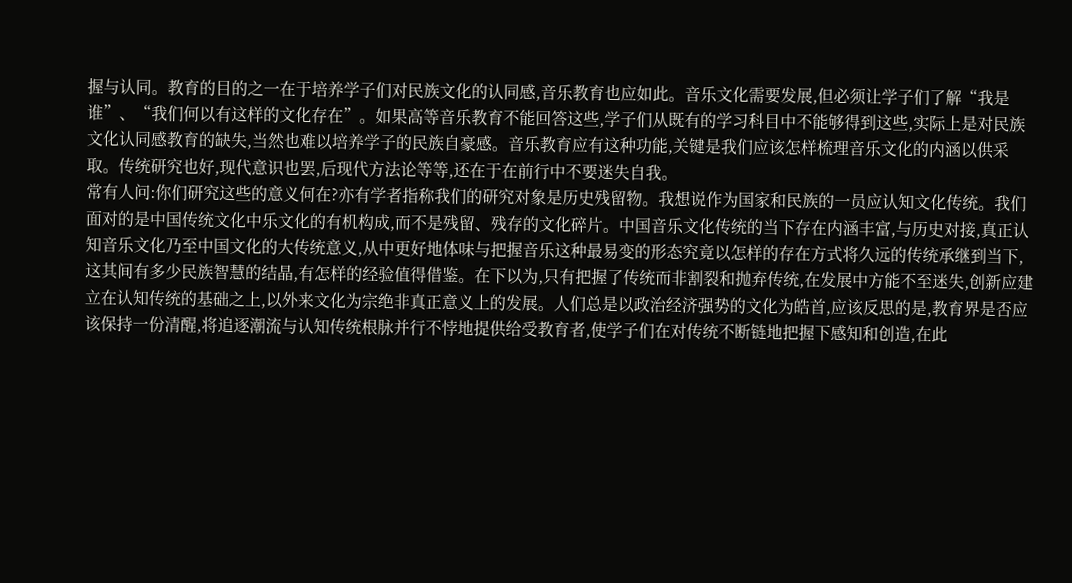握与认同。教育的目的之一在于培养学子们对民族文化的认同感,音乐教育也应如此。音乐文化需要发展,但必须让学子们了解“我是谁”、“我们何以有这样的文化存在”。如果高等音乐教育不能回答这些,学子们从既有的学习科目中不能够得到这些,实际上是对民族文化认同感教育的缺失,当然也难以培养学子的民族自豪感。音乐教育应有这种功能,关键是我们应该怎样梳理音乐文化的内涵以供采取。传统研究也好,现代意识也罢,后现代方法论等等,还在于在前行中不要迷失自我。
常有人问:你们研究这些的意义何在?亦有学者指称我们的研究对象是历史残留物。我想说作为国家和民族的一员应认知文化传统。我们面对的是中国传统文化中乐文化的有机构成,而不是残留、残存的文化碎片。中国音乐文化传统的当下存在内涵丰富,与历史对接,真正认知音乐文化乃至中国文化的大传统意义,从中更好地体味与把握音乐这种最易变的形态究竟以怎样的存在方式将久远的传统承继到当下,这其间有多少民族智慧的结晶,有怎样的经验值得借鉴。在下以为,只有把握了传统而非割裂和抛弃传统,在发展中方能不至迷失,创新应建立在认知传统的基础之上,以外来文化为宗绝非真正意义上的发展。人们总是以政治经济强势的文化为皓首,应该反思的是,教育界是否应该保持一份清醒,将追逐潮流与认知传统根脉并行不悖地提供给受教育者,使学子们在对传统不断链地把握下感知和创造,在此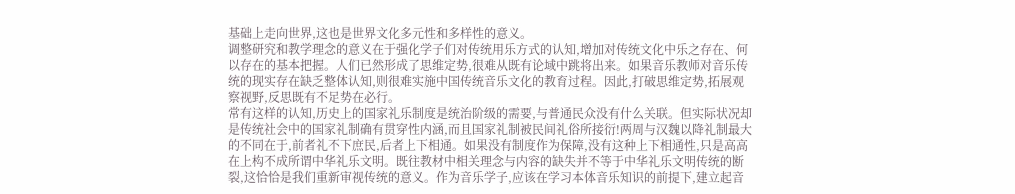基础上走向世界,这也是世界文化多元性和多样性的意义。
调整研究和教学理念的意义在于强化学子们对传统用乐方式的认知,增加对传统文化中乐之存在、何以存在的基本把握。人们已然形成了思维定势,很难从既有论域中跳将出来。如果音乐教师对音乐传统的现实存在缺乏整体认知,则很难实施中国传统音乐文化的教育过程。因此,打破思维定势,拓展观察视野,反思既有不足势在必行。
常有这样的认知,历史上的国家礼乐制度是统治阶级的需要,与普通民众没有什么关联。但实际状况却是传统社会中的国家礼制确有贯穿性内涵,而且国家礼制被民间礼俗所接衍!两周与汉魏以降礼制最大的不同在于,前者礼不下庶民,后者上下相通。如果没有制度作为保障,没有这种上下相通性,只是高高在上构不成所谓中华礼乐文明。既往教材中相关理念与内容的缺失并不等于中华礼乐文明传统的断裂,这恰恰是我们重新审视传统的意义。作为音乐学子,应该在学习本体音乐知识的前提下,建立起音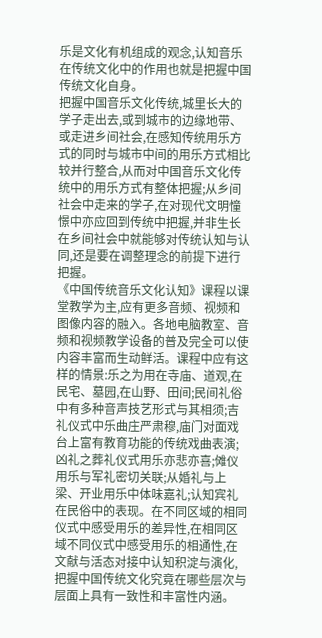乐是文化有机组成的观念,认知音乐在传统文化中的作用也就是把握中国传统文化自身。
把握中国音乐文化传统,城里长大的学子走出去,或到城市的边缘地带、或走进乡间社会,在感知传统用乐方式的同时与城市中间的用乐方式相比较并行整合,从而对中国音乐文化传统中的用乐方式有整体把握;从乡间社会中走来的学子,在对现代文明憧憬中亦应回到传统中把握,并非生长在乡间社会中就能够对传统认知与认同,还是要在调整理念的前提下进行把握。
《中国传统音乐文化认知》课程以课堂教学为主,应有更多音频、视频和图像内容的融入。各地电脑教室、音频和视频教学设备的普及完全可以使内容丰富而生动鲜活。课程中应有这样的情景:乐之为用在寺庙、道观,在民宅、墓园,在山野、田间;民间礼俗中有多种音声技艺形式与其相须;吉礼仪式中乐曲庄严肃穆,庙门对面戏台上富有教育功能的传统戏曲表演;凶礼之葬礼仪式用乐亦悲亦喜;傩仪用乐与军礼密切关联;从婚礼与上梁、开业用乐中体味嘉礼;认知宾礼在民俗中的表现。在不同区域的相同仪式中感受用乐的差异性,在相同区域不同仪式中感受用乐的相通性,在文献与活态对接中认知积淀与演化,把握中国传统文化究竟在哪些层次与层面上具有一致性和丰富性内涵。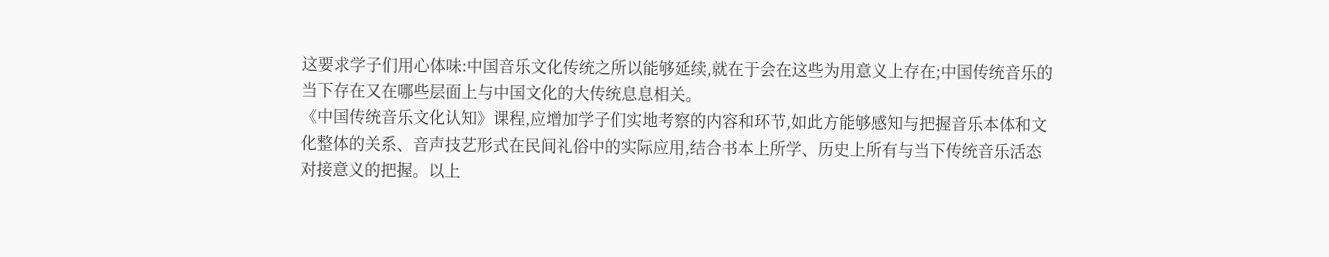这要求学子们用心体味:中国音乐文化传统之所以能够延续,就在于会在这些为用意义上存在;中国传统音乐的当下存在又在哪些层面上与中国文化的大传统息息相关。
《中国传统音乐文化认知》课程,应增加学子们实地考察的内容和环节,如此方能够感知与把握音乐本体和文化整体的关系、音声技艺形式在民间礼俗中的实际应用,结合书本上所学、历史上所有与当下传统音乐活态对接意义的把握。以上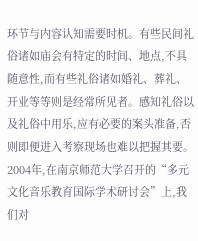环节与内容认知需要时机。有些民间礼俗诸如庙会有特定的时间、地点,不具随意性,而有些礼俗诸如婚礼、葬礼、开业等等则是经常所见者。感知礼俗以及礼俗中用乐,应有必要的案头准备,否则即便进入考察现场也难以把握其要。
2004年,在南京师范大学召开的“多元文化音乐教育国际学术研讨会”上,我们对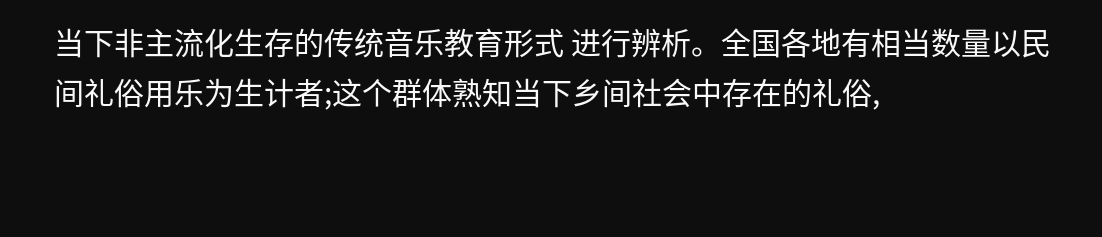当下非主流化生存的传统音乐教育形式 进行辨析。全国各地有相当数量以民间礼俗用乐为生计者;这个群体熟知当下乡间社会中存在的礼俗,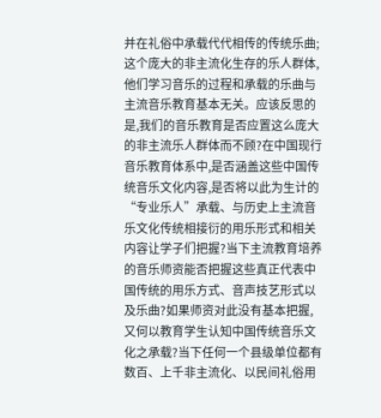并在礼俗中承载代代相传的传统乐曲;这个庞大的非主流化生存的乐人群体,他们学习音乐的过程和承载的乐曲与主流音乐教育基本无关。应该反思的是,我们的音乐教育是否应置这么庞大的非主流乐人群体而不顾?在中国现行音乐教育体系中,是否涵盖这些中国传统音乐文化内容,是否将以此为生计的“专业乐人”承载、与历史上主流音乐文化传统相接衍的用乐形式和相关内容让学子们把握?当下主流教育培养的音乐师资能否把握这些真正代表中国传统的用乐方式、音声技艺形式以及乐曲?如果师资对此没有基本把握,又何以教育学生认知中国传统音乐文化之承载?当下任何一个县级单位都有数百、上千非主流化、以民间礼俗用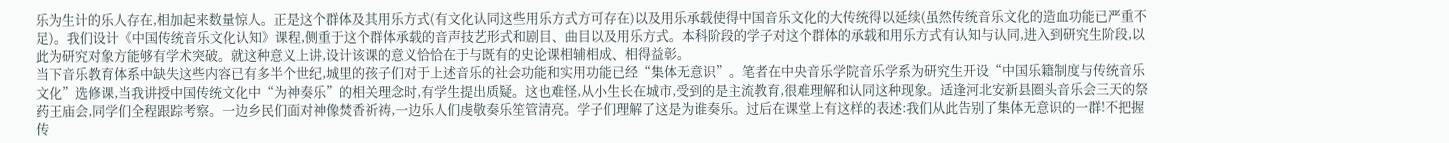乐为生计的乐人存在,相加起来数量惊人。正是这个群体及其用乐方式(有文化认同这些用乐方式方可存在)以及用乐承载使得中国音乐文化的大传统得以延续(虽然传统音乐文化的造血功能已严重不足)。我们设计《中国传统音乐文化认知》课程,侧重于这个群体承载的音声技艺形式和剧目、曲目以及用乐方式。本科阶段的学子对这个群体的承载和用乐方式有认知与认同,进入到研究生阶段,以此为研究对象方能够有学术突破。就这种意义上讲,设计该课的意义恰恰在于与既有的史论课相辅相成、相得益彰。
当下音乐教育体系中缺失这些内容已有多半个世纪,城里的孩子们对于上述音乐的社会功能和实用功能已经“集体无意识”。笔者在中央音乐学院音乐学系为研究生开设“中国乐籍制度与传统音乐文化”选修课,当我讲授中国传统文化中“为神奏乐”的相关理念时,有学生提出质疑。这也难怪,从小生长在城市,受到的是主流教育,很难理解和认同这种现象。适逢河北安新县圈头音乐会三天的祭药王庙会,同学们全程跟踪考察。一边乡民们面对神像焚香祈祷,一边乐人们虔敬奏乐笙管清亮。学子们理解了这是为谁奏乐。过后在课堂上有这样的表述:我们从此告别了集体无意识的一群!不把握传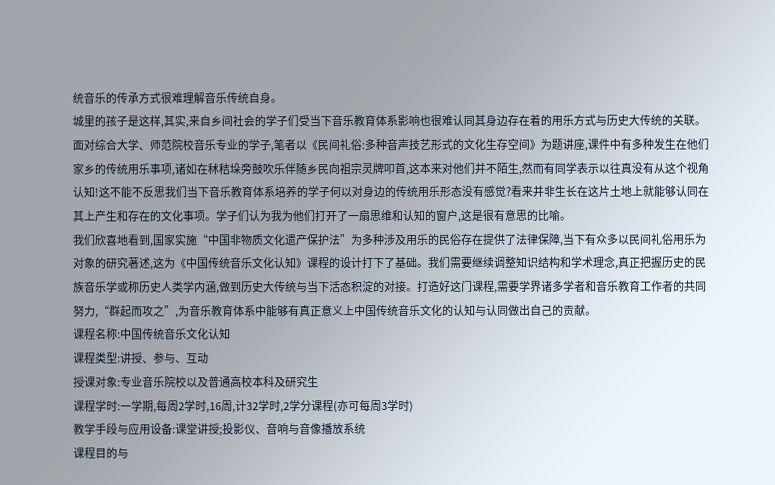统音乐的传承方式很难理解音乐传统自身。
城里的孩子是这样,其实,来自乡间社会的学子们受当下音乐教育体系影响也很难认同其身边存在着的用乐方式与历史大传统的关联。面对综合大学、师范院校音乐专业的学子,笔者以《民间礼俗:多种音声技艺形式的文化生存空间》为题讲座,课件中有多种发生在他们家乡的传统用乐事项,诸如在秫秸垛旁鼓吹乐伴随乡民向祖宗灵牌叩首,这本来对他们并不陌生,然而有同学表示以往真没有从这个视角认知!这不能不反思我们当下音乐教育体系培养的学子何以对身边的传统用乐形态没有感觉?看来并非生长在这片土地上就能够认同在其上产生和存在的文化事项。学子们认为我为他们打开了一扇思维和认知的窗户,这是很有意思的比喻。
我们欣喜地看到,国家实施“中国非物质文化遗产保护法”为多种涉及用乐的民俗存在提供了法律保障,当下有众多以民间礼俗用乐为对象的研究著述,这为《中国传统音乐文化认知》课程的设计打下了基础。我们需要继续调整知识结构和学术理念,真正把握历史的民族音乐学或称历史人类学内涵,做到历史大传统与当下活态积淀的对接。打造好这门课程,需要学界诸多学者和音乐教育工作者的共同努力,“群起而攻之”,为音乐教育体系中能够有真正意义上中国传统音乐文化的认知与认同做出自己的贡献。
课程名称:中国传统音乐文化认知
课程类型:讲授、参与、互动
授课对象:专业音乐院校以及普通高校本科及研究生
课程学时:一学期,每周2学时,16周,计32学时,2学分课程(亦可每周3学时)
教学手段与应用设备:课堂讲授;投影仪、音响与音像播放系统
课程目的与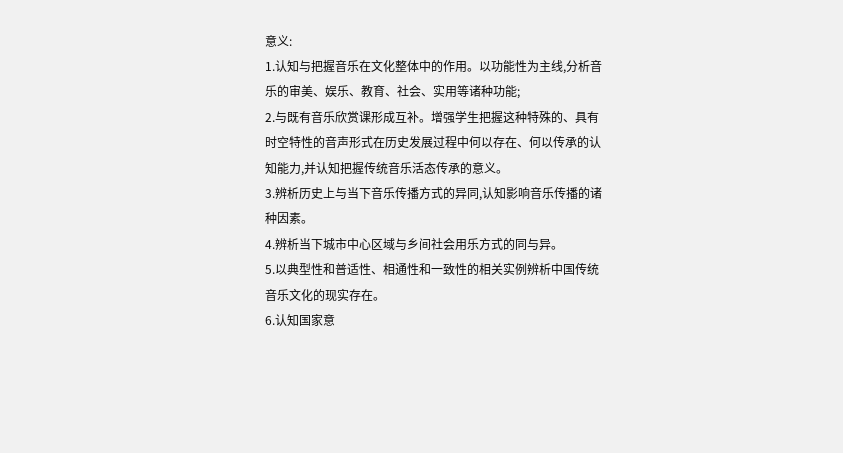意义:
1.认知与把握音乐在文化整体中的作用。以功能性为主线,分析音乐的审美、娱乐、教育、社会、实用等诸种功能;
2.与既有音乐欣赏课形成互补。增强学生把握这种特殊的、具有时空特性的音声形式在历史发展过程中何以存在、何以传承的认知能力,并认知把握传统音乐活态传承的意义。
3.辨析历史上与当下音乐传播方式的异同,认知影响音乐传播的诸种因素。
4.辨析当下城市中心区域与乡间社会用乐方式的同与异。
5.以典型性和普适性、相通性和一致性的相关实例辨析中国传统音乐文化的现实存在。
6.认知国家意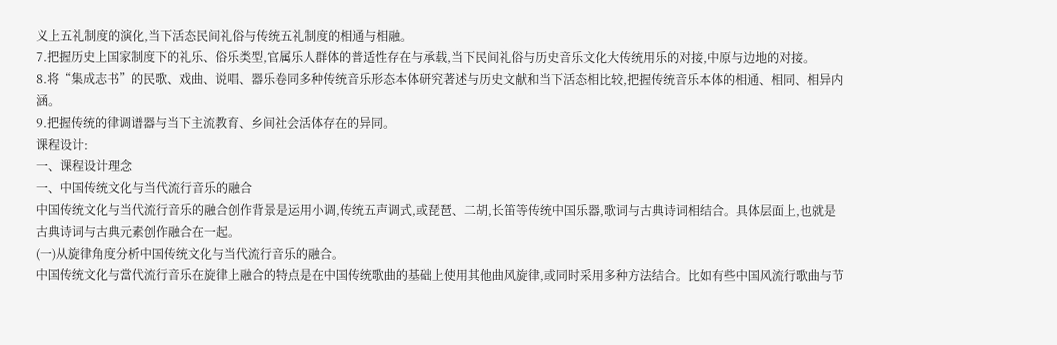义上五礼制度的演化,当下活态民间礼俗与传统五礼制度的相通与相融。
7.把握历史上国家制度下的礼乐、俗乐类型,官属乐人群体的普适性存在与承载,当下民间礼俗与历史音乐文化大传统用乐的对接,中原与边地的对接。
8.将“集成志书”的民歌、戏曲、说唱、器乐卷同多种传统音乐形态本体研究著述与历史文献和当下活态相比较,把握传统音乐本体的相通、相同、相异内涵。
9.把握传统的律调谱器与当下主流教育、乡间社会活体存在的异同。
课程设计:
一、课程设计理念
一、中国传统文化与当代流行音乐的融合
中国传统文化与当代流行音乐的融合创作背景是运用小调,传统五声调式,或琵琶、二胡,长笛等传统中国乐器,歌词与古典诗词相结合。具体层面上,也就是古典诗词与古典元素创作融合在一起。
(一)从旋律角度分析中国传统文化与当代流行音乐的融合。
中国传统文化与當代流行音乐在旋律上融合的特点是在中国传统歌曲的基础上使用其他曲风旋律,或同时采用多种方法结合。比如有些中国风流行歌曲与节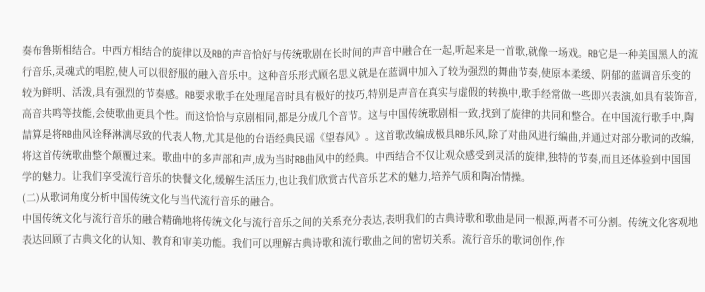奏布鲁斯相结合。中西方相结合的旋律以及RB的声音恰好与传统歌剧在长时间的声音中融合在一起,听起来是一首歌,就像一场戏。RB它是一种美国黑人的流行音乐,灵魂式的唱腔,使人可以很舒服的融入音乐中。这种音乐形式顾名思义就是在蓝调中加入了较为强烈的舞曲节奏,使原本柔缓、阴郁的蓝调音乐变的较为鲜明、活泼,具有强烈的节奏感。RB要求歌手在处理尾音时具有极好的技巧,特别是声音在真实与虚假的转换中,歌手经常做一些即兴表演,如具有装饰音,高音共鸣等技能,会使歌曲更具个性。而这恰恰与京剧相同,都是分成几个音节。这与中国传统歌剧相一致,找到了旋律的共同和整合。在中国流行歌手中,陶喆算是将RB曲风诠释淋漓尽致的代表人物,尤其是他的台语经典民谣《望春风》。这首歌改编成极具RB乐风,除了对曲风进行编曲,并通过对部分歌词的改编,将这首传统歌曲整个颠覆过来。歌曲中的多声部和声,成为当时RB曲风中的经典。中西结合不仅让观众感受到灵活的旋律,独特的节奏,而且还体验到中国国学的魅力。让我们享受流行音乐的快餐文化,缓解生活压力,也让我们欣赏古代音乐艺术的魅力,培养气质和陶冶情操。
(二)从歌词角度分析中国传统文化与当代流行音乐的融合。
中国传统文化与流行音乐的融合精确地将传统文化与流行音乐之间的关系充分表达,表明我们的古典诗歌和歌曲是同一根源,两者不可分割。传统文化客观地表达回顾了古典文化的认知、教育和审美功能。我们可以理解古典诗歌和流行歌曲之间的密切关系。流行音乐的歌词创作,作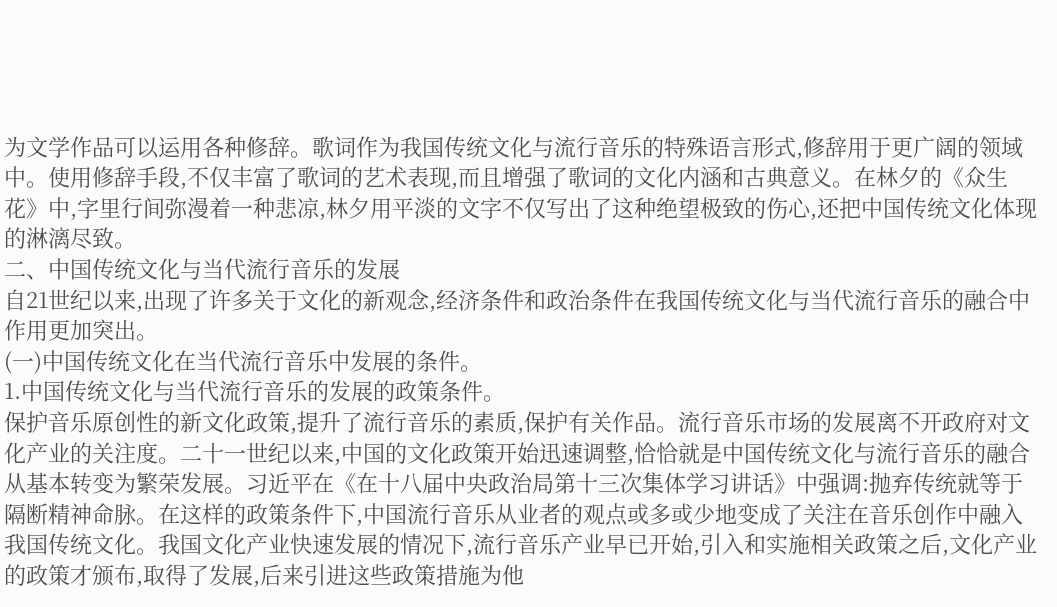为文学作品可以运用各种修辞。歌词作为我国传统文化与流行音乐的特殊语言形式,修辞用于更广阔的领域中。使用修辞手段,不仅丰富了歌词的艺术表现,而且增强了歌词的文化内涵和古典意义。在林夕的《众生花》中,字里行间弥漫着一种悲凉,林夕用平淡的文字不仅写出了这种绝望极致的伤心,还把中国传统文化体现的淋漓尽致。
二、中国传统文化与当代流行音乐的发展
自21世纪以来,出现了许多关于文化的新观念,经济条件和政治条件在我国传统文化与当代流行音乐的融合中作用更加突出。
(一)中国传统文化在当代流行音乐中发展的条件。
1.中国传统文化与当代流行音乐的发展的政策条件。
保护音乐原创性的新文化政策,提升了流行音乐的素质,保护有关作品。流行音乐市场的发展离不开政府对文化产业的关注度。二十一世纪以来,中国的文化政策开始迅速调整,恰恰就是中国传统文化与流行音乐的融合从基本转变为繁荣发展。习近平在《在十八届中央政治局第十三次集体学习讲话》中强调:抛弃传统就等于隔断精神命脉。在这样的政策条件下,中国流行音乐从业者的观点或多或少地变成了关注在音乐创作中融入我国传统文化。我国文化产业快速发展的情况下,流行音乐产业早已开始,引入和实施相关政策之后,文化产业的政策才颁布,取得了发展,后来引进这些政策措施为他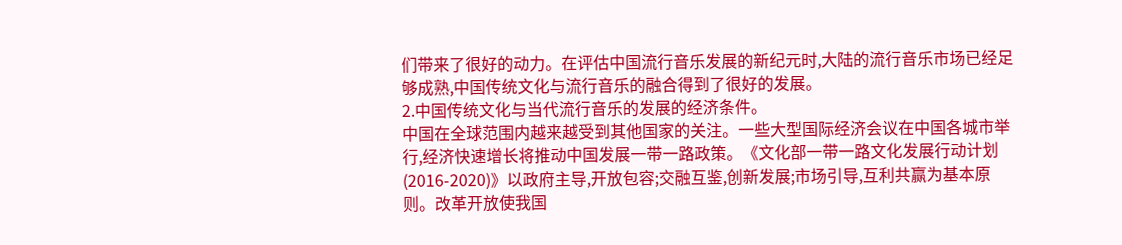们带来了很好的动力。在评估中国流行音乐发展的新纪元时,大陆的流行音乐市场已经足够成熟,中国传统文化与流行音乐的融合得到了很好的发展。
2.中国传统文化与当代流行音乐的发展的经济条件。
中国在全球范围内越来越受到其他国家的关注。一些大型国际经济会议在中国各城市举行,经济快速增长将推动中国发展一带一路政策。《文化部一带一路文化发展行动计划(2016-2020)》以政府主导,开放包容;交融互鉴,创新发展;市场引导,互利共赢为基本原则。改革开放使我国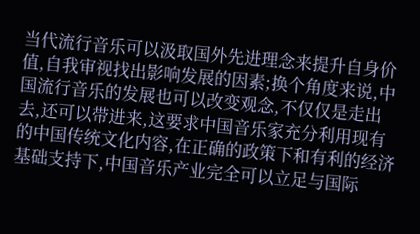当代流行音乐可以汲取国外先进理念来提升自身价值,自我审视找出影响发展的因素;换个角度来说,中国流行音乐的发展也可以改变观念,不仅仅是走出去,还可以带进来,这要求中国音乐家充分利用现有的中国传统文化内容,在正确的政策下和有利的经济基础支持下,中国音乐产业完全可以立足与国际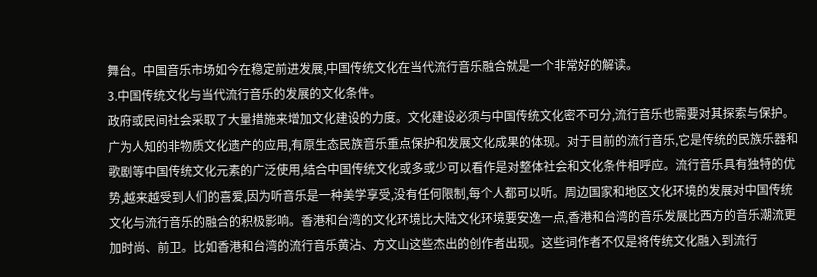舞台。中国音乐市场如今在稳定前进发展,中国传统文化在当代流行音乐融合就是一个非常好的解读。
3.中国传统文化与当代流行音乐的发展的文化条件。
政府或民间社会采取了大量措施来增加文化建设的力度。文化建设必须与中国传统文化密不可分,流行音乐也需要对其探索与保护。广为人知的非物质文化遗产的应用,有原生态民族音乐重点保护和发展文化成果的体现。对于目前的流行音乐,它是传统的民族乐器和歌剧等中国传统文化元素的广泛使用,结合中国传统文化或多或少可以看作是对整体社会和文化条件相呼应。流行音乐具有独特的优势,越来越受到人们的喜爱,因为听音乐是一种美学享受,没有任何限制,每个人都可以听。周边国家和地区文化环境的发展对中国传统文化与流行音乐的融合的积极影响。香港和台湾的文化环境比大陆文化环境要安逸一点,香港和台湾的音乐发展比西方的音乐潮流更加时尚、前卫。比如香港和台湾的流行音乐黄沾、方文山这些杰出的创作者出现。这些词作者不仅是将传统文化融入到流行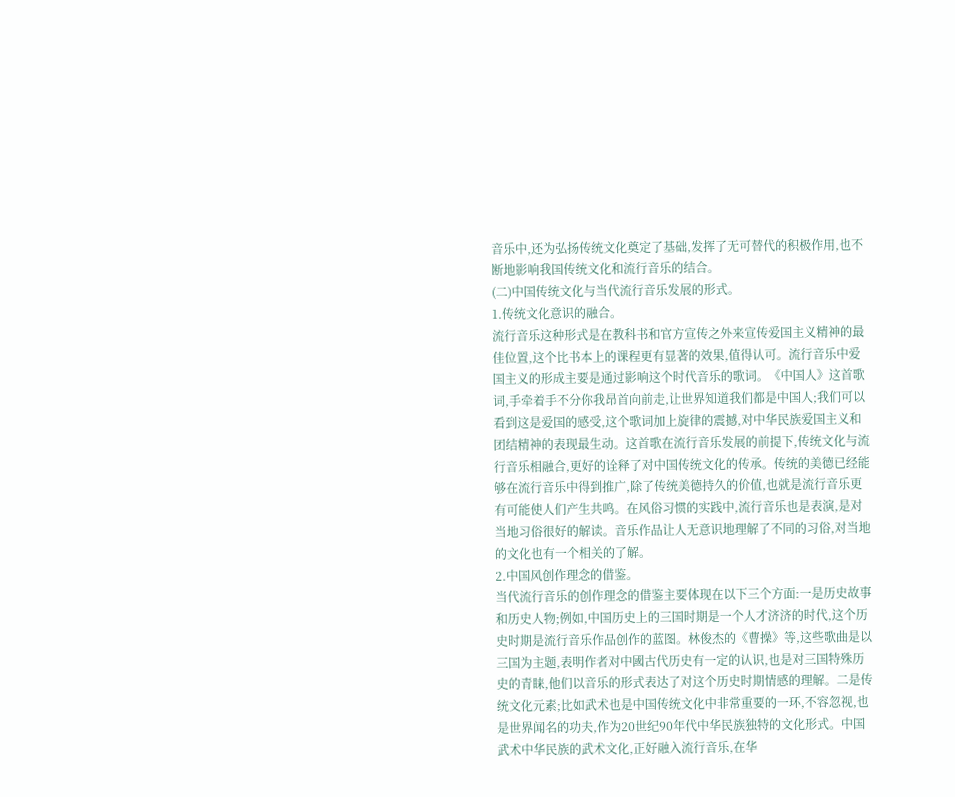音乐中,还为弘扬传统文化奠定了基础,发挥了无可替代的积极作用,也不断地影响我国传统文化和流行音乐的结合。
(二)中国传统文化与当代流行音乐发展的形式。
1.传统文化意识的融合。
流行音乐这种形式是在教科书和官方宣传之外来宣传爱国主义精神的最佳位置,这个比书本上的课程更有显著的效果,值得认可。流行音乐中爱国主义的形成主要是通过影响这个时代音乐的歌词。《中国人》这首歌词,手牵着手不分你我昂首向前走,让世界知道我们都是中国人;我们可以看到这是爱国的感受,这个歌词加上旋律的震撼,对中华民族爱国主义和团结精神的表现最生动。这首歌在流行音乐发展的前提下,传统文化与流行音乐相融合,更好的诠释了对中国传统文化的传承。传统的美德已经能够在流行音乐中得到推广,除了传统美德持久的价值,也就是流行音乐更有可能使人们产生共鸣。在风俗习惯的实践中,流行音乐也是表演,是对当地习俗很好的解读。音乐作品让人无意识地理解了不同的习俗,对当地的文化也有一个相关的了解。
2.中国风创作理念的借鉴。
当代流行音乐的创作理念的借鉴主要体现在以下三个方面:一是历史故事和历史人物;例如,中国历史上的三国时期是一个人才济济的时代,这个历史时期是流行音乐作品创作的蓝图。林俊杰的《曹操》等,这些歌曲是以三国为主题,表明作者对中國古代历史有一定的认识,也是对三国特殊历史的青睐,他们以音乐的形式表达了对这个历史时期情感的理解。二是传统文化元素;比如武术也是中国传统文化中非常重要的一环,不容忽视,也是世界闻名的功夫,作为20世纪90年代中华民族独特的文化形式。中国武术中华民族的武术文化,正好融入流行音乐,在华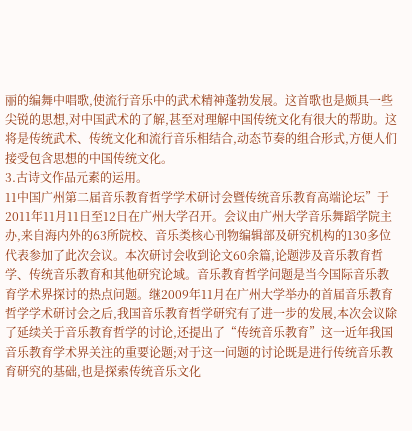丽的编舞中唱歌,使流行音乐中的武术精神蓬勃发展。这首歌也是颇具一些尖锐的思想,对中国武术的了解,甚至对理解中国传统文化有很大的帮助。这将是传统武术、传统文化和流行音乐相结合,动态节奏的组合形式,方便人们接受包含思想的中国传统文化。
3.古诗文作品元素的运用。
11中国广州第二届音乐教育哲学学术研讨会暨传统音乐教育高端论坛”于2011年11月11日至12日在广州大学召开。会议由广州大学音乐舞蹈学院主办,来自海内外的63所院校、音乐类核心刊物编辑部及研究机构的130多位代表参加了此次会议。本次研讨会收到论文60余篇,论题涉及音乐教育哲学、传统音乐教育和其他研究论域。音乐教育哲学问题是当今国际音乐教育学术界探讨的热点问题。继2009年11月在广州大学举办的首届音乐教育哲学学术研讨会之后,我国音乐教育哲学研究有了进一步的发展,本次会议除了延续关于音乐教育哲学的讨论,还提出了“传统音乐教育”这一近年我国音乐教育学术界关注的重要论题;对于这一问题的讨论既是进行传统音乐教育研究的基础,也是探索传统音乐文化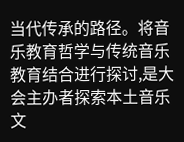当代传承的路径。将音乐教育哲学与传统音乐教育结合进行探讨,是大会主办者探索本土音乐文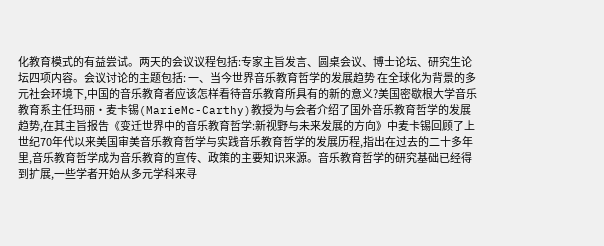化教育模式的有益尝试。两天的会议议程包括:专家主旨发言、圆桌会议、博士论坛、研究生论坛四项内容。会议讨论的主题包括: 一、当今世界音乐教育哲学的发展趋势 在全球化为背景的多元社会环境下,中国的音乐教育者应该怎样看待音乐教育所具有的新的意义?美国密歇根大学音乐教育系主任玛丽•麦卡锡(MarieMc-Carthy)教授为与会者介绍了国外音乐教育哲学的发展趋势,在其主旨报告《变迁世界中的音乐教育哲学:新视野与未来发展的方向》中麦卡锡回顾了上世纪70年代以来美国审美音乐教育哲学与实践音乐教育哲学的发展历程,指出在过去的二十多年里,音乐教育哲学成为音乐教育的宣传、政策的主要知识来源。音乐教育哲学的研究基础已经得到扩展,一些学者开始从多元学科来寻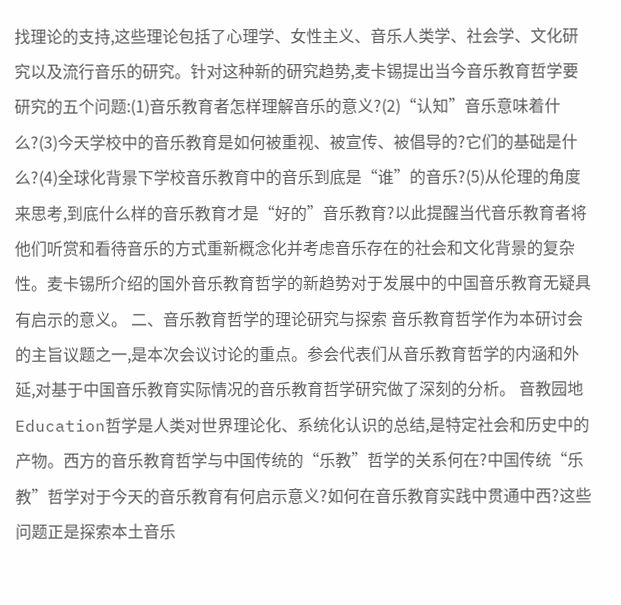找理论的支持,这些理论包括了心理学、女性主义、音乐人类学、社会学、文化研究以及流行音乐的研究。针对这种新的研究趋势,麦卡锡提出当今音乐教育哲学要研究的五个问题:(1)音乐教育者怎样理解音乐的意义?(2)“认知”音乐意味着什么?(3)今天学校中的音乐教育是如何被重视、被宣传、被倡导的?它们的基础是什么?(4)全球化背景下学校音乐教育中的音乐到底是“谁”的音乐?(5)从伦理的角度来思考,到底什么样的音乐教育才是“好的”音乐教育?以此提醒当代音乐教育者将他们听赏和看待音乐的方式重新概念化并考虑音乐存在的社会和文化背景的复杂性。麦卡锡所介绍的国外音乐教育哲学的新趋势对于发展中的中国音乐教育无疑具有启示的意义。 二、音乐教育哲学的理论研究与探索 音乐教育哲学作为本研讨会的主旨议题之一,是本次会议讨论的重点。参会代表们从音乐教育哲学的内涵和外延,对基于中国音乐教育实际情况的音乐教育哲学研究做了深刻的分析。 音教园地Education哲学是人类对世界理论化、系统化认识的总结,是特定社会和历史中的产物。西方的音乐教育哲学与中国传统的“乐教”哲学的关系何在?中国传统“乐教”哲学对于今天的音乐教育有何启示意义?如何在音乐教育实践中贯通中西?这些问题正是探索本土音乐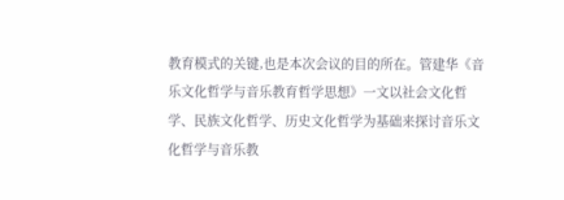教育模式的关键,也是本次会议的目的所在。管建华《音乐文化哲学与音乐教育哲学思想》一文以社会文化哲学、民族文化哲学、历史文化哲学为基础来探讨音乐文化哲学与音乐教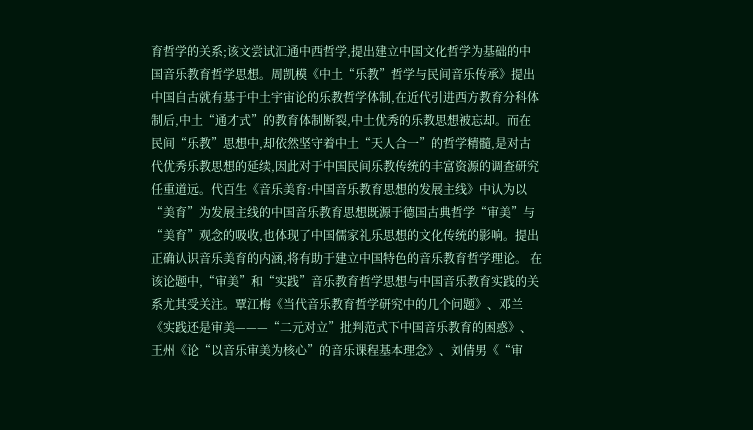育哲学的关系;该文尝试汇通中西哲学,提出建立中国文化哲学为基础的中国音乐教育哲学思想。周凯模《中土“乐教”哲学与民间音乐传承》提出中国自古就有基于中土宇宙论的乐教哲学体制,在近代引进西方教育分科体制后,中土“通才式”的教育体制断裂,中土优秀的乐教思想被忘却。而在民间“乐教”思想中,却依然坚守着中土“天人合一”的哲学精髓,是对古代优秀乐教思想的延续,因此对于中国民间乐教传统的丰富资源的调查研究任重道远。代百生《音乐美育:中国音乐教育思想的发展主线》中认为以“美育”为发展主线的中国音乐教育思想既源于德国古典哲学“审美”与“美育”观念的吸收,也体现了中国儒家礼乐思想的文化传统的影响。提出正确认识音乐美育的内涵,将有助于建立中国特色的音乐教育哲学理论。 在该论题中,“审美”和“实践”音乐教育哲学思想与中国音乐教育实践的关系尤其受关注。覃江梅《当代音乐教育哲学研究中的几个问题》、邓兰《实践还是审美———“二元对立”批判范式下中国音乐教育的困惑》、王州《论“以音乐审美为核心”的音乐课程基本理念》、刘倩男《“审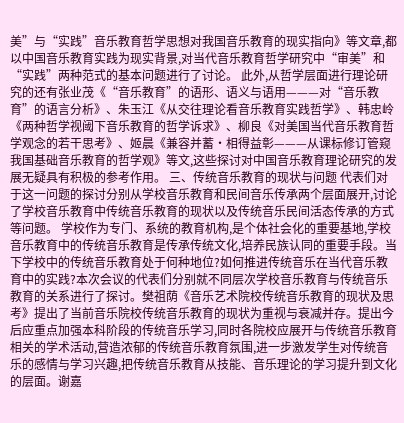美”与“实践”音乐教育哲学思想对我国音乐教育的现实指向》等文章,都以中国音乐教育实践为现实背景,对当代音乐教育哲学研究中“审美”和“实践”两种范式的基本问题进行了讨论。 此外,从哲学层面进行理论研究的还有张业茂《“音乐教育”的语形、语义与语用———对“音乐教育”的语言分析》、朱玉江《从交往理论看音乐教育实践哲学》、韩忠岭《两种哲学视阈下音乐教育的哲学诉求》、柳良《对美国当代音乐教育哲学观念的若干思考》、姬晨《兼容并蓄•相得益彰———从课标修订管窥我国基础音乐教育的哲学观》等文,这些探讨对中国音乐教育理论研究的发展无疑具有积极的参考作用。 三、传统音乐教育的现状与问题 代表们对于这一问题的探讨分别从学校音乐教育和民间音乐传承两个层面展开,讨论了学校音乐教育中传统音乐教育的现状以及传统音乐民间活态传承的方式等问题。 学校作为专门、系统的教育机构,是个体社会化的重要基地,学校音乐教育中的传统音乐教育是传承传统文化,培养民族认同的重要手段。当下学校中的传统音乐教育处于何种地位?如何推进传统音乐在当代音乐教育中的实践?本次会议的代表们分别就不同层次学校音乐教育与传统音乐教育的关系进行了探讨。樊祖荫《音乐艺术院校传统音乐教育的现状及思考》提出了当前音乐院校传统音乐教育的现状为重视与衰减并存。提出今后应重点加强本科阶段的传统音乐学习,同时各院校应展开与传统音乐教育相关的学术活动,营造浓郁的传统音乐教育氛围,进一步激发学生对传统音乐的感情与学习兴趣,把传统音乐教育从技能、音乐理论的学习提升到文化的层面。谢嘉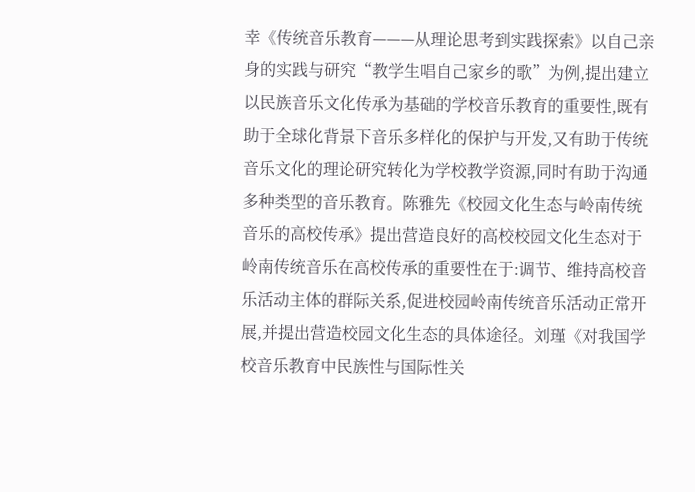幸《传统音乐教育———从理论思考到实践探索》以自己亲身的实践与研究“教学生唱自己家乡的歌”为例,提出建立以民族音乐文化传承为基础的学校音乐教育的重要性,既有助于全球化背景下音乐多样化的保护与开发,又有助于传统音乐文化的理论研究转化为学校教学资源,同时有助于沟通多种类型的音乐教育。陈雅先《校园文化生态与岭南传统音乐的高校传承》提出营造良好的高校校园文化生态对于岭南传统音乐在高校传承的重要性在于:调节、维持高校音乐活动主体的群际关系,促进校园岭南传统音乐活动正常开展,并提出营造校园文化生态的具体途径。刘瑾《对我国学校音乐教育中民族性与国际性关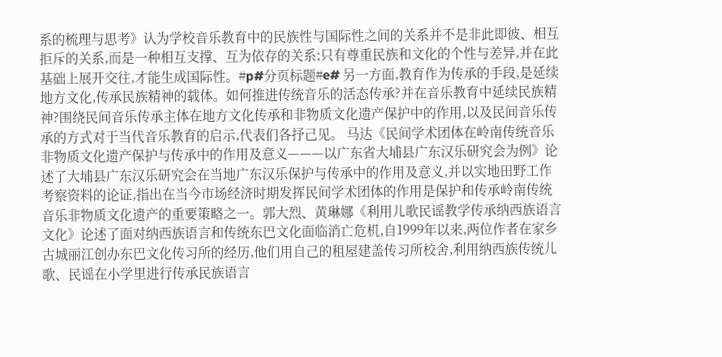系的梳理与思考》认为学校音乐教育中的民族性与国际性之间的关系并不是非此即彼、相互拒斥的关系,而是一种相互支撑、互为依存的关系;只有尊重民族和文化的个性与差异,并在此基础上展开交往,才能生成国际性。#p#分页标题#e# 另一方面,教育作为传承的手段,是延续地方文化,传承民族精神的载体。如何推进传统音乐的活态传承?并在音乐教育中延续民族精神?围绕民间音乐传承主体在地方文化传承和非物质文化遗产保护中的作用,以及民间音乐传承的方式对于当代音乐教育的启示,代表们各抒己见。 马达《民间学术团体在岭南传统音乐非物质文化遗产保护与传承中的作用及意义———以广东省大埔县广东汉乐研究会为例》论述了大埔县广东汉乐研究会在当地广东汉乐保护与传承中的作用及意义,并以实地田野工作考察资料的论证,指出在当今市场经济时期发挥民间学术团体的作用是保护和传承岭南传统音乐非物质文化遗产的重要策略之一。郭大烈、黄琳娜《利用儿歌民谣教学传承纳西族语言文化》论述了面对纳西族语言和传统东巴文化面临消亡危机,自1999年以来,两位作者在家乡古城丽江创办东巴文化传习所的经历,他们用自己的租屋建盖传习所校舍,利用纳西族传统儿歌、民谣在小学里进行传承民族语言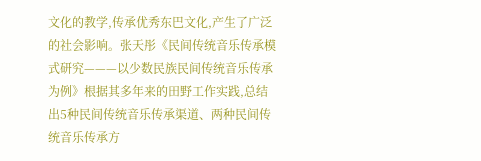文化的教学,传承优秀东巴文化,产生了广泛的社会影响。张天彤《民间传统音乐传承模式研究———以少数民族民间传统音乐传承为例》根据其多年来的田野工作实践,总结出5种民间传统音乐传承渠道、两种民间传统音乐传承方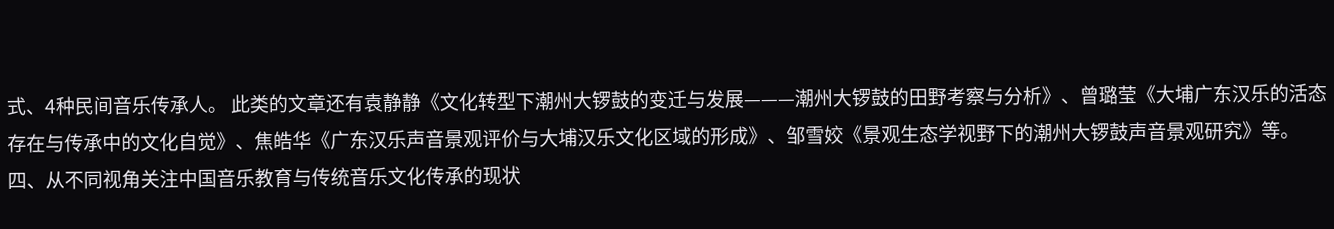式、4种民间音乐传承人。 此类的文章还有袁静静《文化转型下潮州大锣鼓的变迁与发展———潮州大锣鼓的田野考察与分析》、曾璐莹《大埔广东汉乐的活态存在与传承中的文化自觉》、焦皓华《广东汉乐声音景观评价与大埔汉乐文化区域的形成》、邹雪姣《景观生态学视野下的潮州大锣鼓声音景观研究》等。 四、从不同视角关注中国音乐教育与传统音乐文化传承的现状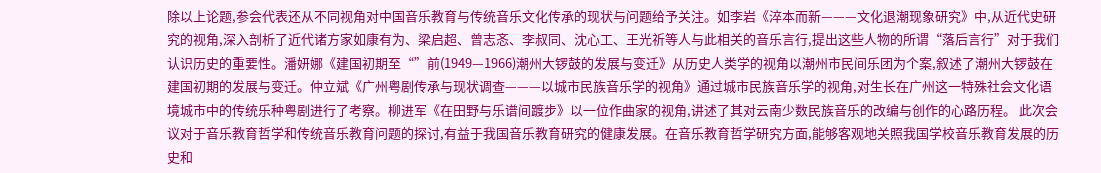除以上论题,参会代表还从不同视角对中国音乐教育与传统音乐文化传承的现状与问题给予关注。如李岩《淬本而新———文化退潮现象研究》中,从近代史研究的视角,深入剖析了近代诸方家如康有为、梁启超、曾志忞、李叔同、沈心工、王光祈等人与此相关的音乐言行,提出这些人物的所谓“落后言行”对于我们认识历史的重要性。潘妍娜《建国初期至“”前(1949—1966)潮州大锣鼓的发展与变迁》从历史人类学的视角以潮州市民间乐团为个案,叙述了潮州大锣鼓在建国初期的发展与变迁。仲立斌《广州粤剧传承与现状调查———以城市民族音乐学的视角》通过城市民族音乐学的视角,对生长在广州这一特殊社会文化语境城市中的传统乐种粤剧进行了考察。柳进军《在田野与乐谱间踱步》以一位作曲家的视角,讲述了其对云南少数民族音乐的改编与创作的心路历程。 此次会议对于音乐教育哲学和传统音乐教育问题的探讨,有益于我国音乐教育研究的健康发展。在音乐教育哲学研究方面,能够客观地关照我国学校音乐教育发展的历史和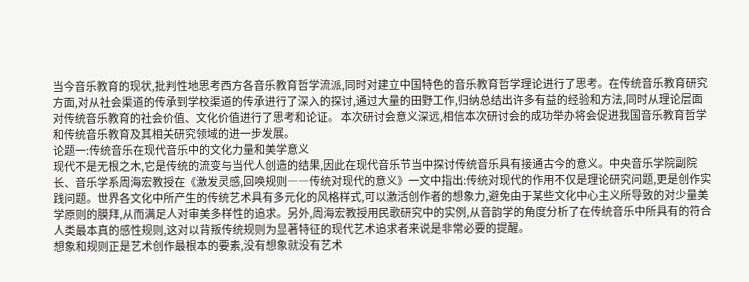当今音乐教育的现状,批判性地思考西方各音乐教育哲学流派,同时对建立中国特色的音乐教育哲学理论进行了思考。在传统音乐教育研究方面,对从社会渠道的传承到学校渠道的传承进行了深入的探讨,通过大量的田野工作,归纳总结出许多有益的经验和方法,同时从理论层面对传统音乐教育的社会价值、文化价值进行了思考和论证。 本次研讨会意义深远,相信本次研讨会的成功举办将会促进我国音乐教育哲学和传统音乐教育及其相关研究领域的进一步发展。
论题一:传统音乐在现代音乐中的文化力量和美学意义
现代不是无根之木,它是传统的流变与当代人创造的结果,因此在现代音乐节当中探讨传统音乐具有接通古今的意义。中央音乐学院副院长、音乐学系周海宏教授在《激发灵感,回唤规则――传统对现代的意义》一文中指出:传统对现代的作用不仅是理论研究问题,更是创作实践问题。世界各文化中所产生的传统艺术具有多元化的风格样式,可以激活创作者的想象力,避免由于某些文化中心主义所导致的对少量美学原则的膜拜,从而满足人对审美多样性的追求。另外,周海宏教授用民歌研究中的实例,从音韵学的角度分析了在传统音乐中所具有的符合人类最本真的感性规则,这对以背叛传统规则为显著特征的现代艺术追求者来说是非常必要的提醒。
想象和规则正是艺术创作最根本的要素,没有想象就没有艺术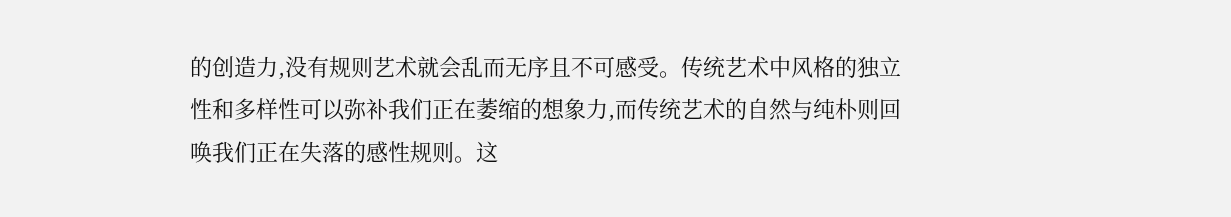的创造力,没有规则艺术就会乱而无序且不可感受。传统艺术中风格的独立性和多样性可以弥补我们正在萎缩的想象力,而传统艺术的自然与纯朴则回唤我们正在失落的感性规则。这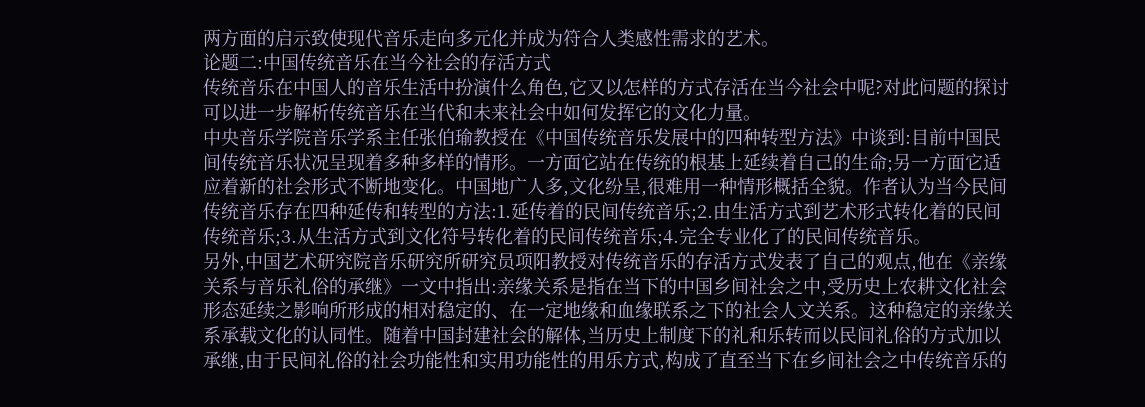两方面的启示致使现代音乐走向多元化并成为符合人类感性需求的艺术。
论题二:中国传统音乐在当今社会的存活方式
传统音乐在中国人的音乐生活中扮演什么角色,它又以怎样的方式存活在当今社会中呢?对此问题的探讨可以进一步解析传统音乐在当代和未来社会中如何发挥它的文化力量。
中央音乐学院音乐学系主任张伯瑜教授在《中国传统音乐发展中的四种转型方法》中谈到:目前中国民间传统音乐状况呈现着多种多样的情形。一方面它站在传统的根基上延续着自己的生命;另一方面它适应着新的社会形式不断地变化。中国地广人多,文化纷呈,很难用一种情形概括全貌。作者认为当今民间传统音乐存在四种延传和转型的方法:1.延传着的民间传统音乐;2.由生活方式到艺术形式转化着的民间传统音乐;3.从生活方式到文化符号转化着的民间传统音乐;4.完全专业化了的民间传统音乐。
另外,中国艺术研究院音乐研究所研究员项阳教授对传统音乐的存活方式发表了自己的观点,他在《亲缘关系与音乐礼俗的承继》一文中指出:亲缘关系是指在当下的中国乡间社会之中,受历史上农耕文化社会形态延续之影响所形成的相对稳定的、在一定地缘和血缘联系之下的社会人文关系。这种稳定的亲缘关系承载文化的认同性。随着中国封建社会的解体,当历史上制度下的礼和乐转而以民间礼俗的方式加以承继,由于民间礼俗的社会功能性和实用功能性的用乐方式,构成了直至当下在乡间社会之中传统音乐的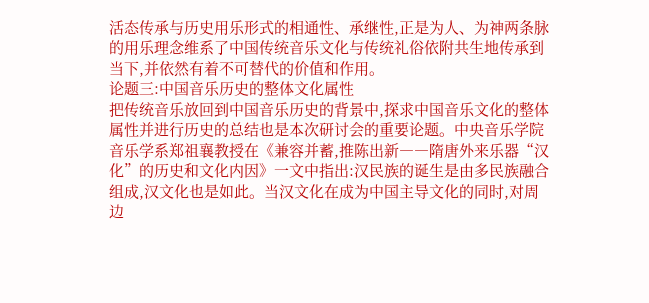活态传承与历史用乐形式的相通性、承继性,正是为人、为神两条脉的用乐理念维系了中国传统音乐文化与传统礼俗依附共生地传承到当下,并依然有着不可替代的价值和作用。
论题三:中国音乐历史的整体文化属性
把传统音乐放回到中国音乐历史的背景中,探求中国音乐文化的整体属性并进行历史的总结也是本次研讨会的重要论题。中央音乐学院音乐学系郑祖襄教授在《兼容并蓄,推陈出新――隋唐外来乐器“汉化”的历史和文化内因》一文中指出:汉民族的诞生是由多民族融合组成,汉文化也是如此。当汉文化在成为中国主导文化的同时,对周边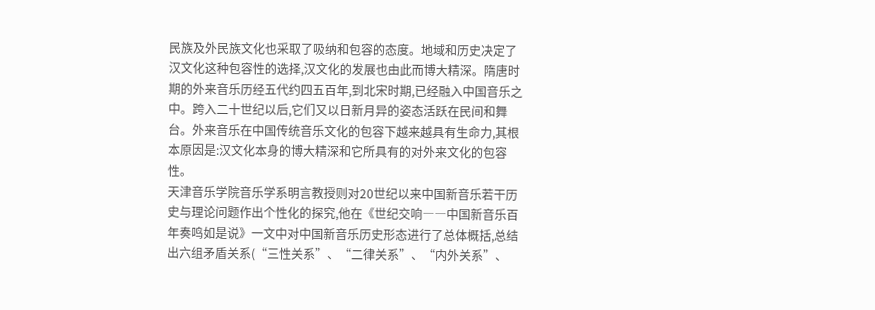民族及外民族文化也采取了吸纳和包容的态度。地域和历史决定了汉文化这种包容性的选择,汉文化的发展也由此而博大精深。隋唐时期的外来音乐历经五代约四五百年,到北宋时期,已经融入中国音乐之中。跨入二十世纪以后,它们又以日新月异的姿态活跃在民间和舞台。外来音乐在中国传统音乐文化的包容下越来越具有生命力,其根本原因是:汉文化本身的博大精深和它所具有的对外来文化的包容性。
天津音乐学院音乐学系明言教授则对20世纪以来中国新音乐若干历史与理论问题作出个性化的探究,他在《世纪交响――中国新音乐百年奏鸣如是说》一文中对中国新音乐历史形态进行了总体概括,总结出六组矛盾关系(“三性关系”、“二律关系”、“内外关系”、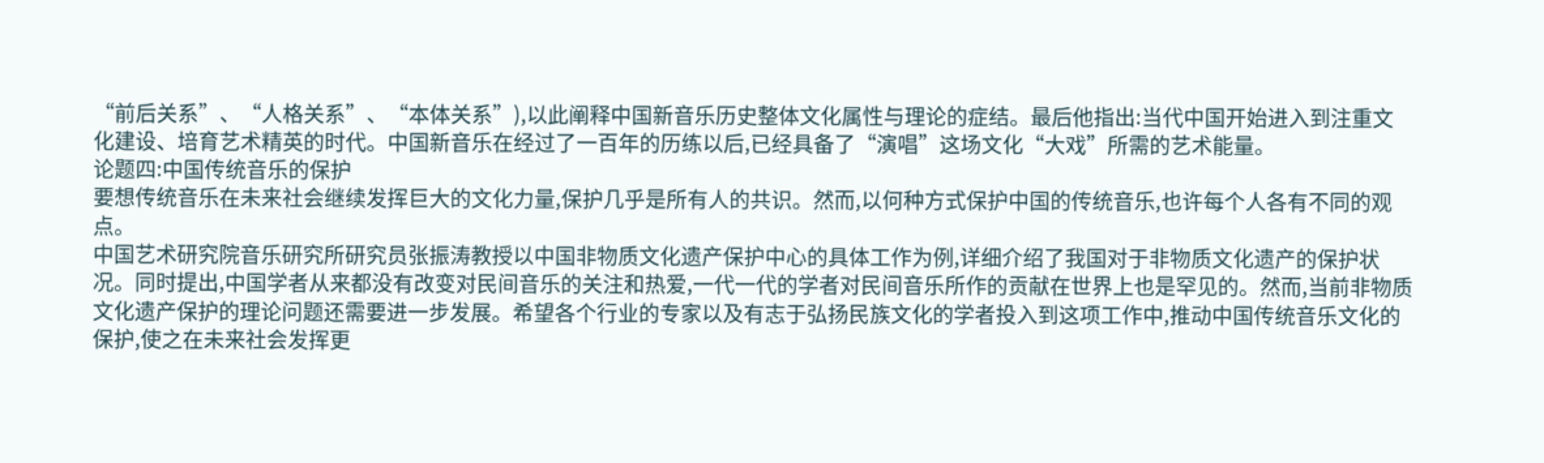“前后关系”、“人格关系”、“本体关系”),以此阐释中国新音乐历史整体文化属性与理论的症结。最后他指出:当代中国开始进入到注重文化建设、培育艺术精英的时代。中国新音乐在经过了一百年的历练以后,已经具备了“演唱”这场文化“大戏”所需的艺术能量。
论题四:中国传统音乐的保护
要想传统音乐在未来社会继续发挥巨大的文化力量,保护几乎是所有人的共识。然而,以何种方式保护中国的传统音乐,也许每个人各有不同的观点。
中国艺术研究院音乐研究所研究员张振涛教授以中国非物质文化遗产保护中心的具体工作为例,详细介绍了我国对于非物质文化遗产的保护状况。同时提出,中国学者从来都没有改变对民间音乐的关注和热爱,一代一代的学者对民间音乐所作的贡献在世界上也是罕见的。然而,当前非物质文化遗产保护的理论问题还需要进一步发展。希望各个行业的专家以及有志于弘扬民族文化的学者投入到这项工作中,推动中国传统音乐文化的保护,使之在未来社会发挥更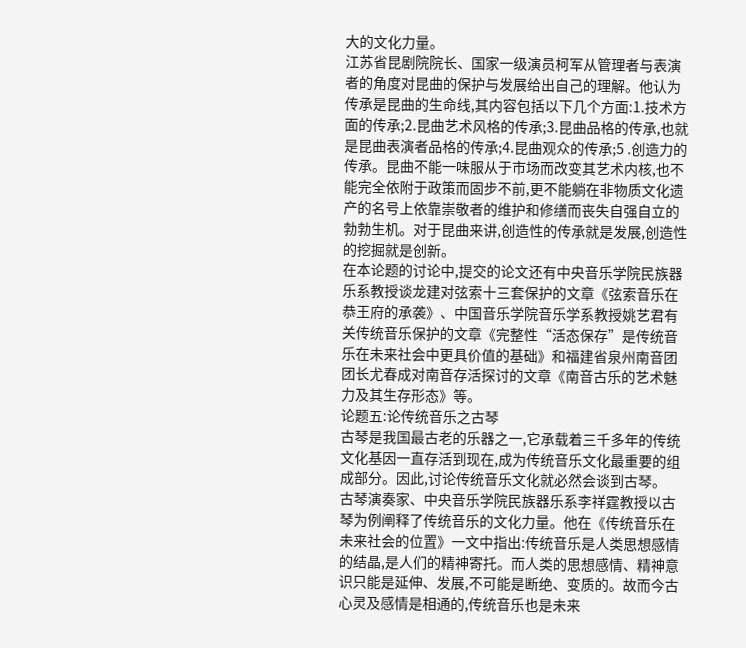大的文化力量。
江苏省昆剧院院长、国家一级演员柯军从管理者与表演者的角度对昆曲的保护与发展给出自己的理解。他认为传承是昆曲的生命线,其内容包括以下几个方面:1.技术方面的传承;2.昆曲艺术风格的传承;3.昆曲品格的传承,也就是昆曲表演者品格的传承;4.昆曲观众的传承;5 .创造力的传承。昆曲不能一味服从于市场而改变其艺术内核,也不能完全依附于政策而固步不前,更不能躺在非物质文化遗产的名号上依靠崇敬者的维护和修缮而丧失自强自立的勃勃生机。对于昆曲来讲,创造性的传承就是发展,创造性的挖掘就是创新。
在本论题的讨论中,提交的论文还有中央音乐学院民族器乐系教授谈龙建对弦索十三套保护的文章《弦索音乐在恭王府的承袭》、中国音乐学院音乐学系教授姚艺君有关传统音乐保护的文章《完整性“活态保存”是传统音乐在未来社会中更具价值的基础》和福建省泉州南音团团长尤春成对南音存活探讨的文章《南音古乐的艺术魅力及其生存形态》等。
论题五:论传统音乐之古琴
古琴是我国最古老的乐器之一,它承载着三千多年的传统文化基因一直存活到现在,成为传统音乐文化最重要的组成部分。因此,讨论传统音乐文化就必然会谈到古琴。
古琴演奏家、中央音乐学院民族器乐系李祥霆教授以古琴为例阐释了传统音乐的文化力量。他在《传统音乐在未来社会的位置》一文中指出:传统音乐是人类思想感情的结晶,是人们的精神寄托。而人类的思想感情、精神意识只能是延伸、发展,不可能是断绝、变质的。故而今古心灵及感情是相通的,传统音乐也是未来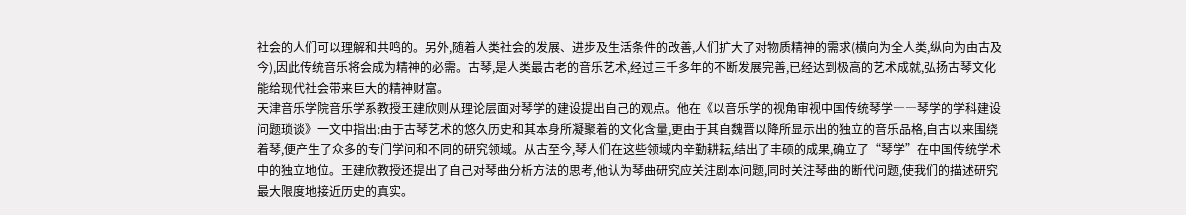社会的人们可以理解和共鸣的。另外,随着人类社会的发展、进步及生活条件的改善,人们扩大了对物质精神的需求(横向为全人类,纵向为由古及今),因此传统音乐将会成为精神的必需。古琴,是人类最古老的音乐艺术,经过三千多年的不断发展完善,已经达到极高的艺术成就,弘扬古琴文化能给现代社会带来巨大的精神财富。
天津音乐学院音乐学系教授王建欣则从理论层面对琴学的建设提出自己的观点。他在《以音乐学的视角审视中国传统琴学――琴学的学科建设问题琐谈》一文中指出:由于古琴艺术的悠久历史和其本身所凝聚着的文化含量,更由于其自魏晋以降所显示出的独立的音乐品格,自古以来围绕着琴,便产生了众多的专门学问和不同的研究领域。从古至今,琴人们在这些领域内辛勤耕耘,结出了丰硕的成果,确立了“琴学”在中国传统学术中的独立地位。王建欣教授还提出了自己对琴曲分析方法的思考,他认为琴曲研究应关注剧本问题,同时关注琴曲的断代问题,使我们的描述研究最大限度地接近历史的真实。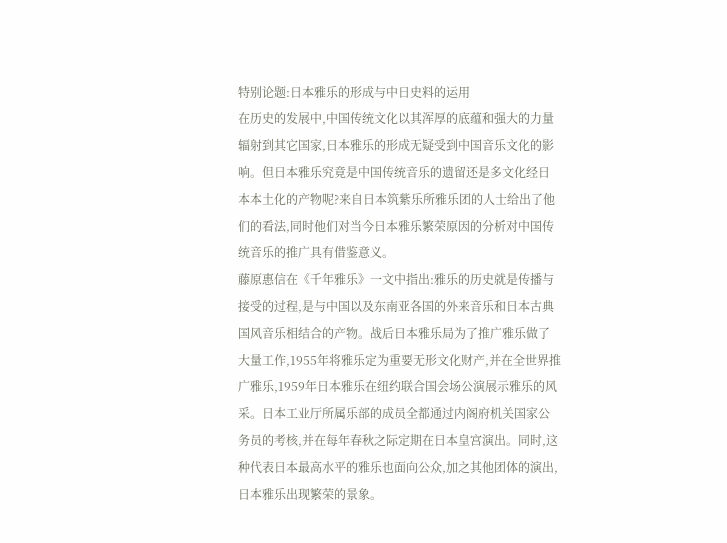特别论题:日本雅乐的形成与中日史料的运用
在历史的发展中,中国传统文化以其浑厚的底蕴和强大的力量辐射到其它国家,日本雅乐的形成无疑受到中国音乐文化的影响。但日本雅乐究竟是中国传统音乐的遗留还是多文化经日本本土化的产物呢?来自日本筑紫乐所雅乐团的人士给出了他们的看法,同时他们对当今日本雅乐繁荣原因的分析对中国传统音乐的推广具有借鉴意义。
藤原惠信在《千年雅乐》一文中指出:雅乐的历史就是传播与接受的过程,是与中国以及东南亚各国的外来音乐和日本古典国风音乐相结合的产物。战后日本雅乐局为了推广雅乐做了大量工作,1955年将雅乐定为重要无形文化财产,并在全世界推广雅乐,1959年日本雅乐在纽约联合国会场公演展示雅乐的风采。日本工业厅所属乐部的成员全都通过内阁府机关国家公务员的考核,并在每年春秋之际定期在日本皇宫演出。同时,这种代表日本最高水平的雅乐也面向公众,加之其他团体的演出,日本雅乐出现繁荣的景象。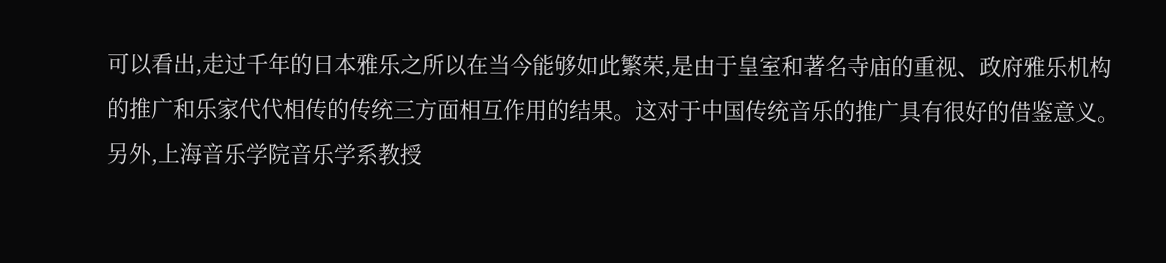可以看出,走过千年的日本雅乐之所以在当今能够如此繁荣,是由于皇室和著名寺庙的重视、政府雅乐机构的推广和乐家代代相传的传统三方面相互作用的结果。这对于中国传统音乐的推广具有很好的借鉴意义。
另外,上海音乐学院音乐学系教授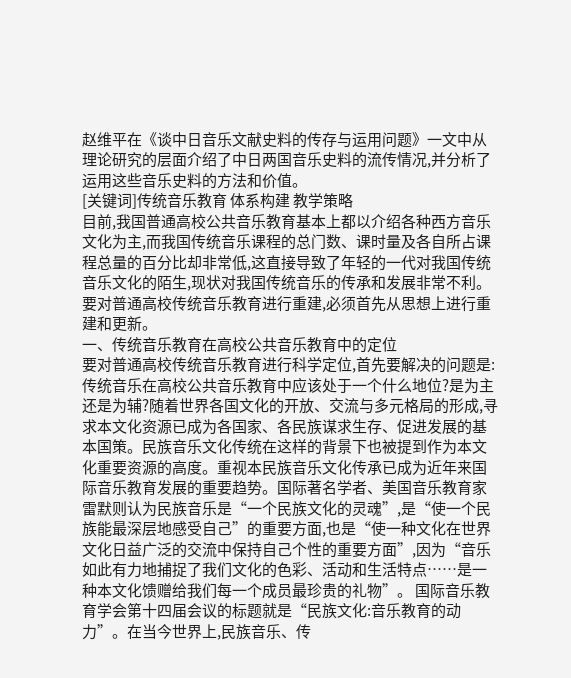赵维平在《谈中日音乐文献史料的传存与运用问题》一文中从理论研究的层面介绍了中日两国音乐史料的流传情况,并分析了运用这些音乐史料的方法和价值。
[关键词]传统音乐教育 体系构建 教学策略
目前,我国普通高校公共音乐教育基本上都以介绍各种西方音乐文化为主,而我国传统音乐课程的总门数、课时量及各自所占课程总量的百分比却非常低,这直接导致了年轻的一代对我国传统音乐文化的陌生,现状对我国传统音乐的传承和发展非常不利。要对普通高校传统音乐教育进行重建,必须首先从思想上进行重建和更新。
一、传统音乐教育在高校公共音乐教育中的定位
要对普通高校传统音乐教育进行科学定位,首先要解决的问题是:传统音乐在高校公共音乐教育中应该处于一个什么地位?是为主还是为辅?随着世界各国文化的开放、交流与多元格局的形成,寻求本文化资源已成为各国家、各民族谋求生存、促进发展的基本国策。民族音乐文化传统在这样的背景下也被提到作为本文化重要资源的高度。重视本民族音乐文化传承已成为近年来国际音乐教育发展的重要趋势。国际著名学者、美国音乐教育家雷默则认为民族音乐是“一个民族文化的灵魂”,是“使一个民族能最深层地感受自己”的重要方面,也是“使一种文化在世界文化日益广泛的交流中保持自己个性的重要方面”,因为“音乐如此有力地捕捉了我们文化的色彩、活动和生活特点……是一种本文化馈赠给我们每一个成员最珍贵的礼物”。 国际音乐教育学会第十四届会议的标题就是“民族文化:音乐教育的动力”。在当今世界上,民族音乐、传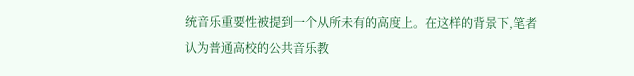统音乐重要性被提到一个从所未有的高度上。在这样的背景下,笔者认为普通高校的公共音乐教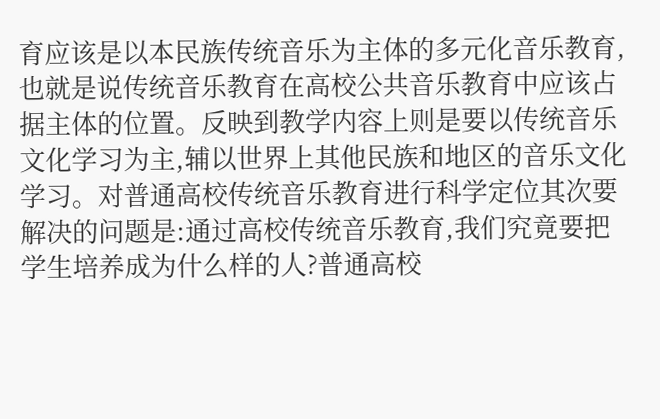育应该是以本民族传统音乐为主体的多元化音乐教育,也就是说传统音乐教育在高校公共音乐教育中应该占据主体的位置。反映到教学内容上则是要以传统音乐文化学习为主,辅以世界上其他民族和地区的音乐文化学习。对普通高校传统音乐教育进行科学定位其次要解决的问题是:通过高校传统音乐教育,我们究竟要把学生培养成为什么样的人?普通高校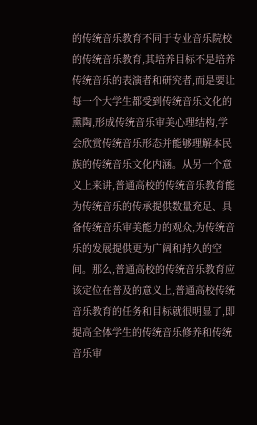的传统音乐教育不同于专业音乐院校的传统音乐教育,其培养目标不是培养传统音乐的表演者和研究者,而是要让每一个大学生都受到传统音乐文化的熏陶,形成传统音乐审美心理结构,学会欣赏传统音乐形态并能够理解本民族的传统音乐文化内涵。从另一个意义上来讲,普通高校的传统音乐教育能为传统音乐的传承提供数量充足、具备传统音乐审美能力的观众,为传统音乐的发展提供更为广阔和持久的空间。那么,普通高校的传统音乐教育应该定位在普及的意义上,普通高校传统音乐教育的任务和目标就很明显了,即提高全体学生的传统音乐修养和传统音乐审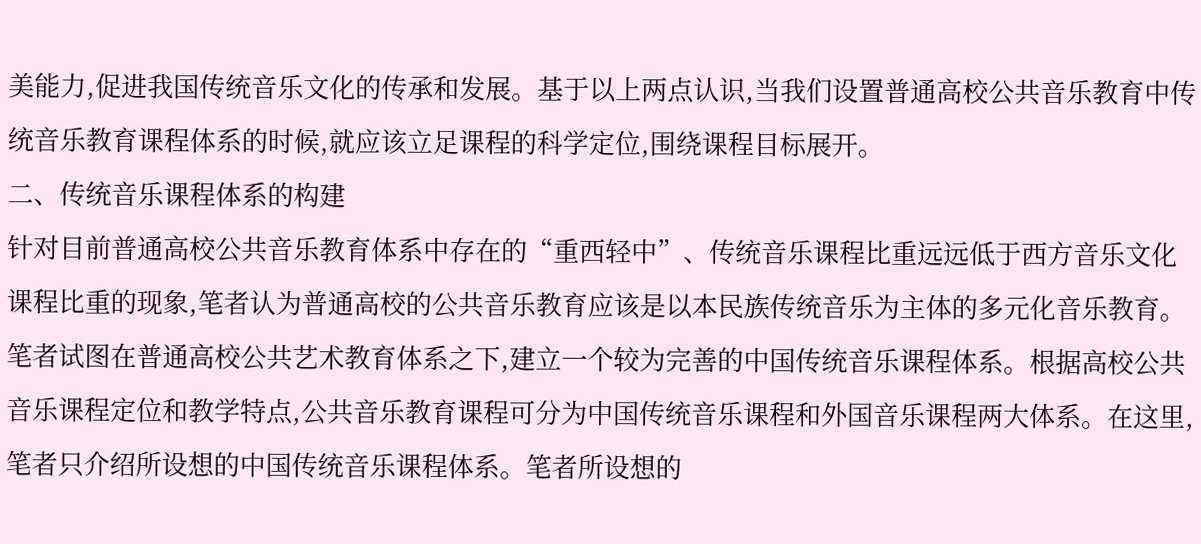美能力,促进我国传统音乐文化的传承和发展。基于以上两点认识,当我们设置普通高校公共音乐教育中传统音乐教育课程体系的时候,就应该立足课程的科学定位,围绕课程目标展开。
二、传统音乐课程体系的构建
针对目前普通高校公共音乐教育体系中存在的“重西轻中”、传统音乐课程比重远远低于西方音乐文化课程比重的现象,笔者认为普通高校的公共音乐教育应该是以本民族传统音乐为主体的多元化音乐教育。笔者试图在普通高校公共艺术教育体系之下,建立一个较为完善的中国传统音乐课程体系。根据高校公共音乐课程定位和教学特点,公共音乐教育课程可分为中国传统音乐课程和外国音乐课程两大体系。在这里,笔者只介绍所设想的中国传统音乐课程体系。笔者所设想的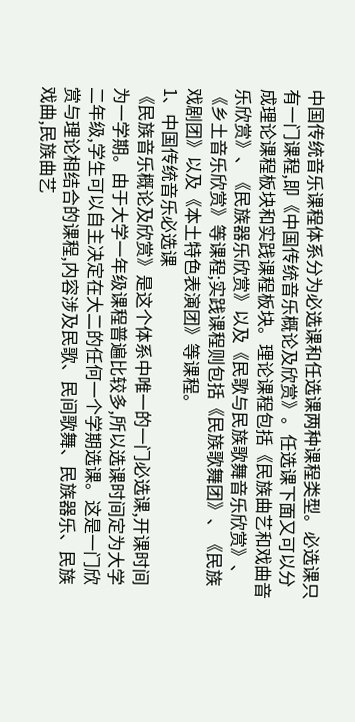中国传统音乐课程体系分为必选课和任选课两种课程类型。必选课只有一门课程,即《中国传统音乐概论及欣赏》。任选课下面又可以分成理论课程板块和实践课程板块。理论课程包括《民族曲艺和戏曲音乐欣赏》、《民族器乐欣赏》以及《民歌与民族歌舞音乐欣赏》、《乡土音乐欣赏》等课程;实践课程则包括《民族歌舞团》、《民族戏剧团》以及《本土特色表演团》等课程。
1、中国传统音乐必选课
《民族音乐概论及欣赏》是这个体系中唯一的一门必选课,开课时间为一学期。由于大学一年级课程普遍比较多,所以选课时间定为大学二年级,学生可以自主决定在大二的任何一个学期选课。这是一门欣赏与理论相结合的课程,内容涉及民歌、民间歌舞、民族器乐、民族戏曲,民族曲艺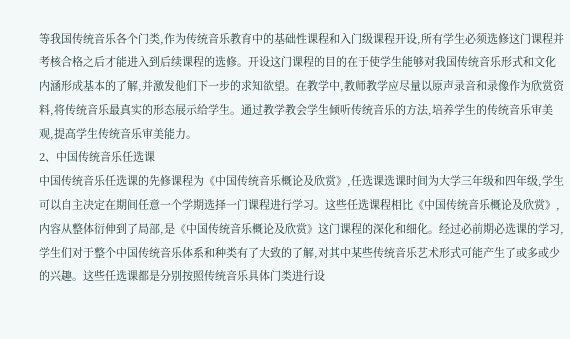等我国传统音乐各个门类,作为传统音乐教育中的基础性课程和入门级课程开设,所有学生必须选修这门课程并考核合格之后才能进入到后续课程的选修。开设这门课程的目的在于使学生能够对我国传统音乐形式和文化内涵形成基本的了解,并激发他们下一步的求知欲望。在教学中,教师教学应尽量以原声录音和录像作为欣赏资料,将传统音乐最真实的形态展示给学生。通过教学教会学生倾听传统音乐的方法,培养学生的传统音乐审美观,提高学生传统音乐审美能力。
2、中国传统音乐任选课
中国传统音乐任选课的先修课程为《中国传统音乐概论及欣赏》,任选课选课时间为大学三年级和四年级,学生可以自主决定在期间任意一个学期选择一门课程进行学习。这些任选课程相比《中国传统音乐概论及欣赏》,内容从整体衍伸到了局部,是《中国传统音乐概论及欣赏》这门课程的深化和细化。经过必前期必选课的学习,学生们对于整个中国传统音乐体系和种类有了大致的了解,对其中某些传统音乐艺术形式可能产生了或多或少的兴趣。这些任选课都是分别按照传统音乐具体门类进行设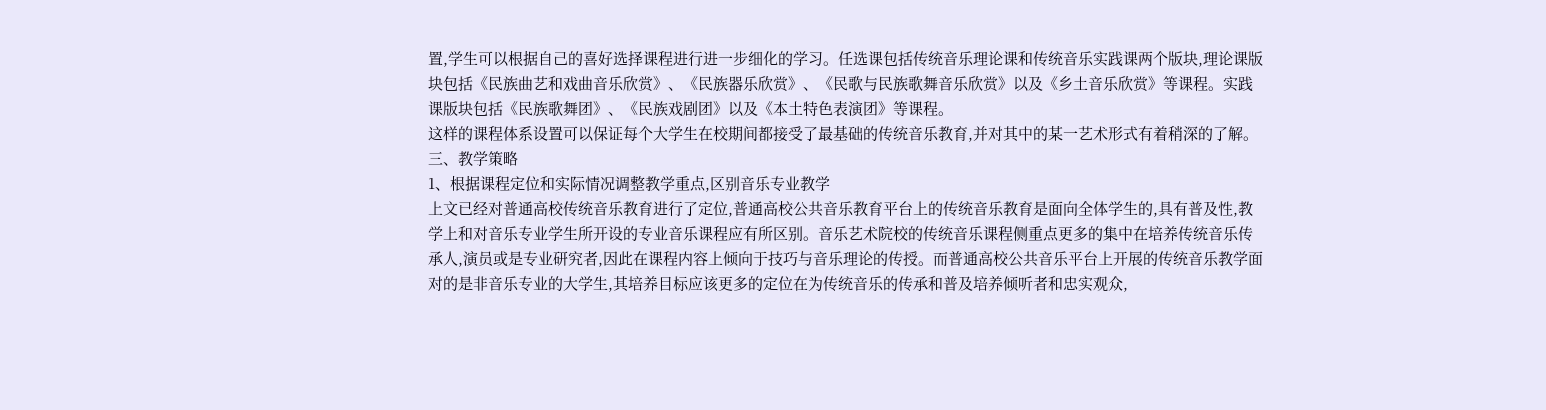置,学生可以根据自己的喜好选择课程进行进一步细化的学习。任选课包括传统音乐理论课和传统音乐实践课两个版块,理论课版块包括《民族曲艺和戏曲音乐欣赏》、《民族器乐欣赏》、《民歌与民族歌舞音乐欣赏》以及《乡土音乐欣赏》等课程。实践课版块包括《民族歌舞团》、《民族戏剧团》以及《本土特色表演团》等课程。
这样的课程体系设置可以保证每个大学生在校期间都接受了最基础的传统音乐教育,并对其中的某一艺术形式有着稍深的了解。
三、教学策略
1、根据课程定位和实际情况调整教学重点,区别音乐专业教学
上文已经对普通高校传统音乐教育进行了定位,普通高校公共音乐教育平台上的传统音乐教育是面向全体学生的,具有普及性,教学上和对音乐专业学生所开设的专业音乐课程应有所区别。音乐艺术院校的传统音乐课程侧重点更多的集中在培养传统音乐传承人,演员或是专业研究者,因此在课程内容上倾向于技巧与音乐理论的传授。而普通高校公共音乐平台上开展的传统音乐教学面对的是非音乐专业的大学生,其培养目标应该更多的定位在为传统音乐的传承和普及培养倾听者和忠实观众,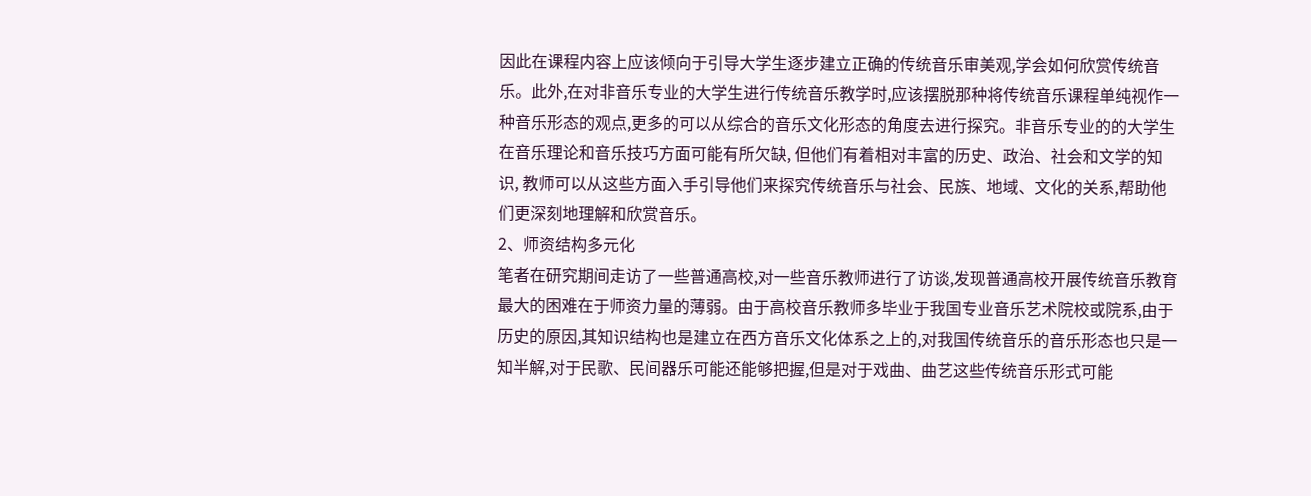因此在课程内容上应该倾向于引导大学生逐步建立正确的传统音乐审美观,学会如何欣赏传统音乐。此外,在对非音乐专业的大学生进行传统音乐教学时,应该摆脱那种将传统音乐课程单纯视作一种音乐形态的观点,更多的可以从综合的音乐文化形态的角度去进行探究。非音乐专业的的大学生在音乐理论和音乐技巧方面可能有所欠缺, 但他们有着相对丰富的历史、政治、社会和文学的知识, 教师可以从这些方面入手引导他们来探究传统音乐与社会、民族、地域、文化的关系,帮助他们更深刻地理解和欣赏音乐。
2、师资结构多元化
笔者在研究期间走访了一些普通高校,对一些音乐教师进行了访谈,发现普通高校开展传统音乐教育最大的困难在于师资力量的薄弱。由于高校音乐教师多毕业于我国专业音乐艺术院校或院系,由于历史的原因,其知识结构也是建立在西方音乐文化体系之上的,对我国传统音乐的音乐形态也只是一知半解,对于民歌、民间器乐可能还能够把握,但是对于戏曲、曲艺这些传统音乐形式可能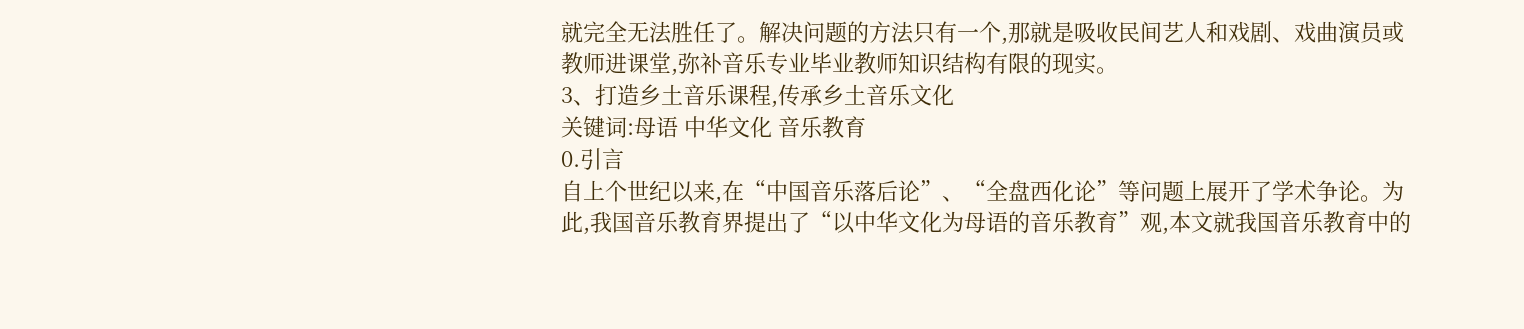就完全无法胜任了。解决问题的方法只有一个,那就是吸收民间艺人和戏剧、戏曲演员或教师进课堂,弥补音乐专业毕业教师知识结构有限的现实。
3、打造乡土音乐课程,传承乡土音乐文化
关键词:母语 中华文化 音乐教育
0.引言
自上个世纪以来,在“中国音乐落后论”、“全盘西化论”等问题上展开了学术争论。为此,我国音乐教育界提出了“以中华文化为母语的音乐教育”观,本文就我国音乐教育中的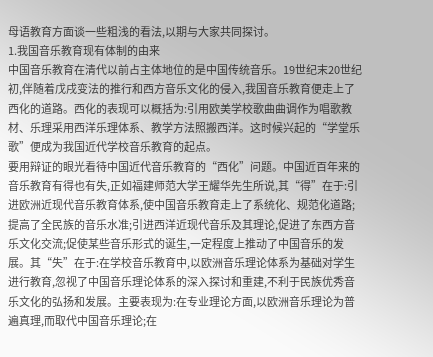母语教育方面谈一些粗浅的看法,以期与大家共同探讨。
1.我国音乐教育现有体制的由来
中国音乐教育在清代以前占主体地位的是中国传统音乐。19世纪末20世纪初,伴随着戊戌变法的推行和西方音乐文化的侵入,我国音乐教育便走上了西化的道路。西化的表现可以概括为:引用欧美学校歌曲曲调作为唱歌教材、乐理采用西洋乐理体系、教学方法照搬西洋。这时候兴起的“学堂乐歌”便成为我国近代学校音乐教育的起点。
要用辩证的眼光看待中国近代音乐教育的“西化”问题。中国近百年来的音乐教育有得也有失,正如福建师范大学王耀华先生所说,其“得”在于:引进欧洲近现代音乐教育体系,使中国音乐教育走上了系统化、规范化道路;提高了全民族的音乐水准;引进西洋近现代音乐及其理论,促进了东西方音乐文化交流;促使某些音乐形式的诞生,一定程度上推动了中国音乐的发展。其“失”在于:在学校音乐教育中,以欧洲音乐理论体系为基础对学生进行教育,忽视了中国音乐理论体系的深入探讨和重建,不利于民族优秀音乐文化的弘扬和发展。主要表现为:在专业理论方面,以欧洲音乐理论为普遍真理,而取代中国音乐理论;在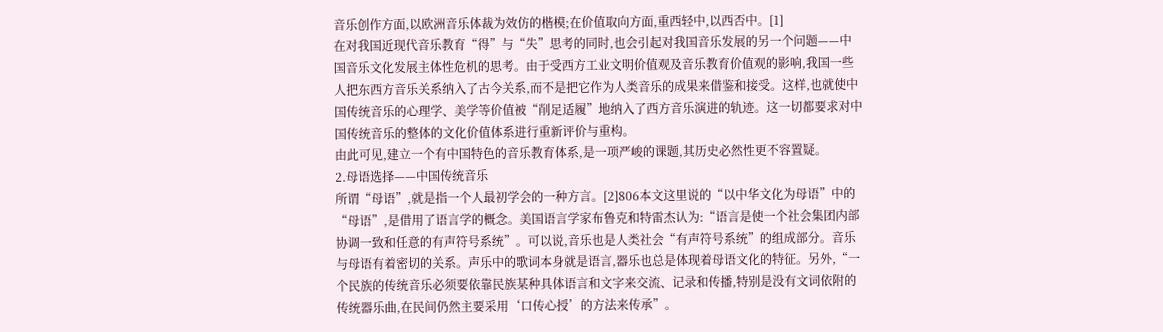音乐创作方面,以欧洲音乐体裁为效仿的楷模;在价值取向方面,重西轻中,以西否中。[1]
在对我国近现代音乐教育“得”与“失”思考的同时,也会引起对我国音乐发展的另一个问题——中国音乐文化发展主体性危机的思考。由于受西方工业文明价值观及音乐教育价值观的影响,我国一些人把东西方音乐关系纳入了古今关系,而不是把它作为人类音乐的成果来借鉴和接受。这样,也就使中国传统音乐的心理学、美学等价值被“削足适履”地纳入了西方音乐演进的轨迹。这一切都要求对中国传统音乐的整体的文化价值体系进行重新评价与重构。
由此可见,建立一个有中国特色的音乐教育体系,是一项严峻的课题,其历史必然性更不容置疑。
2.母语选择——中国传统音乐
所谓“母语”,就是指一个人最初学会的一种方言。[2]806本文这里说的“以中华文化为母语”中的“母语”,是借用了语言学的概念。美国语言学家布鲁克和特雷杰认为:“语言是使一个社会集团内部协调一致和任意的有声符号系统”。可以说,音乐也是人类社会“有声符号系统”的组成部分。音乐与母语有着密切的关系。声乐中的歌词本身就是语言,器乐也总是体现着母语文化的特征。另外,“一个民族的传统音乐必须要依靠民族某种具体语言和文字来交流、记录和传播,特别是没有文词依附的传统器乐曲,在民间仍然主要采用‘口传心授’的方法来传承”。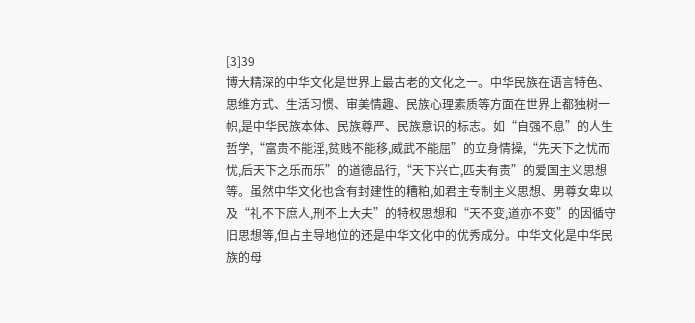[3]39
博大精深的中华文化是世界上最古老的文化之一。中华民族在语言特色、思维方式、生活习惯、审美情趣、民族心理素质等方面在世界上都独树一帜,是中华民族本体、民族尊严、民族意识的标志。如“自强不息”的人生哲学,“富贵不能淫,贫贱不能移,威武不能屈”的立身情操,“先天下之忧而忧,后天下之乐而乐”的道德品行,“天下兴亡,匹夫有责”的爱国主义思想等。虽然中华文化也含有封建性的糟粕,如君主专制主义思想、男尊女卑以及“礼不下庶人,刑不上大夫”的特权思想和“天不变,道亦不变”的因循守旧思想等,但占主导地位的还是中华文化中的优秀成分。中华文化是中华民族的母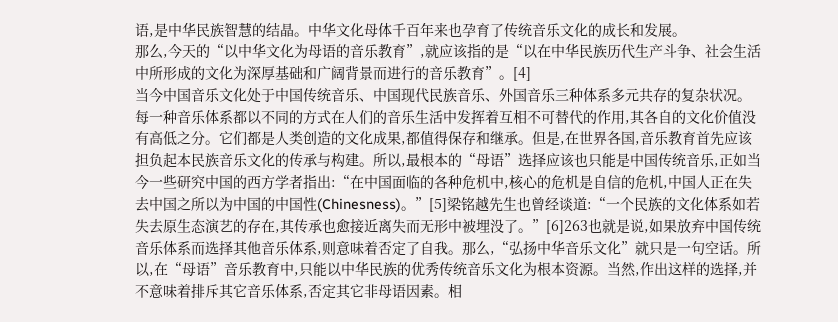语,是中华民族智慧的结晶。中华文化母体千百年来也孕育了传统音乐文化的成长和发展。
那么,今天的“以中华文化为母语的音乐教育”,就应该指的是“以在中华民族历代生产斗争、社会生活中所形成的文化为深厚基础和广阔背景而进行的音乐教育”。[4]
当今中国音乐文化处于中国传统音乐、中国现代民族音乐、外国音乐三种体系多元共存的复杂状况。每一种音乐体系都以不同的方式在人们的音乐生活中发挥着互相不可替代的作用,其各自的文化价值没有高低之分。它们都是人类创造的文化成果,都值得保存和继承。但是,在世界各国,音乐教育首先应该担负起本民族音乐文化的传承与构建。所以,最根本的“母语”选择应该也只能是中国传统音乐,正如当今一些研究中国的西方学者指出:“在中国面临的各种危机中,核心的危机是自信的危机,中国人正在失去中国之所以为中国的中国性(Chinesness)。”[5]梁铭越先生也曾经谈道:“一个民族的文化体系如若失去原生态演艺的存在,其传承也愈接近离失而无形中被埋没了。”[6]263也就是说,如果放弃中国传统音乐体系而选择其他音乐体系,则意味着否定了自我。那么,“弘扬中华音乐文化”就只是一句空话。所以,在“母语”音乐教育中,只能以中华民族的优秀传统音乐文化为根本资源。当然,作出这样的选择,并不意味着排斥其它音乐体系,否定其它非母语因素。相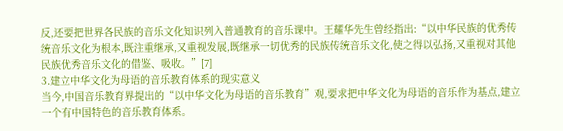反,还要把世界各民族的音乐文化知识列入普通教育的音乐课中。王耀华先生曾经指出:“以中华民族的优秀传统音乐文化为根本,既注重继承,又重视发展,既继承一切优秀的民族传统音乐文化,使之得以弘扬,又重视对其他民族优秀音乐文化的借鉴、吸收。”[7]
3.建立中华文化为母语的音乐教育体系的现实意义
当今,中国音乐教育界提出的“以中华文化为母语的音乐教育”观,要求把中华文化为母语的音乐作为基点,建立一个有中国特色的音乐教育体系。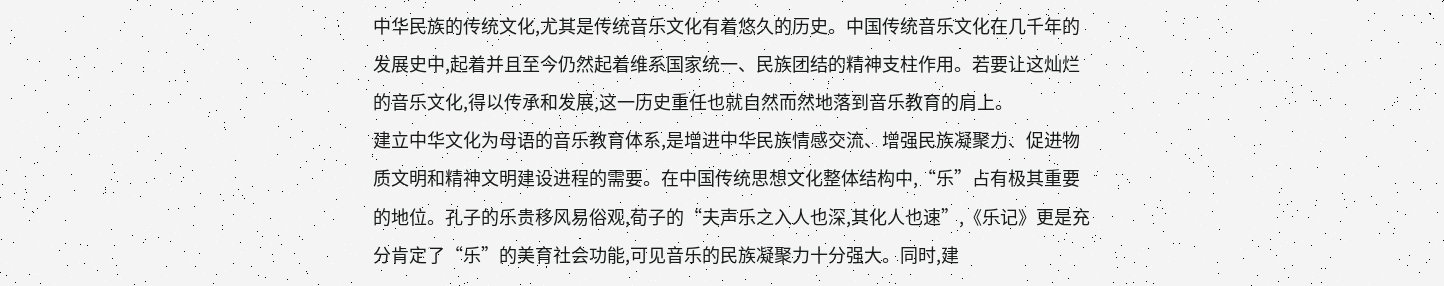中华民族的传统文化,尤其是传统音乐文化有着悠久的历史。中国传统音乐文化在几千年的发展史中,起着并且至今仍然起着维系国家统一、民族团结的精神支柱作用。若要让这灿烂的音乐文化,得以传承和发展,这一历史重任也就自然而然地落到音乐教育的肩上。
建立中华文化为母语的音乐教育体系,是增进中华民族情感交流、增强民族凝聚力、促进物质文明和精神文明建设进程的需要。在中国传统思想文化整体结构中,“乐”占有极其重要的地位。孔子的乐贵移风易俗观,荀子的“夫声乐之入人也深,其化人也速”,《乐记》更是充分肯定了“乐”的美育社会功能,可见音乐的民族凝聚力十分强大。同时,建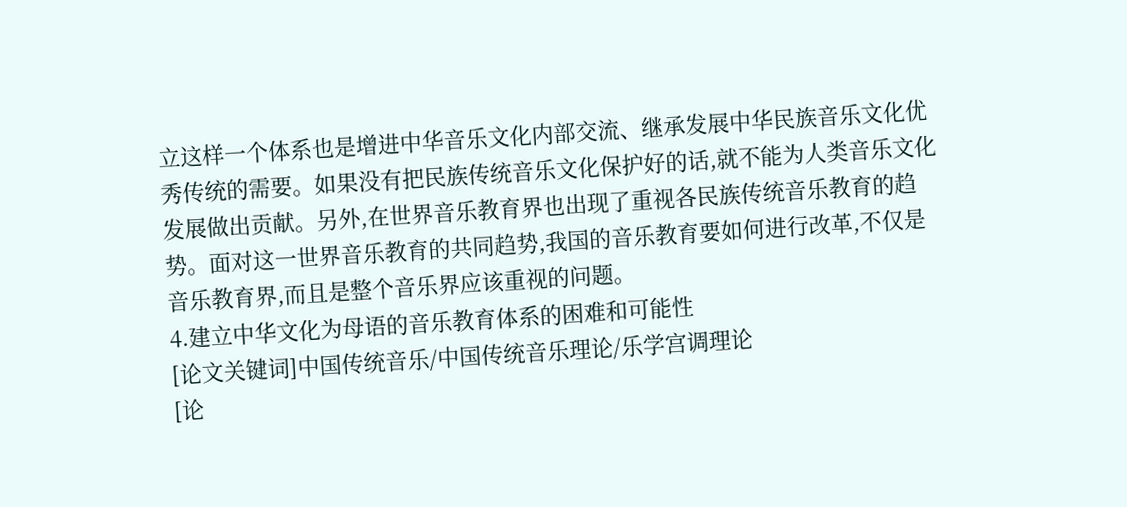立这样一个体系也是增进中华音乐文化内部交流、继承发展中华民族音乐文化优秀传统的需要。如果没有把民族传统音乐文化保护好的话,就不能为人类音乐文化发展做出贡献。另外,在世界音乐教育界也出现了重视各民族传统音乐教育的趋势。面对这一世界音乐教育的共同趋势,我国的音乐教育要如何进行改革,不仅是音乐教育界,而且是整个音乐界应该重视的问题。
4.建立中华文化为母语的音乐教育体系的困难和可能性
[论文关键词]中国传统音乐/中国传统音乐理论/乐学宫调理论
[论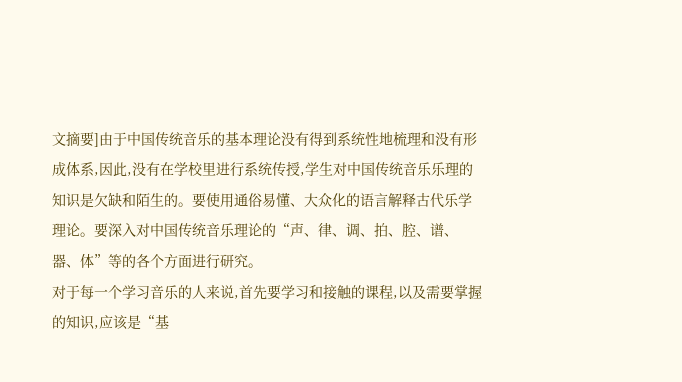文摘要]由于中国传统音乐的基本理论没有得到系统性地梳理和没有形成体系,因此,没有在学校里进行系统传授,学生对中国传统音乐乐理的知识是欠缺和陌生的。要使用通俗易懂、大众化的语言解释古代乐学理论。要深入对中国传统音乐理论的“声、律、调、拍、腔、谱、器、体”等的各个方面进行研究。
对于每一个学习音乐的人来说,首先要学习和接触的课程,以及需要掌握的知识,应该是“基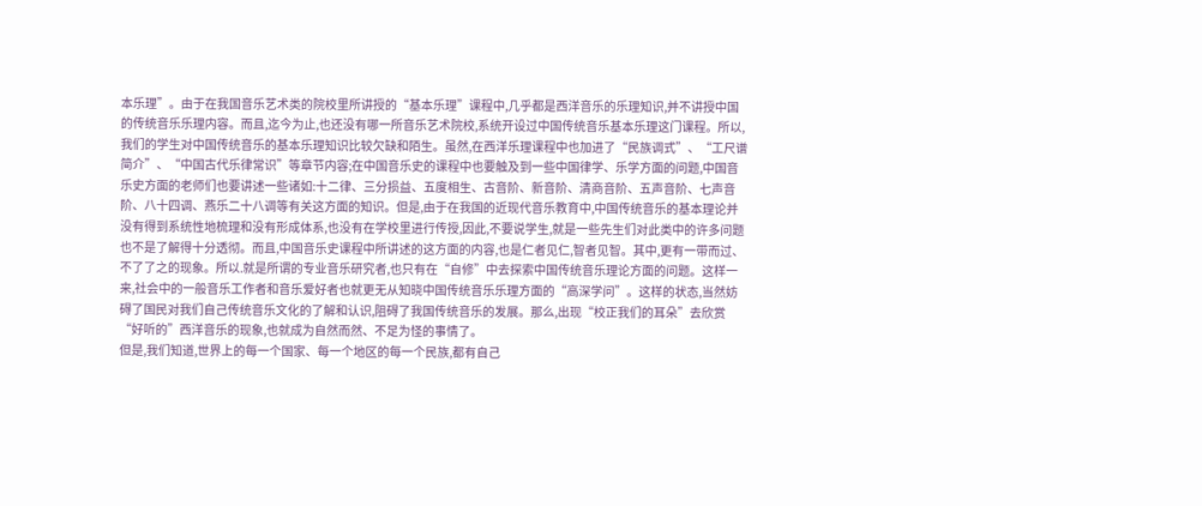本乐理”。由于在我国音乐艺术类的院校里所讲授的“基本乐理”课程中,几乎都是西洋音乐的乐理知识,并不讲授中国的传统音乐乐理内容。而且,迄今为止,也还没有哪一所音乐艺术院校,系统开设过中国传统音乐基本乐理这门课程。所以,我们的学生对中国传统音乐的基本乐理知识比较欠缺和陌生。虽然,在西洋乐理课程中也加进了“民族调式”、“工尺谱简介”、“中国古代乐律常识”等章节内容;在中国音乐史的课程中也要触及到一些中国律学、乐学方面的问题,中国音乐史方面的老师们也要讲述一些诸如:十二律、三分损益、五度相生、古音阶、新音阶、清商音阶、五声音阶、七声音阶、八十四调、燕乐二十八调等有关这方面的知识。但是,由于在我国的近现代音乐教育中,中国传统音乐的基本理论并没有得到系统性地梳理和没有形成体系,也没有在学校里进行传授,因此,不要说学生,就是一些先生们对此类中的许多问题也不是了解得十分透彻。而且,中国音乐史课程中所讲述的这方面的内容,也是仁者见仁,智者见智。其中,更有一带而过、不了了之的现象。所以.就是所谓的专业音乐研究者,也只有在“自修”中去探索中国传统音乐理论方面的问题。这样一来,社会中的一般音乐工作者和音乐爱好者也就更无从知晓中国传统音乐乐理方面的“高深学问”。这样的状态,当然妨碍了国民对我们自己传统音乐文化的了解和认识,阻碍了我国传统音乐的发展。那么,出现“校正我们的耳朵”去欣赏“好听的”西洋音乐的现象,也就成为自然而然、不足为怪的事情了。
但是,我们知道,世界上的每一个国家、每一个地区的每一个民族,都有自己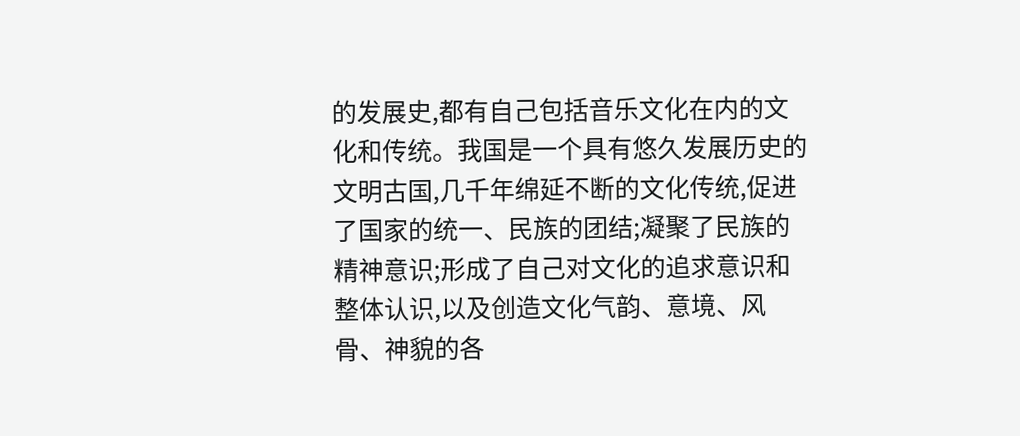的发展史,都有自己包括音乐文化在内的文化和传统。我国是一个具有悠久发展历史的文明古国,几千年绵延不断的文化传统,促进了国家的统一、民族的团结;凝聚了民族的精神意识;形成了自己对文化的追求意识和整体认识,以及创造文化气韵、意境、风骨、神貌的各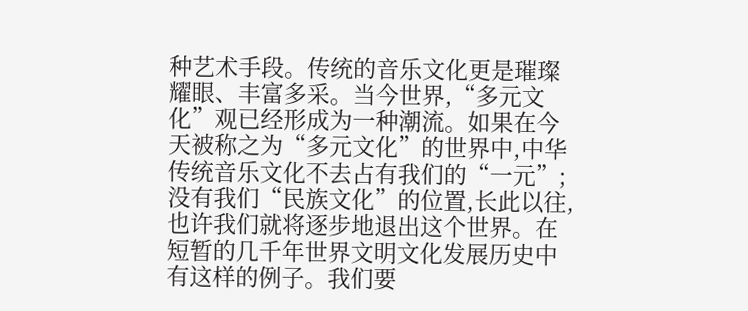种艺术手段。传统的音乐文化更是璀璨耀眼、丰富多采。当今世界,“多元文化”观已经形成为一种潮流。如果在今天被称之为“多元文化”的世界中,中华传统音乐文化不去占有我们的“一元”;没有我们“民族文化”的位置,长此以往,也许我们就将逐步地退出这个世界。在短暂的几千年世界文明文化发展历史中有这样的例子。我们要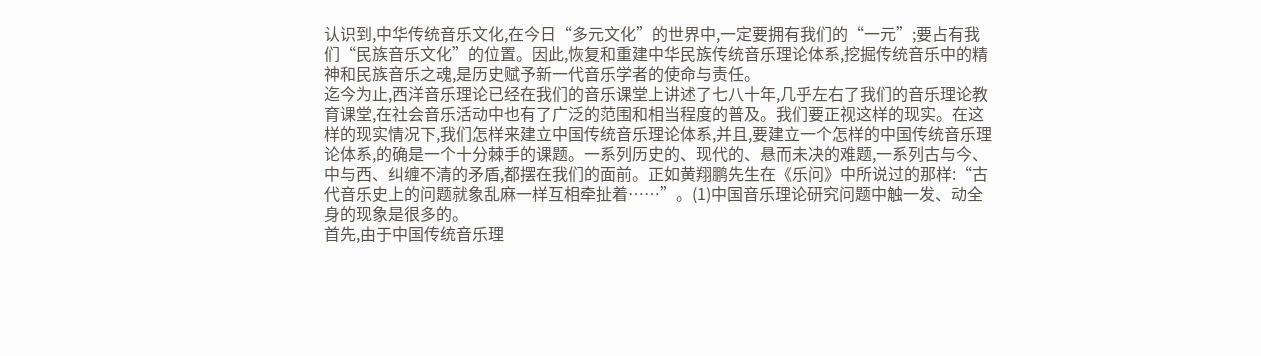认识到,中华传统音乐文化,在今日“多元文化”的世界中,一定要拥有我们的“一元”;要占有我们“民族音乐文化”的位置。因此,恢复和重建中华民族传统音乐理论体系,挖掘传统音乐中的精神和民族音乐之魂,是历史赋予新一代音乐学者的使命与责任。
迄今为止,西洋音乐理论已经在我们的音乐课堂上讲述了七八十年,几乎左右了我们的音乐理论教育课堂,在社会音乐活动中也有了广泛的范围和相当程度的普及。我们要正视这样的现实。在这样的现实情况下,我们怎样来建立中国传统音乐理论体系,并且,要建立一个怎样的中国传统音乐理论体系,的确是一个十分棘手的课题。一系列历史的、现代的、悬而未决的难题,一系列古与今、中与西、纠缠不清的矛盾,都摆在我们的面前。正如黄翔鹏先生在《乐问》中所说过的那样:“古代音乐史上的问题就象乱麻一样互相牵扯着……”。(1)中国音乐理论研究问题中触一发、动全身的现象是很多的。
首先,由于中国传统音乐理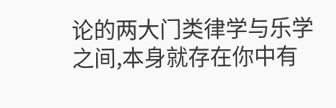论的两大门类律学与乐学之间,本身就存在你中有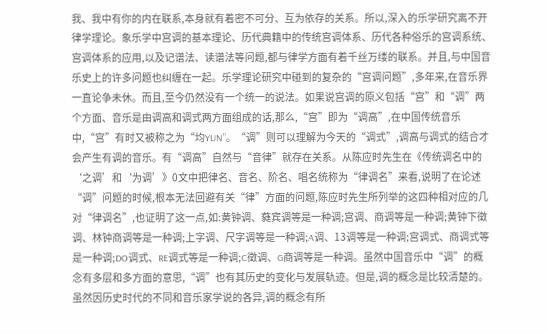我、我中有你的内在联系,本身就有着密不可分、互为依存的关系。所以,深入的乐学研究离不开律学理论。象乐学中宫调的基本理论、历代典籍中的传统宫调体系、历代各种俗乐的宫调系统、宫调体系的应用,以及记谱法、读谱法等问题,都与律学方面有着千丝万缕的联系。并且,与中国音乐史上的许多问题也纠缠在一起。乐学理论研究中碰到的复杂的“宫调问题”,多年来,在音乐界一直论争未休。而且,至今仍然没有一个统一的说法。如果说宫调的原义包括“宫”和“调”两个方面、音乐是由调高和调式两方面组成的话,那么,“宫”即为“调高”,在中国传统音乐中,“宫”有时又被称之为“均YUN”。“调”则可以理解为今天的“调式”,调高与调式的结合才会产生有调的音乐。有“调高”自然与“音律”就存在关系。从陈应时先生在《传统调名中的‘之调’和‘为调’》0文中把律名、音名、阶名、唱名统称为“律调名”来看,说明了在论述“调”问题的时候,根本无法回避有关“律”方面的问题,陈应时先生所列举的这四种相对应的几对“律调名”,也证明了这一点,如:黄钟调、蕤宾调等是一种调;宫调、商调等是一种调;黄钟下徵调、林钟商调等是一种调;上字调、尺字调等是一种调;A调、13调等是一种调;宫调式、商调式等是一种调;DO调式、RE调式等是一种调;C徵调、G商调等是一种调。虽然中国音乐中“调”的概念有多层和多方面的意思,“调”也有其历史的变化与发展轨迹。但是,调的概念是比较清楚的。
虽然因历史时代的不同和音乐家学说的各异,调的概念有所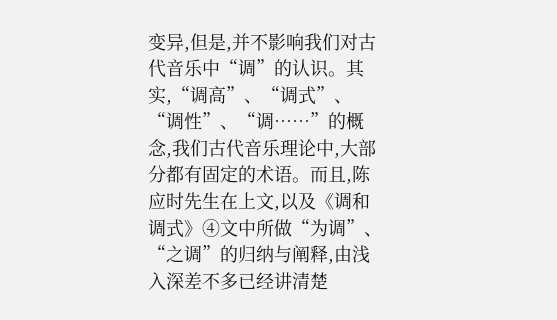变异,但是,并不影响我们对古代音乐中“调”的认识。其实,“调高”、“调式”、“调性”、“调……”的概念,我们古代音乐理论中,大部分都有固定的术语。而且,陈应时先生在上文,以及《调和调式》④文中所做“为调”、“之调”的归纳与阐释,由浅入深差不多已经讲清楚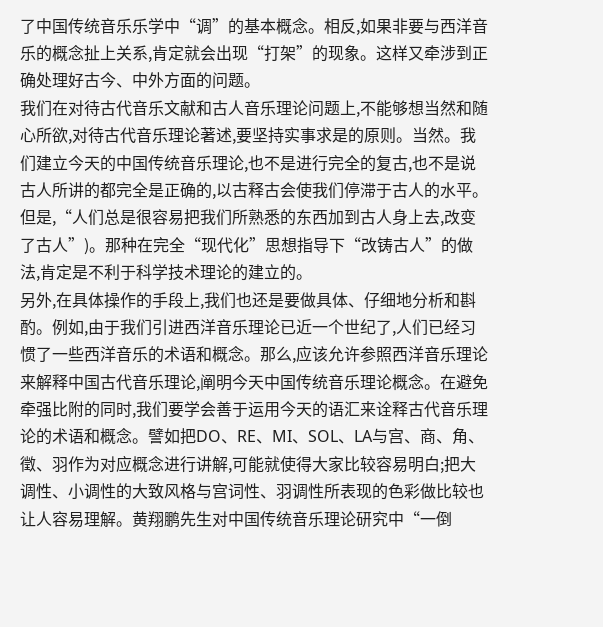了中国传统音乐乐学中“调”的基本概念。相反,如果非要与西洋音乐的概念扯上关系,肯定就会出现“打架”的现象。这样又牵涉到正确处理好古今、中外方面的问题。
我们在对待古代音乐文献和古人音乐理论问题上,不能够想当然和随心所欲,对待古代音乐理论著述,要坚持实事求是的原则。当然。我们建立今天的中国传统音乐理论,也不是进行完全的复古,也不是说古人所讲的都完全是正确的,以古释古会使我们停滞于古人的水平。但是,“人们总是很容易把我们所熟悉的东西加到古人身上去,改变了古人”)。那种在完全“现代化”思想指导下“改铸古人”的做法,肯定是不利于科学技术理论的建立的。
另外,在具体操作的手段上,我们也还是要做具体、仔细地分析和斟酌。例如,由于我们引进西洋音乐理论已近一个世纪了,人们已经习惯了一些西洋音乐的术语和概念。那么,应该允许参照西洋音乐理论来解释中国古代音乐理论,阐明今天中国传统音乐理论概念。在避免牵强比附的同时,我们要学会善于运用今天的语汇来诠释古代音乐理论的术语和概念。譬如把DO、RE、MI、SOL、LA与宫、商、角、徵、羽作为对应概念进行讲解,可能就使得大家比较容易明白;把大调性、小调性的大致风格与宫词性、羽调性所表现的色彩做比较也让人容易理解。黄翔鹏先生对中国传统音乐理论研究中“一倒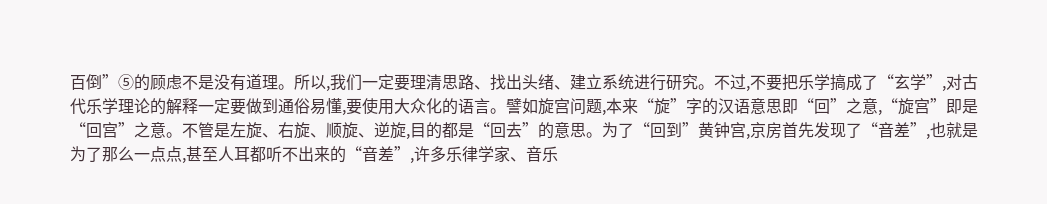百倒”⑤的顾虑不是没有道理。所以,我们一定要理清思路、找出头绪、建立系统进行研究。不过,不要把乐学搞成了“玄学”,对古代乐学理论的解释一定要做到通俗易懂,要使用大众化的语言。譬如旋宫问题,本来“旋”字的汉语意思即“回”之意,“旋宫”即是“回宫”之意。不管是左旋、右旋、顺旋、逆旋,目的都是“回去”的意思。为了“回到”黄钟宫,京房首先发现了“音差”,也就是为了那么一点点,甚至人耳都听不出来的“音差”,许多乐律学家、音乐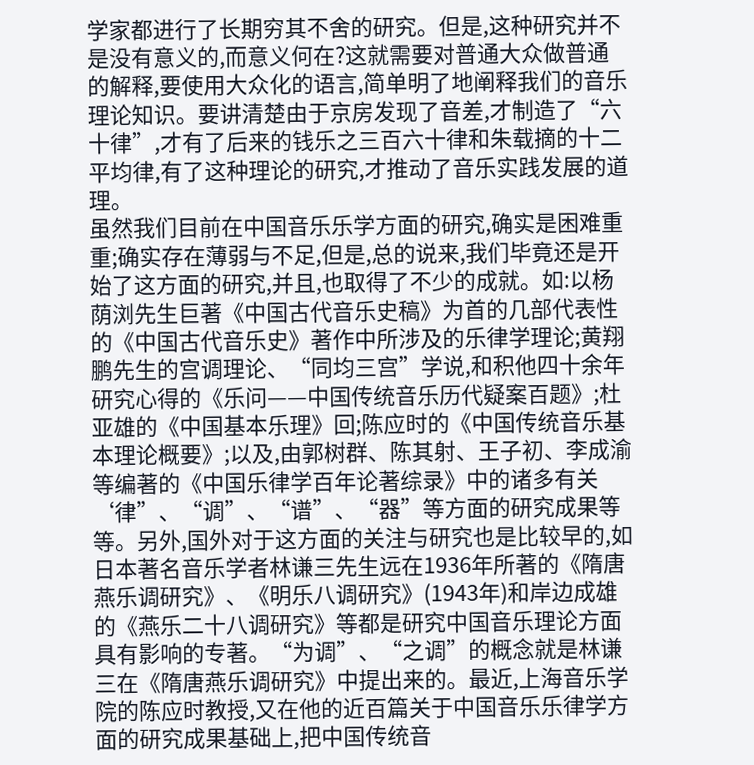学家都进行了长期穷其不舍的研究。但是,这种研究并不是没有意义的,而意义何在?这就需要对普通大众做普通的解释,要使用大众化的语言,简单明了地阐释我们的音乐理论知识。要讲清楚由于京房发现了音差,才制造了“六十律”,才有了后来的钱乐之三百六十律和朱载摘的十二平均律,有了这种理论的研究,才推动了音乐实践发展的道理。
虽然我们目前在中国音乐乐学方面的研究,确实是困难重重;确实存在薄弱与不足,但是,总的说来,我们毕竟还是开始了这方面的研究,并且,也取得了不少的成就。如:以杨荫浏先生巨著《中国古代音乐史稿》为首的几部代表性的《中国古代音乐史》著作中所涉及的乐律学理论;黄翔鹏先生的宫调理论、“同均三宫”学说,和积他四十余年研究心得的《乐问——中国传统音乐历代疑案百题》;杜亚雄的《中国基本乐理》回;陈应时的《中国传统音乐基本理论概要》;以及,由郭树群、陈其射、王子初、李成渝等编著的《中国乐律学百年论著综录》中的诸多有关‘律”、“调”、“谱”、“器”等方面的研究成果等等。另外,国外对于这方面的关注与研究也是比较早的,如日本著名音乐学者林谦三先生远在1936年所著的《隋唐燕乐调研究》、《明乐八调研究》(1943年)和岸边成雄的《燕乐二十八调研究》等都是研究中国音乐理论方面具有影响的专著。“为调”、“之调”的概念就是林谦三在《隋唐燕乐调研究》中提出来的。最近,上海音乐学院的陈应时教授,又在他的近百篇关于中国音乐乐律学方面的研究成果基础上,把中国传统音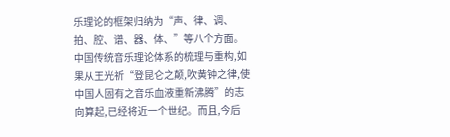乐理论的框架归纳为“声、律、调、拍、腔、谱、器、体、”等八个方面。
中国传统音乐理论体系的梳理与重构,如果从王光祈“登昆仑之颠,吹黄钟之律,使中国人固有之音乐血液重新沸腾”的志向算起,已经将近一个世纪。而且,今后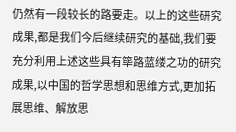仍然有一段较长的路要走。以上的这些研究成果,都是我们今后继续研究的基础,我们要充分利用上述这些具有筚路蓝缕之功的研究成果,以中国的哲学思想和思维方式,更加拓展思维、解放思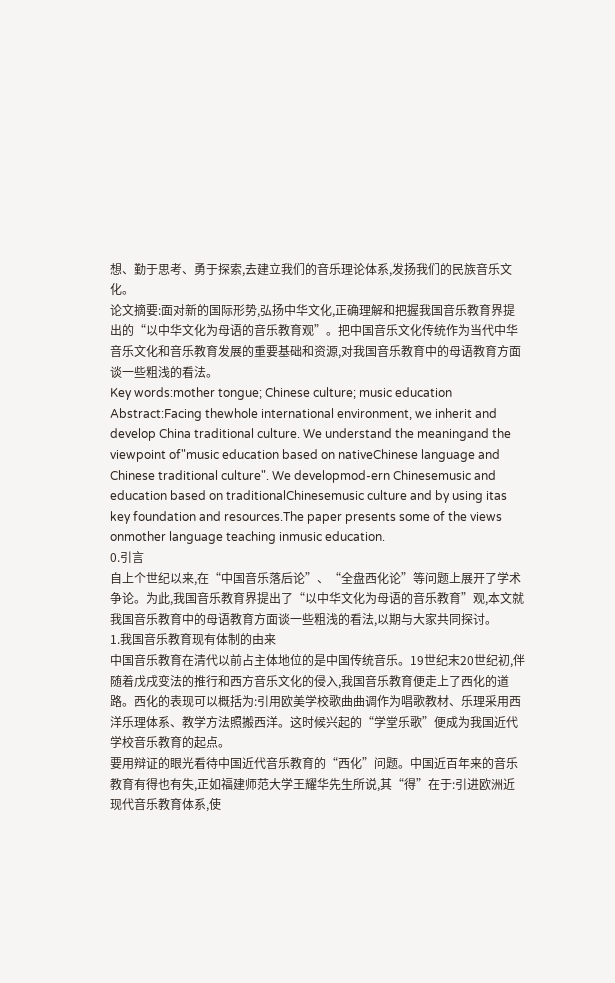想、勤于思考、勇于探索,去建立我们的音乐理论体系,发扬我们的民族音乐文化。
论文摘要:面对新的国际形势,弘扬中华文化,正确理解和把握我国音乐教育界提出的“以中华文化为母语的音乐教育观”。把中国音乐文化传统作为当代中华音乐文化和音乐教育发展的重要基础和资源,对我国音乐教育中的母语教育方面谈一些粗浅的看法。
Key words:mother tongue; Chinese culture; music education
Abstract:Facing thewhole international environment, we inherit and develop China traditional culture. We understand the meaningand the viewpoint of"music education based on nativeChinese language and Chinese traditional culture". We developmod-ern Chinesemusic and education based on traditionalChinesemusic culture and by using itas key foundation and resources.The paper presents some of the views onmother language teaching inmusic education.
0.引言
自上个世纪以来,在“中国音乐落后论”、“全盘西化论”等问题上展开了学术争论。为此,我国音乐教育界提出了“以中华文化为母语的音乐教育”观,本文就我国音乐教育中的母语教育方面谈一些粗浅的看法,以期与大家共同探讨。
1.我国音乐教育现有体制的由来
中国音乐教育在清代以前占主体地位的是中国传统音乐。19世纪末20世纪初,伴随着戊戌变法的推行和西方音乐文化的侵入,我国音乐教育便走上了西化的道路。西化的表现可以概括为:引用欧美学校歌曲曲调作为唱歌教材、乐理采用西洋乐理体系、教学方法照搬西洋。这时候兴起的“学堂乐歌”便成为我国近代学校音乐教育的起点。
要用辩证的眼光看待中国近代音乐教育的“西化”问题。中国近百年来的音乐教育有得也有失,正如福建师范大学王耀华先生所说,其“得”在于:引进欧洲近现代音乐教育体系,使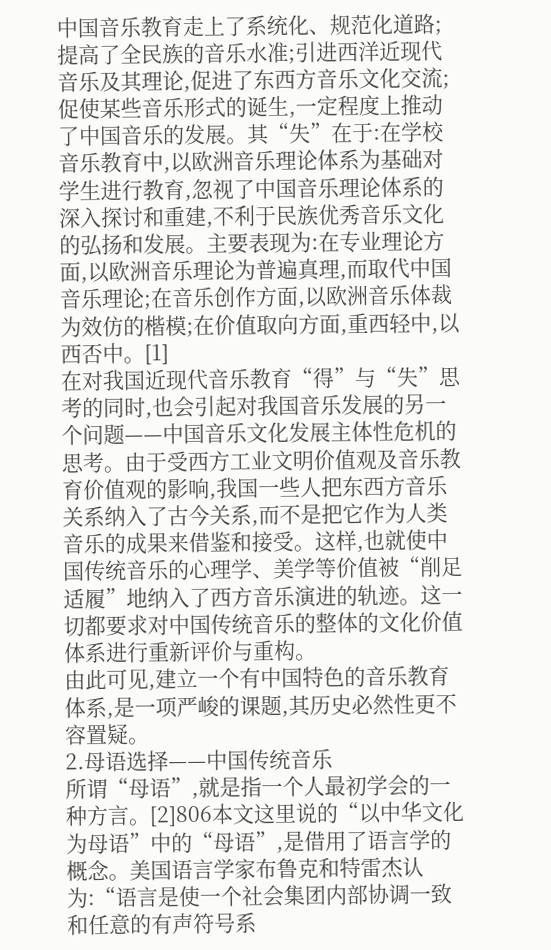中国音乐教育走上了系统化、规范化道路;提高了全民族的音乐水准;引进西洋近现代音乐及其理论,促进了东西方音乐文化交流;促使某些音乐形式的诞生,一定程度上推动了中国音乐的发展。其“失”在于:在学校音乐教育中,以欧洲音乐理论体系为基础对学生进行教育,忽视了中国音乐理论体系的深入探讨和重建,不利于民族优秀音乐文化的弘扬和发展。主要表现为:在专业理论方面,以欧洲音乐理论为普遍真理,而取代中国音乐理论;在音乐创作方面,以欧洲音乐体裁为效仿的楷模;在价值取向方面,重西轻中,以西否中。[1]
在对我国近现代音乐教育“得”与“失”思考的同时,也会引起对我国音乐发展的另一个问题——中国音乐文化发展主体性危机的思考。由于受西方工业文明价值观及音乐教育价值观的影响,我国一些人把东西方音乐关系纳入了古今关系,而不是把它作为人类音乐的成果来借鉴和接受。这样,也就使中国传统音乐的心理学、美学等价值被“削足适履”地纳入了西方音乐演进的轨迹。这一切都要求对中国传统音乐的整体的文化价值体系进行重新评价与重构。
由此可见,建立一个有中国特色的音乐教育体系,是一项严峻的课题,其历史必然性更不容置疑。
2.母语选择——中国传统音乐
所谓“母语”,就是指一个人最初学会的一种方言。[2]806本文这里说的“以中华文化为母语”中的“母语”,是借用了语言学的概念。美国语言学家布鲁克和特雷杰认为:“语言是使一个社会集团内部协调一致和任意的有声符号系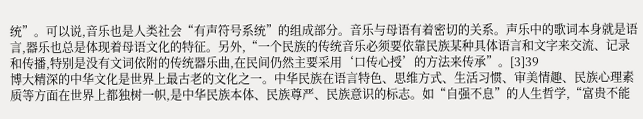统”。可以说,音乐也是人类社会“有声符号系统”的组成部分。音乐与母语有着密切的关系。声乐中的歌词本身就是语言,器乐也总是体现着母语文化的特征。另外,“一个民族的传统音乐必须要依靠民族某种具体语言和文字来交流、记录和传播,特别是没有文词依附的传统器乐曲,在民间仍然主要采用‘口传心授’的方法来传承”。[3]39
博大精深的中华文化是世界上最古老的文化之一。中华民族在语言特色、思维方式、生活习惯、审美情趣、民族心理素质等方面在世界上都独树一帜,是中华民族本体、民族尊严、民族意识的标志。如“自强不息”的人生哲学,“富贵不能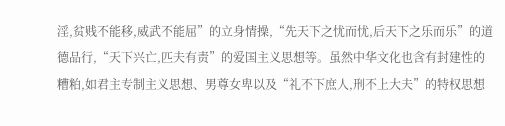淫,贫贱不能移,威武不能屈”的立身情操,“先天下之忧而忧,后天下之乐而乐”的道德品行,“天下兴亡,匹夫有责”的爱国主义思想等。虽然中华文化也含有封建性的糟粕,如君主专制主义思想、男尊女卑以及“礼不下庶人,刑不上大夫”的特权思想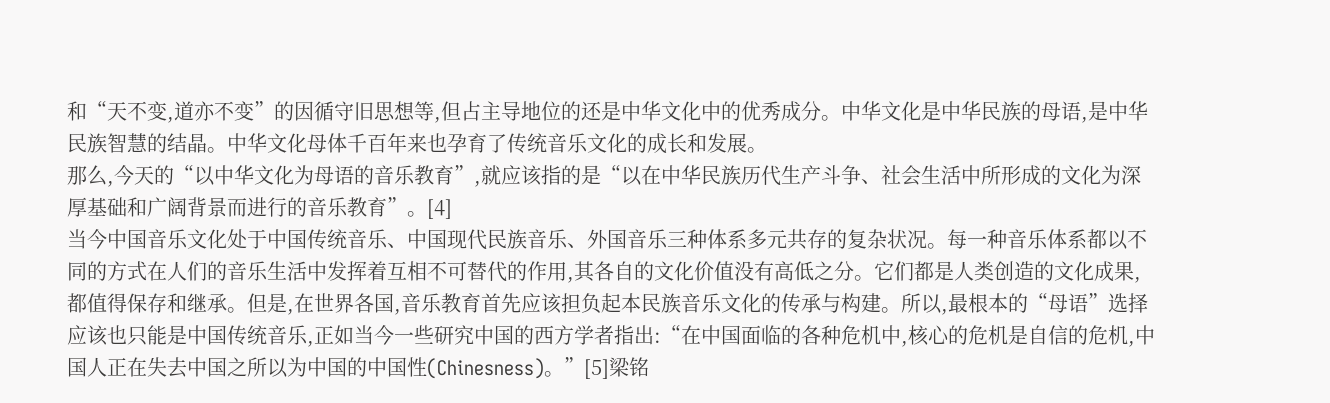和“天不变,道亦不变”的因循守旧思想等,但占主导地位的还是中华文化中的优秀成分。中华文化是中华民族的母语,是中华民族智慧的结晶。中华文化母体千百年来也孕育了传统音乐文化的成长和发展。
那么,今天的“以中华文化为母语的音乐教育”,就应该指的是“以在中华民族历代生产斗争、社会生活中所形成的文化为深厚基础和广阔背景而进行的音乐教育”。[4]
当今中国音乐文化处于中国传统音乐、中国现代民族音乐、外国音乐三种体系多元共存的复杂状况。每一种音乐体系都以不同的方式在人们的音乐生活中发挥着互相不可替代的作用,其各自的文化价值没有高低之分。它们都是人类创造的文化成果,都值得保存和继承。但是,在世界各国,音乐教育首先应该担负起本民族音乐文化的传承与构建。所以,最根本的“母语”选择应该也只能是中国传统音乐,正如当今一些研究中国的西方学者指出:“在中国面临的各种危机中,核心的危机是自信的危机,中国人正在失去中国之所以为中国的中国性(Chinesness)。”[5]梁铭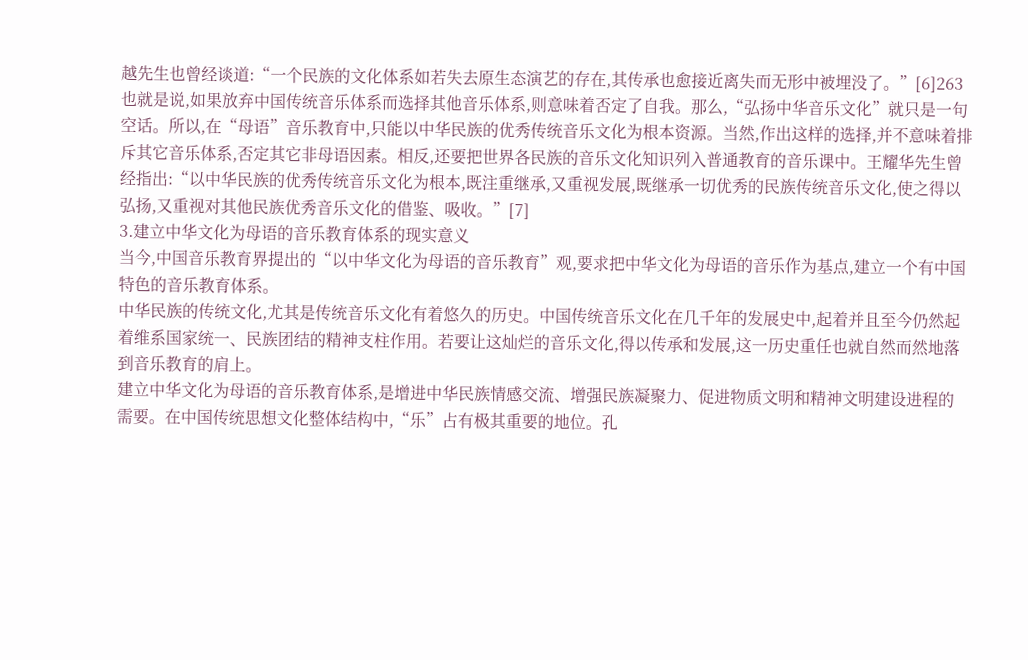越先生也曾经谈道:“一个民族的文化体系如若失去原生态演艺的存在,其传承也愈接近离失而无形中被埋没了。”[6]263也就是说,如果放弃中国传统音乐体系而选择其他音乐体系,则意味着否定了自我。那么,“弘扬中华音乐文化”就只是一句空话。所以,在“母语”音乐教育中,只能以中华民族的优秀传统音乐文化为根本资源。当然,作出这样的选择,并不意味着排斥其它音乐体系,否定其它非母语因素。相反,还要把世界各民族的音乐文化知识列入普通教育的音乐课中。王耀华先生曾经指出:“以中华民族的优秀传统音乐文化为根本,既注重继承,又重视发展,既继承一切优秀的民族传统音乐文化,使之得以弘扬,又重视对其他民族优秀音乐文化的借鉴、吸收。”[7]
3.建立中华文化为母语的音乐教育体系的现实意义
当今,中国音乐教育界提出的“以中华文化为母语的音乐教育”观,要求把中华文化为母语的音乐作为基点,建立一个有中国特色的音乐教育体系。
中华民族的传统文化,尤其是传统音乐文化有着悠久的历史。中国传统音乐文化在几千年的发展史中,起着并且至今仍然起着维系国家统一、民族团结的精神支柱作用。若要让这灿烂的音乐文化,得以传承和发展,这一历史重任也就自然而然地落到音乐教育的肩上。
建立中华文化为母语的音乐教育体系,是增进中华民族情感交流、增强民族凝聚力、促进物质文明和精神文明建设进程的需要。在中国传统思想文化整体结构中,“乐”占有极其重要的地位。孔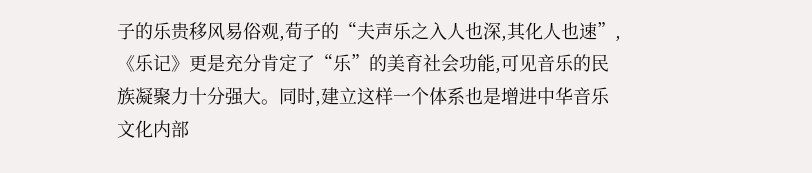子的乐贵移风易俗观,荀子的“夫声乐之入人也深,其化人也速”,《乐记》更是充分肯定了“乐”的美育社会功能,可见音乐的民族凝聚力十分强大。同时,建立这样一个体系也是增进中华音乐文化内部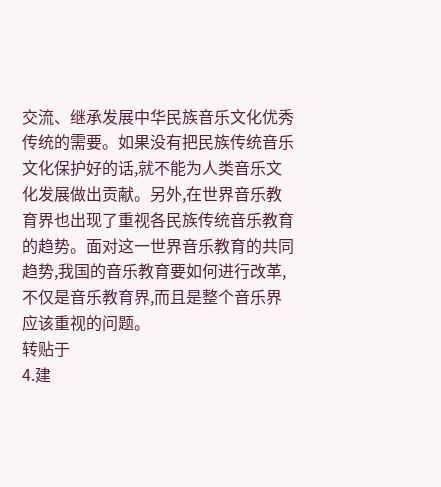交流、继承发展中华民族音乐文化优秀传统的需要。如果没有把民族传统音乐文化保护好的话,就不能为人类音乐文化发展做出贡献。另外,在世界音乐教育界也出现了重视各民族传统音乐教育的趋势。面对这一世界音乐教育的共同趋势,我国的音乐教育要如何进行改革,不仅是音乐教育界,而且是整个音乐界应该重视的问题。
转贴于
4.建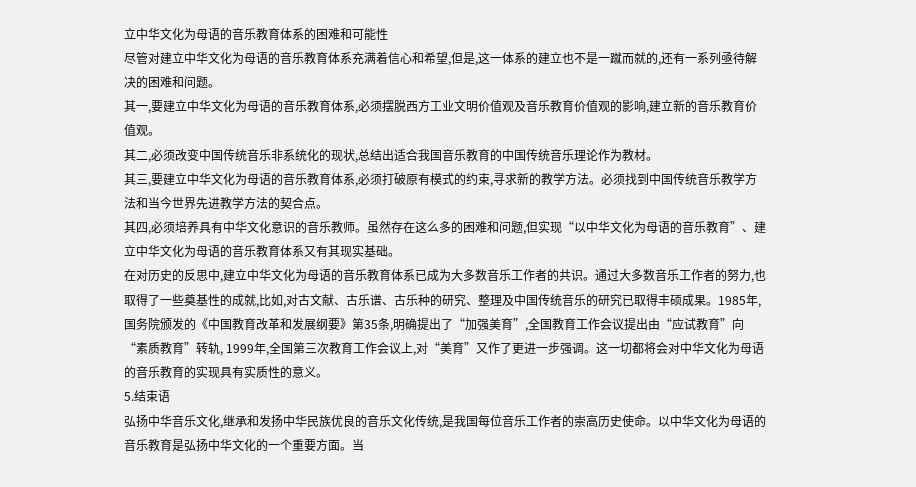立中华文化为母语的音乐教育体系的困难和可能性
尽管对建立中华文化为母语的音乐教育体系充满着信心和希望,但是,这一体系的建立也不是一蹴而就的,还有一系列亟待解决的困难和问题。
其一,要建立中华文化为母语的音乐教育体系,必须摆脱西方工业文明价值观及音乐教育价值观的影响,建立新的音乐教育价值观。
其二,必须改变中国传统音乐非系统化的现状,总结出适合我国音乐教育的中国传统音乐理论作为教材。
其三,要建立中华文化为母语的音乐教育体系,必须打破原有模式的约束,寻求新的教学方法。必须找到中国传统音乐教学方法和当今世界先进教学方法的契合点。
其四,必须培养具有中华文化意识的音乐教师。虽然存在这么多的困难和问题,但实现“以中华文化为母语的音乐教育”、建立中华文化为母语的音乐教育体系又有其现实基础。
在对历史的反思中,建立中华文化为母语的音乐教育体系已成为大多数音乐工作者的共识。通过大多数音乐工作者的努力,也取得了一些奠基性的成就,比如,对古文献、古乐谱、古乐种的研究、整理及中国传统音乐的研究已取得丰硕成果。1985年,国务院颁发的《中国教育改革和发展纲要》第35条,明确提出了“加强美育”,全国教育工作会议提出由“应试教育”向“素质教育”转轨, 1999年,全国第三次教育工作会议上,对“美育”又作了更进一步强调。这一切都将会对中华文化为母语的音乐教育的实现具有实质性的意义。
5.结束语
弘扬中华音乐文化,继承和发扬中华民族优良的音乐文化传统,是我国每位音乐工作者的崇高历史使命。以中华文化为母语的音乐教育是弘扬中华文化的一个重要方面。当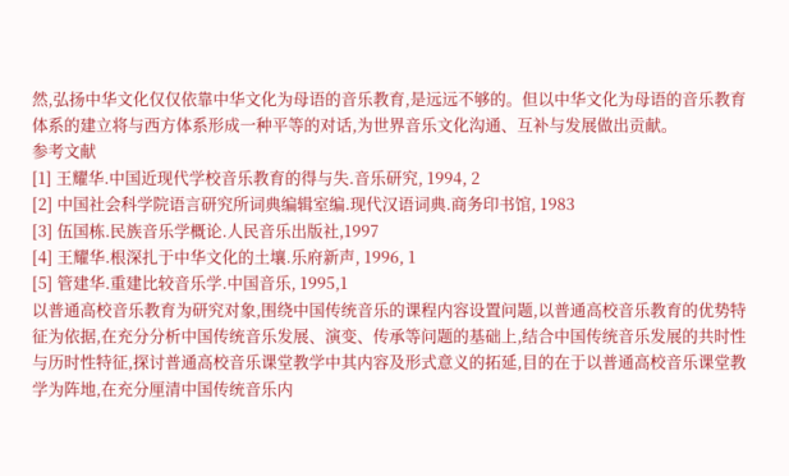然,弘扬中华文化仅仅依靠中华文化为母语的音乐教育,是远远不够的。但以中华文化为母语的音乐教育体系的建立将与西方体系形成一种平等的对话,为世界音乐文化沟通、互补与发展做出贡献。
参考文献
[1] 王耀华.中国近现代学校音乐教育的得与失.音乐研究, 1994, 2
[2] 中国社会科学院语言研究所词典编辑室编.现代汉语词典.商务印书馆, 1983
[3] 伍国栋.民族音乐学概论.人民音乐出版社,1997
[4] 王耀华.根深扎于中华文化的土壤.乐府新声, 1996, 1
[5] 管建华.重建比较音乐学.中国音乐, 1995,1
以普通高校音乐教育为研究对象,围绕中国传统音乐的课程内容设置问题,以普通高校音乐教育的优势特征为依据,在充分分析中国传统音乐发展、演变、传承等问题的基础上,结合中国传统音乐发展的共时性与历时性特征,探讨普通高校音乐课堂教学中其内容及形式意义的拓延,目的在于以普通高校音乐课堂教学为阵地,在充分厘清中国传统音乐内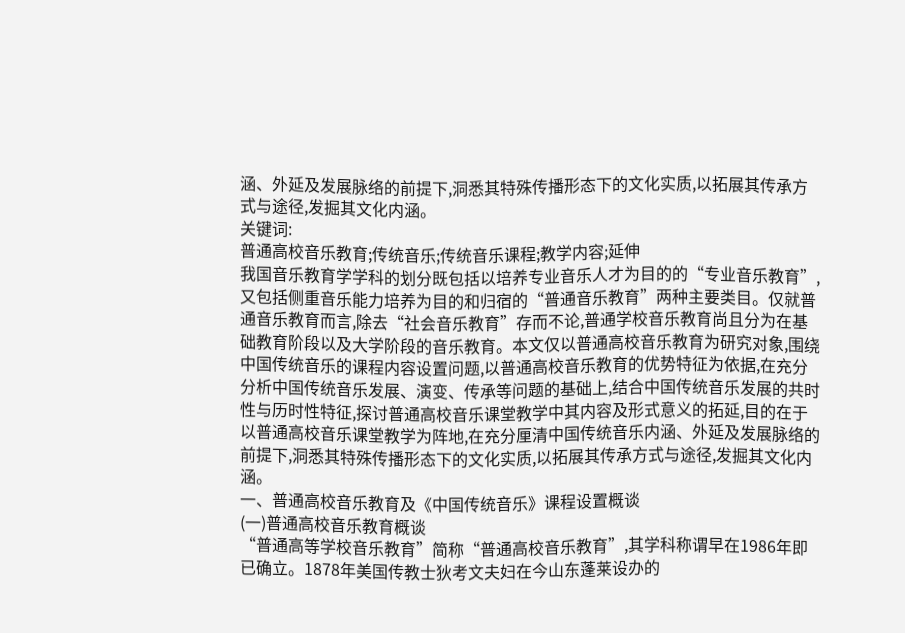涵、外延及发展脉络的前提下,洞悉其特殊传播形态下的文化实质,以拓展其传承方式与途径,发掘其文化内涵。
关键词:
普通高校音乐教育;传统音乐;传统音乐课程;教学内容;延伸
我国音乐教育学学科的划分既包括以培养专业音乐人才为目的的“专业音乐教育”,又包括侧重音乐能力培养为目的和归宿的“普通音乐教育”两种主要类目。仅就普通音乐教育而言,除去“社会音乐教育”存而不论,普通学校音乐教育尚且分为在基础教育阶段以及大学阶段的音乐教育。本文仅以普通高校音乐教育为研究对象,围绕中国传统音乐的课程内容设置问题,以普通高校音乐教育的优势特征为依据,在充分分析中国传统音乐发展、演变、传承等问题的基础上,结合中国传统音乐发展的共时性与历时性特征,探讨普通高校音乐课堂教学中其内容及形式意义的拓延,目的在于以普通高校音乐课堂教学为阵地,在充分厘清中国传统音乐内涵、外延及发展脉络的前提下,洞悉其特殊传播形态下的文化实质,以拓展其传承方式与途径,发掘其文化内涵。
一、普通高校音乐教育及《中国传统音乐》课程设置概谈
(一)普通高校音乐教育概谈
“普通高等学校音乐教育”简称“普通高校音乐教育”,其学科称谓早在1986年即已确立。1878年美国传教士狄考文夫妇在今山东蓬莱设办的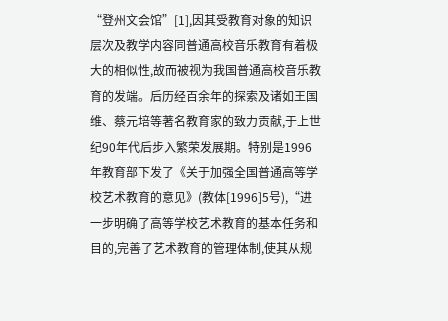“登州文会馆”[1],因其受教育对象的知识层次及教学内容同普通高校音乐教育有着极大的相似性,故而被视为我国普通高校音乐教育的发端。后历经百余年的探索及诸如王国维、蔡元培等著名教育家的致力贡献,于上世纪90年代后步入繁荣发展期。特别是1996年教育部下发了《关于加强全国普通高等学校艺术教育的意见》(教体[1996]5号),“进一步明确了高等学校艺术教育的基本任务和目的,完善了艺术教育的管理体制,使其从规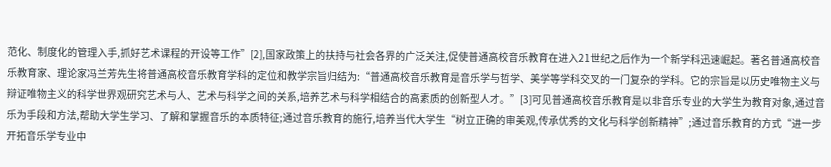范化、制度化的管理入手,抓好艺术课程的开设等工作”[2],国家政策上的扶持与社会各界的广泛关注,促使普通高校音乐教育在进入21世纪之后作为一个新学科迅速崛起。著名普通高校音乐教育家、理论家冯兰芳先生将普通高校音乐教育学科的定位和教学宗旨归结为:“普通高校音乐教育是音乐学与哲学、美学等学科交叉的一门复杂的学科。它的宗旨是以历史唯物主义与辩证唯物主义的科学世界观研究艺术与人、艺术与科学之间的关系,培养艺术与科学相结合的高素质的创新型人才。”[3]可见普通高校音乐教育是以非音乐专业的大学生为教育对象,通过音乐为手段和方法,帮助大学生学习、了解和掌握音乐的本质特征;通过音乐教育的施行,培养当代大学生“树立正确的审美观,传承优秀的文化与科学创新精神”;通过音乐教育的方式“进一步开拓音乐学专业中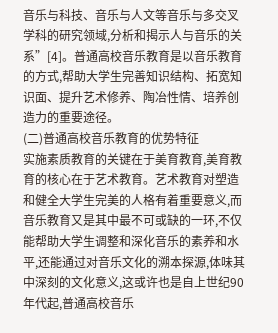音乐与科技、音乐与人文等音乐与多交叉学科的研究领域,分析和揭示人与音乐的关系”[4]。普通高校音乐教育是以音乐教育的方式,帮助大学生完善知识结构、拓宽知识面、提升艺术修养、陶冶性情、培养创造力的重要途径。
(二)普通高校音乐教育的优势特征
实施素质教育的关键在于美育教育,美育教育的核心在于艺术教育。艺术教育对塑造和健全大学生完美的人格有着重要意义,而音乐教育又是其中最不可或缺的一环,不仅能帮助大学生调整和深化音乐的素养和水平,还能通过对音乐文化的溯本探源,体味其中深刻的文化意义,这或许也是自上世纪90年代起,普通高校音乐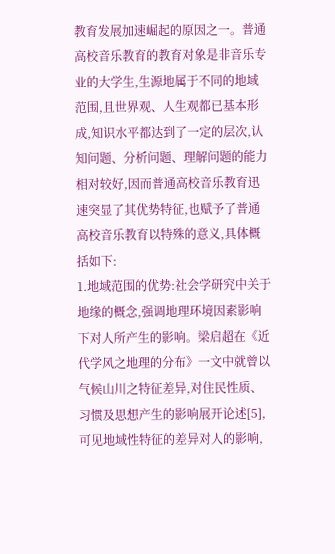教育发展加速崛起的原因之一。普通高校音乐教育的教育对象是非音乐专业的大学生,生源地属于不同的地域范围,且世界观、人生观都已基本形成,知识水平都达到了一定的层次,认知问题、分析问题、理解问题的能力相对较好,因而普通高校音乐教育迅速突显了其优势特征,也赋予了普通高校音乐教育以特殊的意义,具体概括如下:
1.地域范围的优势:社会学研究中关于地缘的概念,强调地理环境因素影响下对人所产生的影响。梁启超在《近代学风之地理的分布》一文中就曾以气候山川之特征差异,对住民性质、习惯及思想产生的影响展开论述[5],可见地域性特征的差异对人的影响,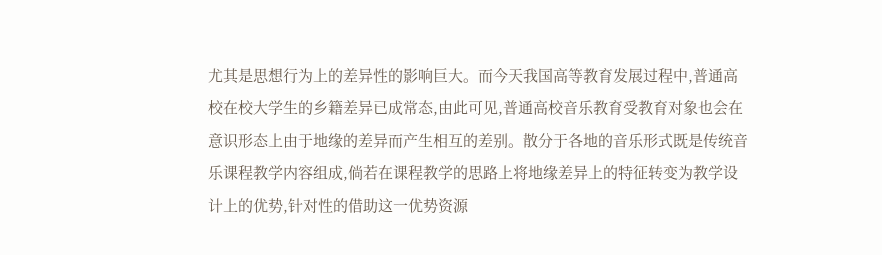尤其是思想行为上的差异性的影响巨大。而今天我国高等教育发展过程中,普通高校在校大学生的乡籍差异已成常态,由此可见,普通高校音乐教育受教育对象也会在意识形态上由于地缘的差异而产生相互的差别。散分于各地的音乐形式既是传统音乐课程教学内容组成,倘若在课程教学的思路上将地缘差异上的特征转变为教学设计上的优势,针对性的借助这一优势资源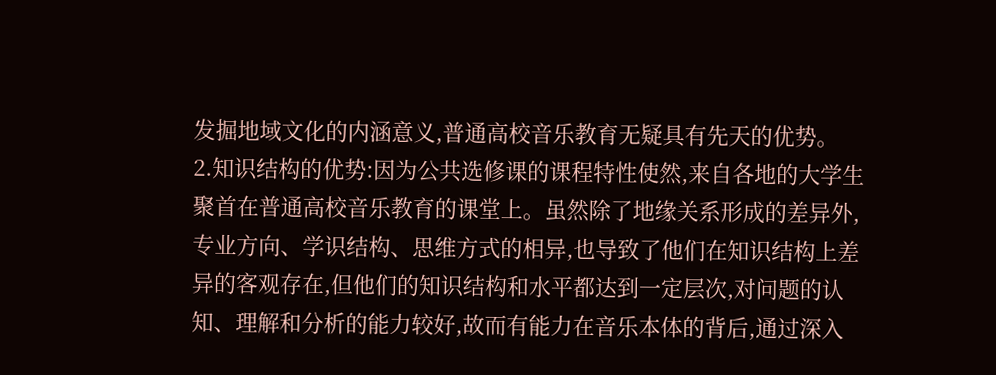发掘地域文化的内涵意义,普通高校音乐教育无疑具有先天的优势。
2.知识结构的优势:因为公共选修课的课程特性使然,来自各地的大学生聚首在普通高校音乐教育的课堂上。虽然除了地缘关系形成的差异外,专业方向、学识结构、思维方式的相异,也导致了他们在知识结构上差异的客观存在,但他们的知识结构和水平都达到一定层次,对问题的认知、理解和分析的能力较好,故而有能力在音乐本体的背后,通过深入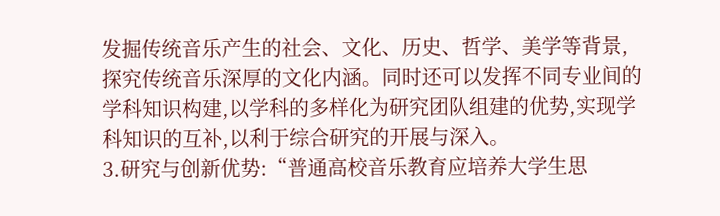发掘传统音乐产生的社会、文化、历史、哲学、美学等背景,探究传统音乐深厚的文化内涵。同时还可以发挥不同专业间的学科知识构建,以学科的多样化为研究团队组建的优势,实现学科知识的互补,以利于综合研究的开展与深入。
3.研究与创新优势:“普通高校音乐教育应培养大学生思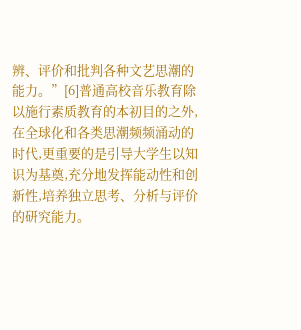辨、评价和批判各种文艺思潮的能力。”[6]普通高校音乐教育除以施行素质教育的本初目的之外,在全球化和各类思潮频频涌动的时代,更重要的是引导大学生以知识为基奠,充分地发挥能动性和创新性,培养独立思考、分析与评价的研究能力。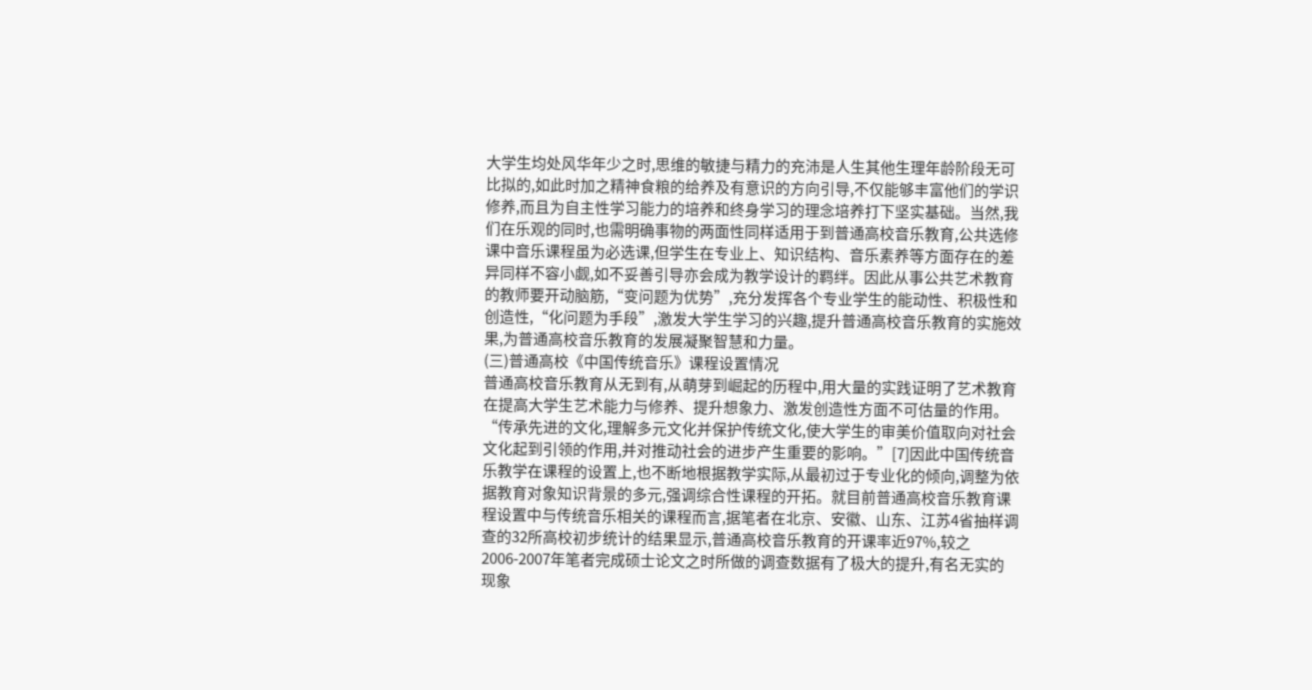大学生均处风华年少之时,思维的敏捷与精力的充沛是人生其他生理年龄阶段无可比拟的,如此时加之精神食粮的给养及有意识的方向引导,不仅能够丰富他们的学识修养,而且为自主性学习能力的培养和终身学习的理念培养打下坚实基础。当然,我们在乐观的同时,也需明确事物的两面性同样适用于到普通高校音乐教育,公共选修课中音乐课程虽为必选课,但学生在专业上、知识结构、音乐素养等方面存在的差异同样不容小觑,如不妥善引导亦会成为教学设计的羁绊。因此从事公共艺术教育的教师要开动脑筋,“变问题为优势”,充分发挥各个专业学生的能动性、积极性和创造性,“化问题为手段”,激发大学生学习的兴趣,提升普通高校音乐教育的实施效果,为普通高校音乐教育的发展凝聚智慧和力量。
(三)普通高校《中国传统音乐》课程设置情况
普通高校音乐教育从无到有,从萌芽到崛起的历程中,用大量的实践证明了艺术教育在提高大学生艺术能力与修养、提升想象力、激发创造性方面不可估量的作用。“传承先进的文化,理解多元文化并保护传统文化,使大学生的审美价值取向对社会文化起到引领的作用,并对推动社会的进步产生重要的影响。”[7]因此中国传统音乐教学在课程的设置上,也不断地根据教学实际,从最初过于专业化的倾向,调整为依据教育对象知识背景的多元,强调综合性课程的开拓。就目前普通高校音乐教育课程设置中与传统音乐相关的课程而言,据笔者在北京、安徽、山东、江苏4省抽样调查的32所高校初步统计的结果显示,普通高校音乐教育的开课率近97%,较之2006-2007年笔者完成硕士论文之时所做的调查数据有了极大的提升,有名无实的现象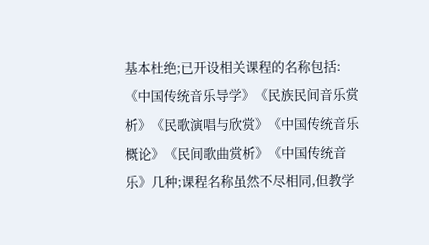基本杜绝;已开设相关课程的名称包括:《中国传统音乐导学》《民族民间音乐赏析》《民歌演唱与欣赏》《中国传统音乐概论》《民间歌曲赏析》《中国传统音乐》几种;课程名称虽然不尽相同,但教学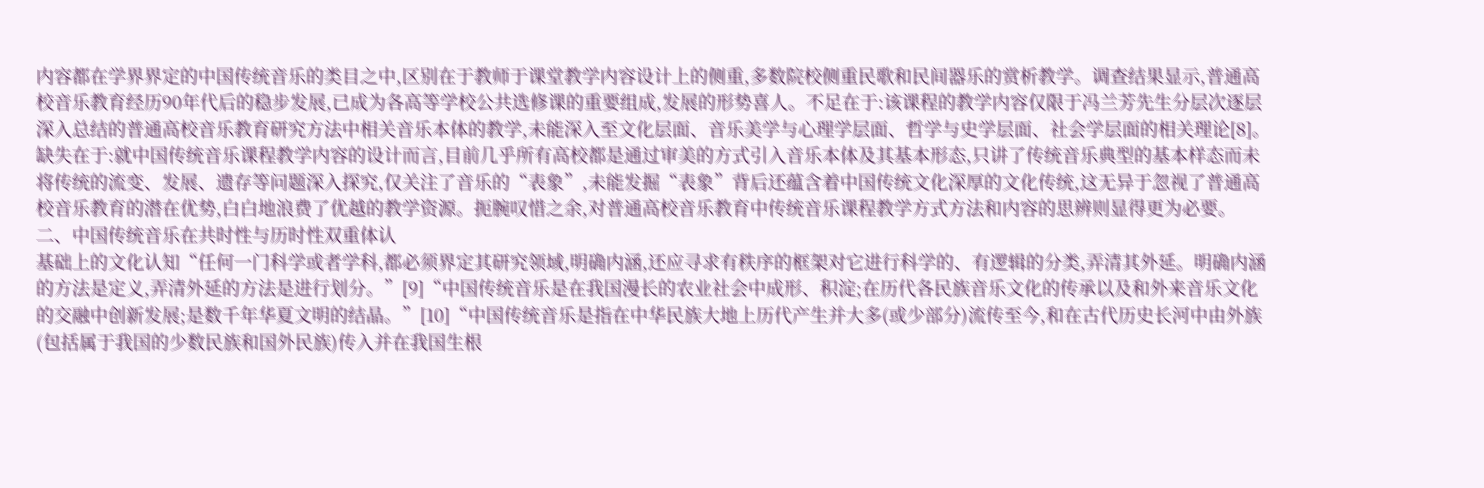内容都在学界界定的中国传统音乐的类目之中,区别在于教师于课堂教学内容设计上的侧重,多数院校侧重民歌和民间器乐的赏析教学。调查结果显示,普通高校音乐教育经历90年代后的稳步发展,已成为各高等学校公共选修课的重要组成,发展的形势喜人。不足在于:该课程的教学内容仅限于冯兰芳先生分层次逐层深入总结的普通高校音乐教育研究方法中相关音乐本体的教学,未能深入至文化层面、音乐美学与心理学层面、哲学与史学层面、社会学层面的相关理论[8]。缺失在于:就中国传统音乐课程教学内容的设计而言,目前几乎所有高校都是通过审美的方式引入音乐本体及其基本形态,只讲了传统音乐典型的基本样态而未将传统的流变、发展、遗存等问题深入探究,仅关注了音乐的“表象”,未能发掘“表象”背后还蕴含着中国传统文化深厚的文化传统,这无异于忽视了普通高校音乐教育的潜在优势,白白地浪费了优越的教学资源。扼腕叹惜之余,对普通高校音乐教育中传统音乐课程教学方式方法和内容的思辨则显得更为必要。
二、中国传统音乐在共时性与历时性双重体认
基础上的文化认知“任何一门科学或者学科,都必须界定其研究领域,明确内涵,还应寻求有秩序的框架对它进行科学的、有逻辑的分类,弄清其外延。明确内涵的方法是定义,弄清外延的方法是进行划分。”[9]“中国传统音乐是在我国漫长的农业社会中成形、积淀;在历代各民族音乐文化的传承以及和外来音乐文化的交融中创新发展;是数千年华夏文明的结晶。”[10]“中国传统音乐是指在中华民族大地上历代产生并大多(或少部分)流传至今,和在古代历史长河中由外族(包括属于我国的少数民族和国外民族)传入并在我国生根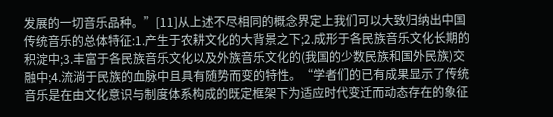发展的一切音乐品种。”[11]从上述不尽相同的概念界定上我们可以大致归纳出中国传统音乐的总体特征:1.产生于农耕文化的大背景之下;2.成形于各民族音乐文化长期的积淀中;3.丰富于各民族音乐文化以及外族音乐文化的(我国的少数民族和国外民族)交融中;4.流淌于民族的血脉中且具有随势而变的特性。“学者们的已有成果显示了传统音乐是在由文化意识与制度体系构成的既定框架下为适应时代变迁而动态存在的象征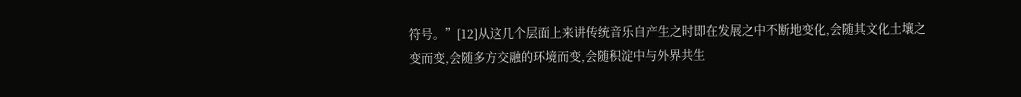符号。”[12]从这几个层面上来讲传统音乐自产生之时即在发展之中不断地变化,会随其文化土壤之变而变,会随多方交融的环境而变,会随积淀中与外界共生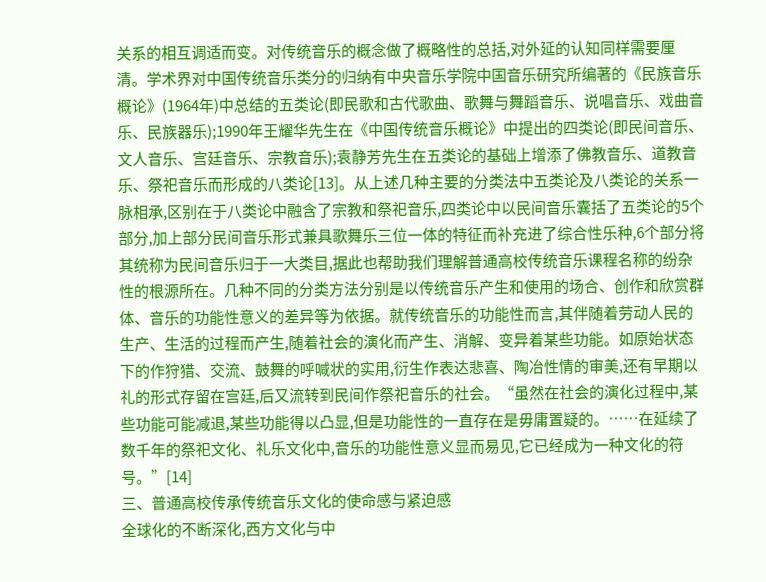关系的相互调适而变。对传统音乐的概念做了概略性的总括,对外延的认知同样需要厘清。学术界对中国传统音乐类分的归纳有中央音乐学院中国音乐研究所编著的《民族音乐概论》(1964年)中总结的五类论(即民歌和古代歌曲、歌舞与舞蹈音乐、说唱音乐、戏曲音乐、民族器乐);1990年王耀华先生在《中国传统音乐概论》中提出的四类论(即民间音乐、文人音乐、宫廷音乐、宗教音乐);袁静芳先生在五类论的基础上增添了佛教音乐、道教音乐、祭祀音乐而形成的八类论[13]。从上述几种主要的分类法中五类论及八类论的关系一脉相承,区别在于八类论中融含了宗教和祭祀音乐,四类论中以民间音乐囊括了五类论的5个部分,加上部分民间音乐形式兼具歌舞乐三位一体的特征而补充进了综合性乐种,6个部分将其统称为民间音乐归于一大类目,据此也帮助我们理解普通高校传统音乐课程名称的纷杂性的根源所在。几种不同的分类方法分别是以传统音乐产生和使用的场合、创作和欣赏群体、音乐的功能性意义的差异等为依据。就传统音乐的功能性而言,其伴随着劳动人民的生产、生活的过程而产生,随着社会的演化而产生、消解、变异着某些功能。如原始状态下的作狩猎、交流、鼓舞的呼喊状的实用,衍生作表达悲喜、陶冶性情的审美,还有早期以礼的形式存留在宫廷,后又流转到民间作祭祀音乐的社会。“虽然在社会的演化过程中,某些功能可能减退,某些功能得以凸显,但是功能性的一直存在是毋庸置疑的。……在延续了数千年的祭祀文化、礼乐文化中,音乐的功能性意义显而易见,它已经成为一种文化的符号。”[14]
三、普通高校传承传统音乐文化的使命感与紧迫感
全球化的不断深化,西方文化与中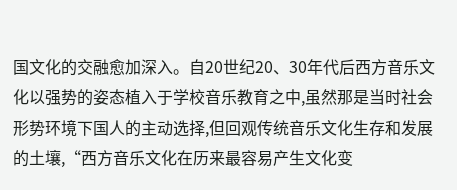国文化的交融愈加深入。自20世纪20、30年代后西方音乐文化以强势的姿态植入于学校音乐教育之中,虽然那是当时社会形势环境下国人的主动选择,但回观传统音乐文化生存和发展的土壤,“西方音乐文化在历来最容易产生文化变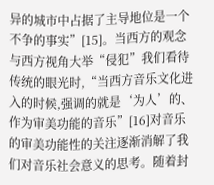异的城市中占据了主导地位是一个不争的事实”[15]。当西方的观念与西方视角大举“侵犯”我们看待传统的眼光时,“当西方音乐文化进入的时候,强调的就是‘为人’的、作为审美功能的音乐”[16]对音乐的审美功能性的关注逐渐消解了我们对音乐社会意义的思考。随着封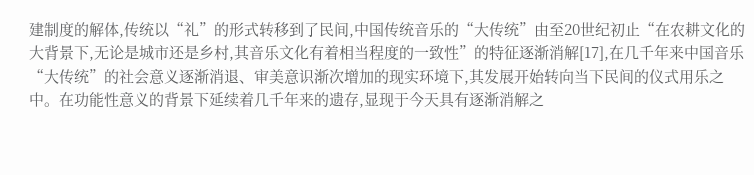建制度的解体,传统以“礼”的形式转移到了民间,中国传统音乐的“大传统”由至20世纪初止“在农耕文化的大背景下,无论是城市还是乡村,其音乐文化有着相当程度的一致性”的特征逐渐消解[17],在几千年来中国音乐“大传统”的社会意义逐渐消退、审美意识渐次增加的现实环境下,其发展开始转向当下民间的仪式用乐之中。在功能性意义的背景下延续着几千年来的遗存,显现于今天具有逐渐消解之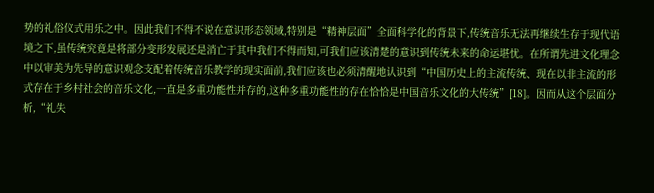势的礼俗仪式用乐之中。因此我们不得不说在意识形态领域,特别是“精神层面”全面科学化的背景下,传统音乐无法再继续生存于现代语境之下,虽传统究竟是将部分变形发展还是消亡于其中我们不得而知,可我们应该清楚的意识到传统未来的命运堪忧。在所谓先进文化理念中以审美为先导的意识观念支配着传统音乐教学的现实面前,我们应该也必须清醒地认识到“中国历史上的主流传统、现在以非主流的形式存在于乡村社会的音乐文化,一直是多重功能性并存的,这种多重功能性的存在恰恰是中国音乐文化的大传统”[18]。因而从这个层面分析,“礼失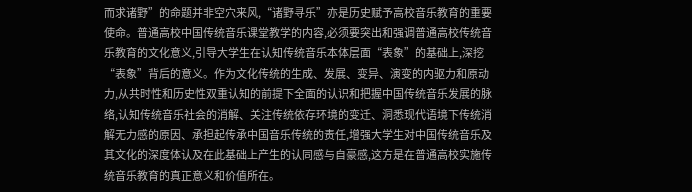而求诸野”的命题并非空穴来风,“诸野寻乐”亦是历史赋予高校音乐教育的重要使命。普通高校中国传统音乐课堂教学的内容,必须要突出和强调普通高校传统音乐教育的文化意义,引导大学生在认知传统音乐本体层面“表象”的基础上,深挖“表象”背后的意义。作为文化传统的生成、发展、变异、演变的内驱力和原动力,从共时性和历史性双重认知的前提下全面的认识和把握中国传统音乐发展的脉络,认知传统音乐社会的消解、关注传统依存环境的变迁、洞悉现代语境下传统消解无力感的原因、承担起传承中国音乐传统的责任,增强大学生对中国传统音乐及其文化的深度体认及在此基础上产生的认同感与自豪感,这方是在普通高校实施传统音乐教育的真正意义和价值所在。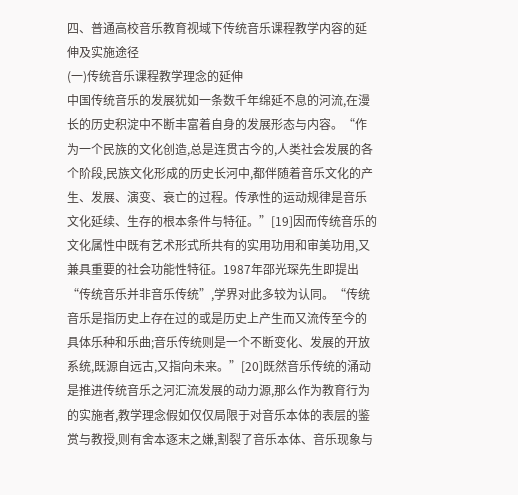四、普通高校音乐教育视域下传统音乐课程教学内容的延伸及实施途径
(一)传统音乐课程教学理念的延伸
中国传统音乐的发展犹如一条数千年绵延不息的河流,在漫长的历史积淀中不断丰富着自身的发展形态与内容。“作为一个民族的文化创造,总是连贯古今的,人类社会发展的各个阶段,民族文化形成的历史长河中,都伴随着音乐文化的产生、发展、演变、衰亡的过程。传承性的运动规律是音乐文化延续、生存的根本条件与特征。”[19]因而传统音乐的文化属性中既有艺术形式所共有的实用功用和审美功用,又兼具重要的社会功能性特征。1987年邵光琛先生即提出“传统音乐并非音乐传统”,学界对此多较为认同。“传统音乐是指历史上存在过的或是历史上产生而又流传至今的具体乐种和乐曲;音乐传统则是一个不断变化、发展的开放系统,既源自远古,又指向未来。”[20]既然音乐传统的涌动是推进传统音乐之河汇流发展的动力源,那么作为教育行为的实施者,教学理念假如仅仅局限于对音乐本体的表层的鉴赏与教授,则有舍本逐末之嫌,割裂了音乐本体、音乐现象与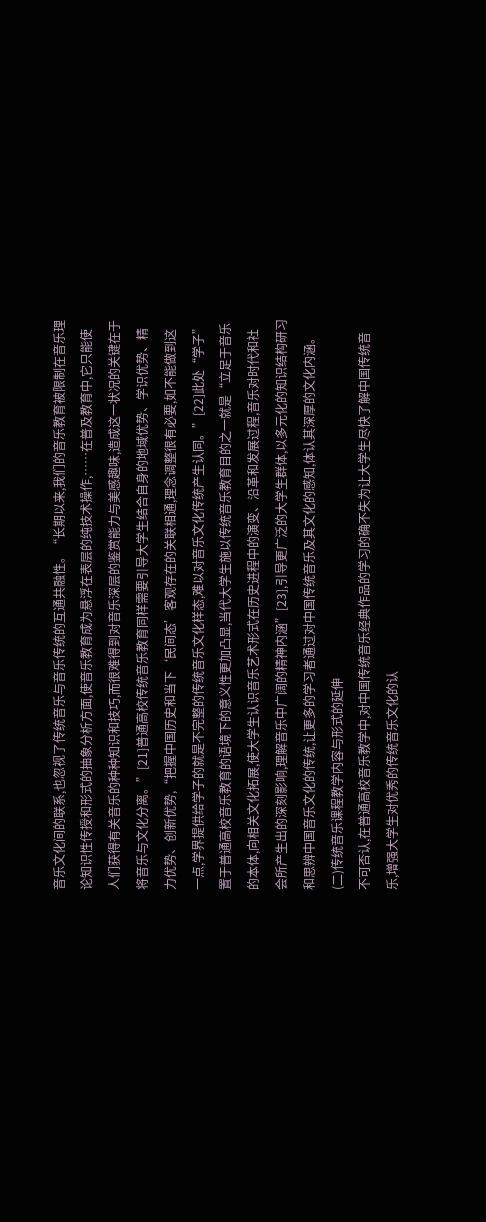音乐文化间的联系,也忽视了传统音乐与音乐传统的互通共融性。“长期以来,我们的音乐教育被限制在音乐理论知识性传授和形式的抽象分析方面,使音乐教育成为悬浮在表层的纯技术操作,……在普及教育中,它只能使人们获得有关音乐的种种知识和技巧,而很难得到对音乐深层的鉴赏能力与美感趣味,造成这一状况的关键在于将音乐与文化分离。”[21]普通高校传统音乐教育同样需要引导大学生结合自身的地域优势、学识优势、精力优势、创新优势,“把握中国历史和当下‘民间态’客观存在的关联相通,理念调整很有必要,如不能做到这一点,学界提供给学子的就是不完整的传统音乐文化样态,难以对音乐文化传统产生认同。”[22]此处“学子”置于普通高校音乐教育的语境下的意义性更加凸显,当代大学生施以传统音乐教育目的之一就是“立足于音乐的本体,向相关文化拓展,使大学生认识音乐艺术形式在历史进程中的演变、沿革和发展过程,音乐对时代和社会所产生出的深刻影响,理解音乐中广阔的精神内涵”[23],引导更广泛的大学生群体,以多元化的知识结构研习和思辨中国音乐文化的传统,让更多的学习者通过对中国传统音乐及其文化的感知,体认其深厚的文化内涵。
(二)传统音乐课程教学内容与形式的延伸
不可否认,在普通高校音乐教学中,对中国传统音乐经典作品的学习的确不失为让大学生尽快了解中国传统音乐,增强大学生对优秀的传统音乐文化的认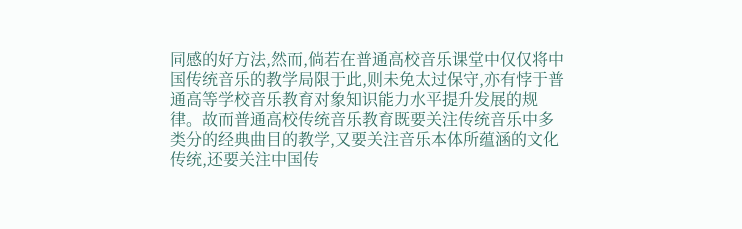同感的好方法,然而,倘若在普通高校音乐课堂中仅仅将中国传统音乐的教学局限于此,则未免太过保守,亦有悖于普通高等学校音乐教育对象知识能力水平提升发展的规律。故而普通高校传统音乐教育既要关注传统音乐中多类分的经典曲目的教学,又要关注音乐本体所蕴涵的文化传统,还要关注中国传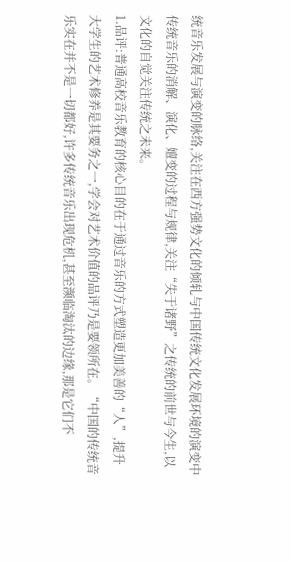统音乐发展与演变的脉络,关注在西方强势文化的倾轧与中国传统文化发展环境的演变中传统音乐的消解、演化、嬗变的过程与规律,关注“失于诸野”之传统的前世与今生,以文化的自觉关注传统之未来。
1.品评:普通高校音乐教育的核心目的在于通过音乐的方式塑造更加美善的“人”,提升大学生的艺术修养是其要务之一,学会对艺术价值的品评乃是要领所在。“中国的传统音乐实在并不是一切都好,许多传统音乐出现危机,甚至濒临淘汰的边缘,那是它们不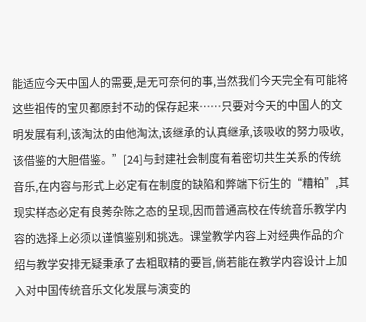能适应今天中国人的需要,是无可奈何的事,当然我们今天完全有可能将这些祖传的宝贝都原封不动的保存起来……只要对今天的中国人的文明发展有利,该淘汰的由他淘汰,该继承的认真继承,该吸收的努力吸收,该借鉴的大胆借鉴。”[24]与封建社会制度有着密切共生关系的传统音乐,在内容与形式上必定有在制度的缺陷和弊端下衍生的“糟粕”,其现实样态必定有良莠杂陈之态的呈现,因而普通高校在传统音乐教学内容的选择上必须以谨慎鉴别和挑选。课堂教学内容上对经典作品的介绍与教学安排无疑秉承了去粗取精的要旨,倘若能在教学内容设计上加入对中国传统音乐文化发展与演变的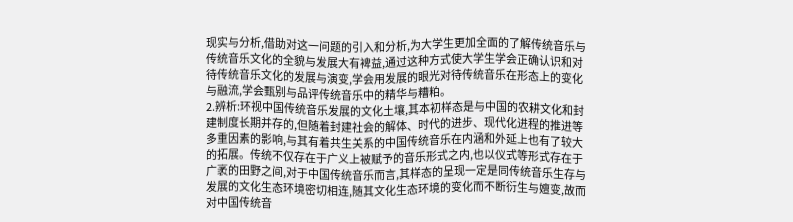现实与分析,借助对这一问题的引入和分析,为大学生更加全面的了解传统音乐与传统音乐文化的全貌与发展大有裨益,通过这种方式使大学生学会正确认识和对待传统音乐文化的发展与演变,学会用发展的眼光对待传统音乐在形态上的变化与融流,学会甄别与品评传统音乐中的精华与糟粕。
2.辨析:环视中国传统音乐发展的文化土壤,其本初样态是与中国的农耕文化和封建制度长期并存的,但随着封建社会的解体、时代的进步、现代化进程的推进等多重因素的影响,与其有着共生关系的中国传统音乐在内涵和外延上也有了较大的拓展。传统不仅存在于广义上被赋予的音乐形式之内,也以仪式等形式存在于广袤的田野之间,对于中国传统音乐而言,其样态的呈现一定是同传统音乐生存与发展的文化生态环境密切相连,随其文化生态环境的变化而不断衍生与嬗变,故而对中国传统音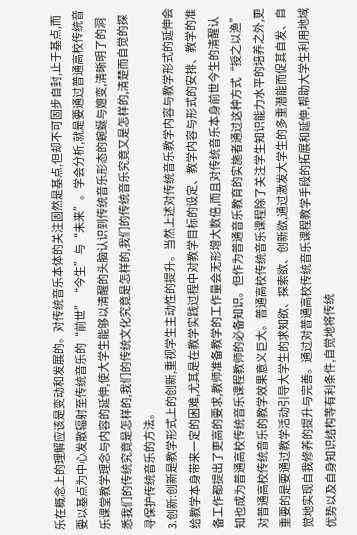乐在概念上的理解应该是变动和发展的。对传统音乐本体的关注固然是基点,但却不可固步自封,止于基点,而要以基点为中心发散辐射至传统音乐的“前世”“今生”与“未来”。学会分析,就是要通过普通高校传统音乐课堂教学理念与内容的延伸,使大学生能够以清醒的头脑认识到传统音乐形态的蜿蜒与嬗变,清晰明了的洞悉我们的传统究竟是怎样的,我们的传统文化究竟是怎样的,我们的传统音乐究竟又是怎样的,清楚而自觉的探寻保护传统音乐的方法。
3.创新:创新是教学形式上的创新,重视学生主动性的提升。当然上述对传统音乐教学内容与教学形式的延伸会给教学本身带来一定的困难,尤其是在教学实践过程中对教学目标的设定、教学内容与形式的安排、教学的准备工作都提出了更高的要求,教师准备教学的工作量会无形增大数倍,而且对传统音乐本身前世今生的清醒认知也成为普通高校传统音乐课程教师的必备知识。但作为普通音乐教育的实施者通过这种方式“授之以渔”对普通高校传统音乐的教学效果意义巨大。普通高校传统音乐课程除了关注学生知识能力水平的培养之外,更重要的是要通过教学活动引导大学生的求知欲、探索欲、创新欲,通过激发大学生的多重潜能而促其自发、自觉地实现自我修养的提升与完善。通过对普通高校传统音乐课程教学手段的拓展和延伸,帮助大学生利用地域优势以及自身知识结构等有利条件,自觉地将传统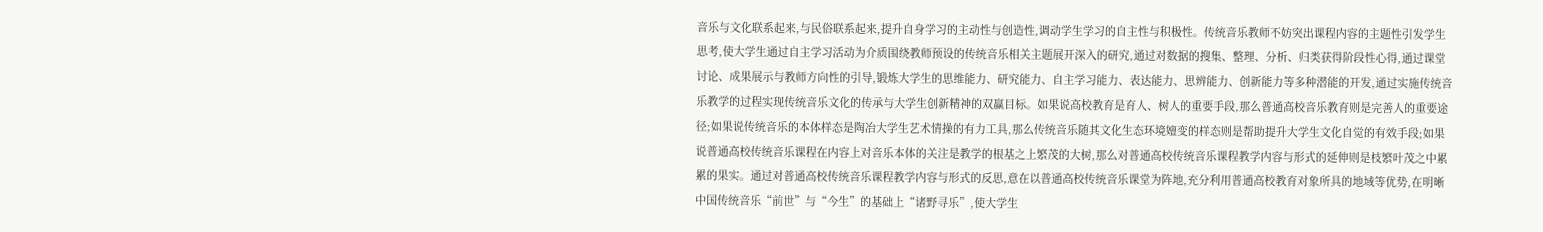音乐与文化联系起来,与民俗联系起来,提升自身学习的主动性与创造性,调动学生学习的自主性与积极性。传统音乐教师不妨突出课程内容的主题性引发学生思考,使大学生通过自主学习活动为介质围绕教师预设的传统音乐相关主题展开深入的研究,通过对数据的搜集、整理、分析、归类获得阶段性心得,通过课堂讨论、成果展示与教师方向性的引导,锻炼大学生的思维能力、研究能力、自主学习能力、表达能力、思辨能力、创新能力等多种潜能的开发,通过实施传统音乐教学的过程实现传统音乐文化的传承与大学生创新精神的双赢目标。如果说高校教育是育人、树人的重要手段,那么普通高校音乐教育则是完善人的重要途径;如果说传统音乐的本体样态是陶冶大学生艺术情操的有力工具,那么传统音乐随其文化生态环境嬗变的样态则是帮助提升大学生文化自觉的有效手段;如果说普通高校传统音乐课程在内容上对音乐本体的关注是教学的根基之上繁茂的大树,那么对普通高校传统音乐课程教学内容与形式的延伸则是枝繁叶茂之中累累的果实。通过对普通高校传统音乐课程教学内容与形式的反思,意在以普通高校传统音乐课堂为阵地,充分利用普通高校教育对象所具的地域等优势,在明晰中国传统音乐“前世”与“今生”的基础上“诸野寻乐”,使大学生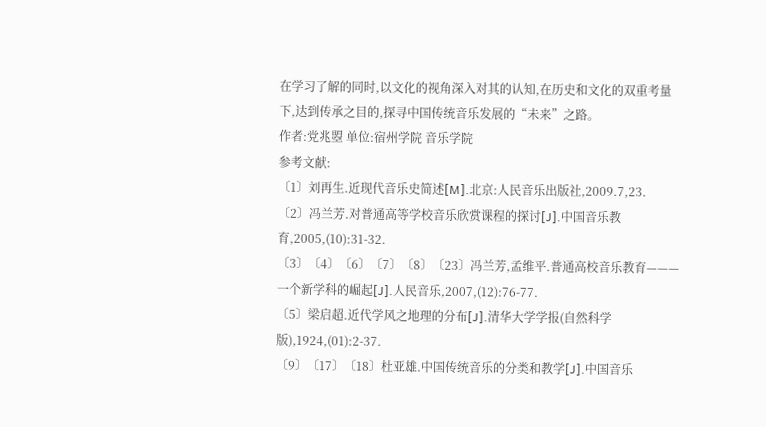在学习了解的同时,以文化的视角深入对其的认知,在历史和文化的双重考量下,达到传承之目的,探寻中国传统音乐发展的“未来”之路。
作者:党兆曌 单位:宿州学院 音乐学院
参考文献:
〔1〕刘再生.近现代音乐史简述[M].北京:人民音乐出版社,2009.7,23.
〔2〕冯兰芳.对普通高等学校音乐欣赏课程的探讨[J].中国音乐教育,2005,(10):31-32.
〔3〕〔4〕〔6〕〔7〕〔8〕〔23〕冯兰芳,孟维平.普通高校音乐教育———一个新学科的崛起[J].人民音乐,2007,(12):76-77.
〔5〕梁启超.近代学风之地理的分布[J].清华大学学报(自然科学版),1924,(01):2-37.
〔9〕〔17〕〔18〕杜亚雄.中国传统音乐的分类和教学[J].中国音乐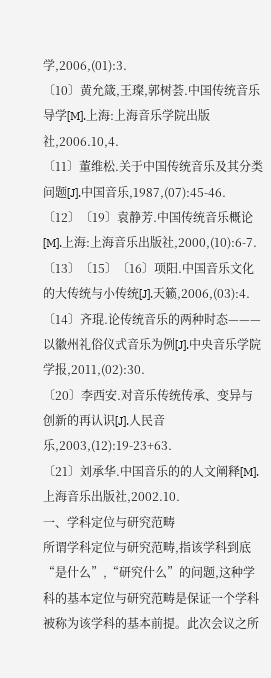学,2006,(01):3.
〔10〕黄允箴,王璨,郭树荟.中国传统音乐导学[M].上海:上海音乐学院出版社,2006.10,4.
〔11〕董维松.关于中国传统音乐及其分类问题[J].中国音乐,1987,(07):45-46.
〔12〕〔19〕袁静芳.中国传统音乐概论[M].上海:上海音乐出版社,2000,(10):6-7.
〔13〕〔15〕〔16〕项阳.中国音乐文化的大传统与小传统[J].天籁,2006,(03):4.
〔14〕齐琨.论传统音乐的两种时态———以徽州礼俗仪式音乐为例[J].中央音乐学院学报,2011,(02):30.
〔20〕李西安.对音乐传统传承、变异与创新的再认识[J].人民音乐,2003,(12):19-23+63.
〔21〕刘承华.中国音乐的的人文阐释[M].上海音乐出版社,2002.10.
一、学科定位与研究范畴
所谓学科定位与研究范畴,指该学科到底“是什么”,“研究什么”的问题,这种学科的基本定位与研究范畴是保证一个学科被称为该学科的基本前提。此次会议之所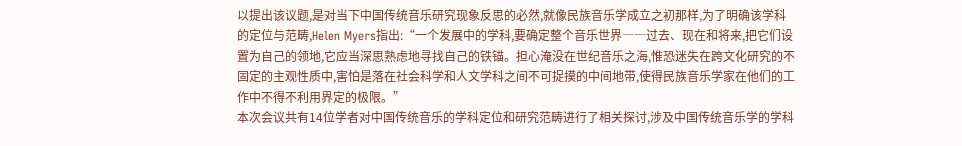以提出该议题,是对当下中国传统音乐研究现象反思的必然,就像民族音乐学成立之初那样,为了明确该学科的定位与范畴,Helen Myers指出:“一个发展中的学科,要确定整个音乐世界――过去、现在和将来,把它们设置为自己的领地,它应当深思熟虑地寻找自己的铁锚。担心淹没在世纪音乐之海,惟恐迷失在跨文化研究的不固定的主观性质中,害怕是落在社会科学和人文学科之间不可捉摸的中间地带,使得民族音乐学家在他们的工作中不得不利用界定的极限。”
本次会议共有14位学者对中国传统音乐的学科定位和研究范畴进行了相关探讨,涉及中国传统音乐学的学科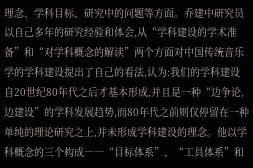理念、学科目标、研究中的问题等方面。乔建中研究员以自己多年的研究经验和体会,从“学科建设的学术准备”和“对学科概念的解读”两个方面对中国传统音乐学的学科建设提出了自己的看法,认为:我们的学科建设自20世纪80年代之后才基本形成,并且是一种“边争论,边建设”的学科发展趋势,而80年代之前则仅停留在一种单纯的理论研究之上,并未形成学科建设的理念。他以学科概念的三个构成――“目标体系”、“工具体系”和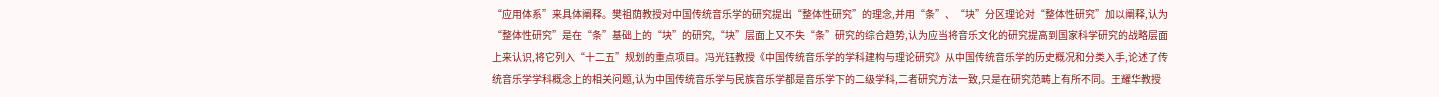“应用体系”来具体阐释。樊祖荫教授对中国传统音乐学的研究提出“整体性研究”的理念,并用“条”、“块”分区理论对“整体性研究”加以阐释,认为“整体性研究”是在“条”基础上的“块”的研究,“块”层面上又不失“条”研究的综合趋势,认为应当将音乐文化的研究提高到国家科学研究的战略层面上来认识,将它列入“十二五”规划的重点项目。冯光钰教授《中国传统音乐学的学科建构与理论研究》从中国传统音乐学的历史概况和分类入手,论述了传统音乐学学科概念上的相关问题,认为中国传统音乐学与民族音乐学都是音乐学下的二级学科,二者研究方法一致,只是在研究范畴上有所不同。王耀华教授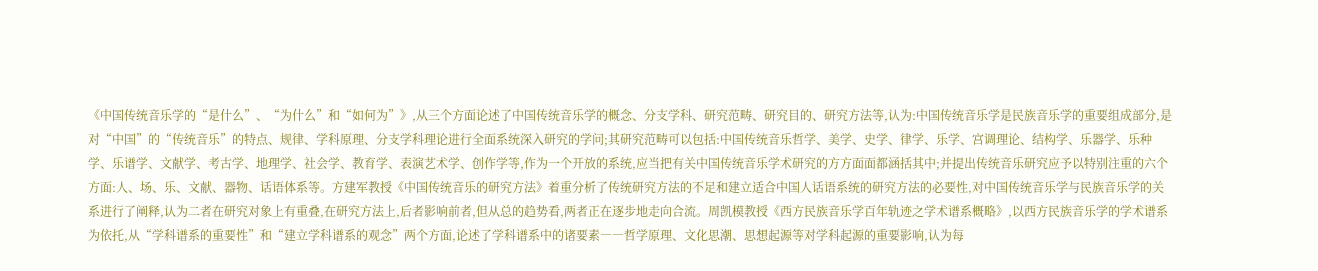《中国传统音乐学的“是什么”、“为什么”和“如何为”》,从三个方面论述了中国传统音乐学的概念、分支学科、研究范畴、研究目的、研究方法等,认为:中国传统音乐学是民族音乐学的重要组成部分,是对“中国”的“传统音乐”的特点、规律、学科原理、分支学科理论进行全面系统深入研究的学问;其研究范畴可以包括:中国传统音乐哲学、美学、史学、律学、乐学、宫调理论、结构学、乐器学、乐种学、乐谱学、文献学、考古学、地理学、社会学、教育学、表演艺术学、创作学等,作为一个开放的系统,应当把有关中国传统音乐学术研究的方方面面都涵括其中;并提出传统音乐研究应予以特别注重的六个方面:人、场、乐、文献、器物、话语体系等。方建军教授《中国传统音乐的研究方法》着重分析了传统研究方法的不足和建立适合中国人话语系统的研究方法的必要性,对中国传统音乐学与民族音乐学的关系进行了阐释,认为二者在研究对象上有重叠,在研究方法上,后者影响前者,但从总的趋势看,两者正在逐步地走向合流。周凯模教授《西方民族音乐学百年轨迹之学术谱系概略》,以西方民族音乐学的学术谱系为依托,从“学科谱系的重要性”和“建立学科谱系的观念”两个方面,论述了学科谱系中的诸要素――哲学原理、文化思潮、思想起源等对学科起源的重要影响,认为每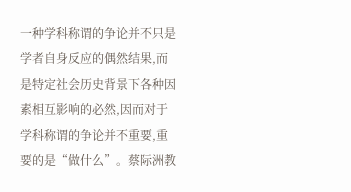一种学科称谓的争论并不只是学者自身反应的偶然结果,而是特定社会历史背景下各种因素相互影响的必然,因而对于学科称谓的争论并不重要,重要的是“做什么”。蔡际洲教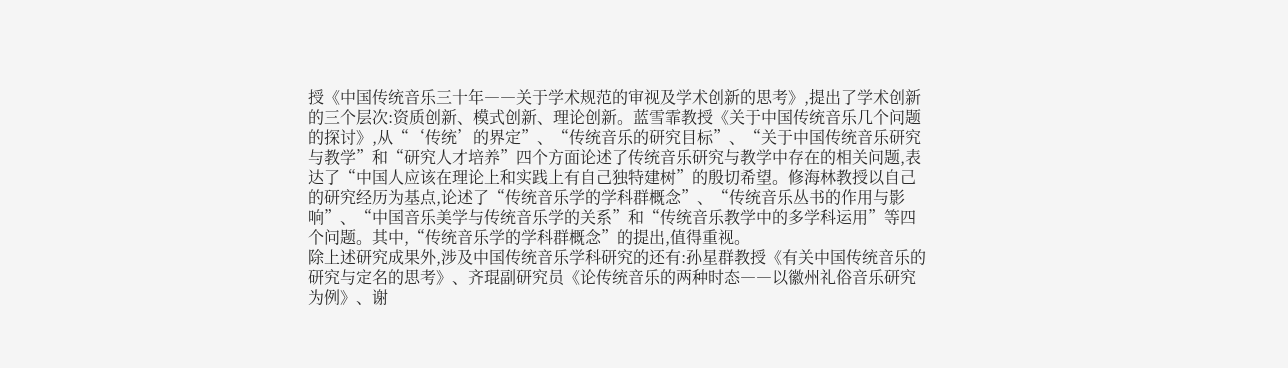授《中国传统音乐三十年――关于学术规范的审视及学术创新的思考》,提出了学术创新的三个层次:资质创新、模式创新、理论创新。蓝雪霏教授《关于中国传统音乐几个问题的探讨》,从“‘传统’的界定”、“传统音乐的研究目标”、“关于中国传统音乐研究与教学”和“研究人才培养”四个方面论述了传统音乐研究与教学中存在的相关问题,表达了“中国人应该在理论上和实践上有自己独特建树”的殷切希望。修海林教授以自己的研究经历为基点,论述了“传统音乐学的学科群概念”、“传统音乐丛书的作用与影响”、“中国音乐美学与传统音乐学的关系”和“传统音乐教学中的多学科运用”等四个问题。其中,“传统音乐学的学科群概念”的提出,值得重视。
除上述研究成果外,涉及中国传统音乐学科研究的还有:孙星群教授《有关中国传统音乐的研究与定名的思考》、齐琨副研究员《论传统音乐的两种时态――以徽州礼俗音乐研究为例》、谢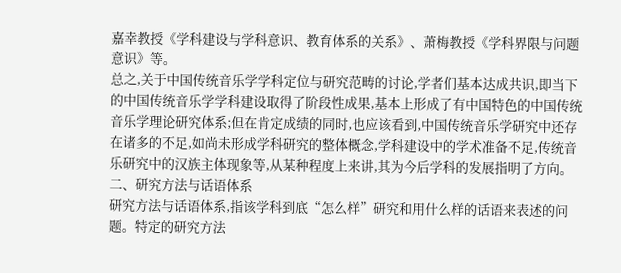嘉幸教授《学科建设与学科意识、教育体系的关系》、萧梅教授《学科界限与问题意识》等。
总之,关于中国传统音乐学学科定位与研究范畴的讨论,学者们基本达成共识,即当下的中国传统音乐学学科建设取得了阶段性成果,基本上形成了有中国特色的中国传统音乐学理论研究体系;但在肯定成绩的同时,也应该看到,中国传统音乐学研究中还存在诸多的不足,如尚未形成学科研究的整体概念,学科建设中的学术准备不足,传统音乐研究中的汉族主体现象等,从某种程度上来讲,其为今后学科的发展指明了方向。
二、研究方法与话语体系
研究方法与话语体系,指该学科到底“怎么样”研究和用什么样的话语来表述的问题。特定的研究方法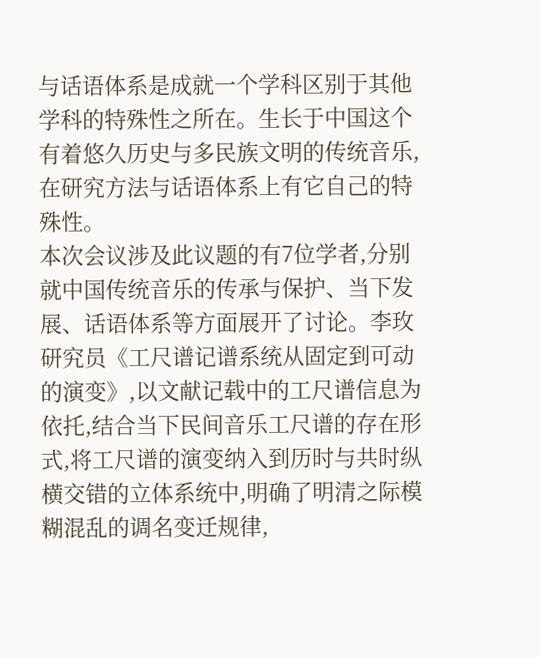与话语体系是成就一个学科区别于其他学科的特殊性之所在。生长于中国这个有着悠久历史与多民族文明的传统音乐,在研究方法与话语体系上有它自己的特殊性。
本次会议涉及此议题的有7位学者,分别就中国传统音乐的传承与保护、当下发展、话语体系等方面展开了讨论。李玫研究员《工尺谱记谱系统从固定到可动的演变》,以文献记载中的工尺谱信息为依托,结合当下民间音乐工尺谱的存在形式,将工尺谱的演变纳入到历时与共时纵横交错的立体系统中,明确了明清之际模糊混乱的调名变迁规律,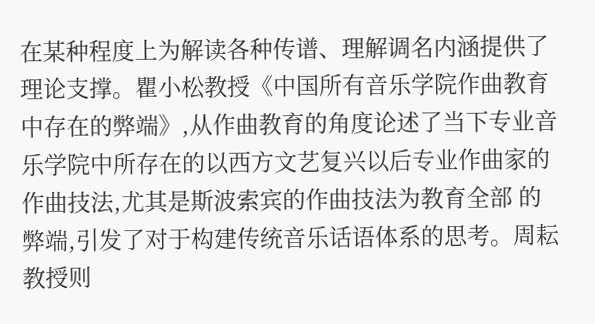在某种程度上为解读各种传谱、理解调名内涵提供了理论支撑。瞿小松教授《中国所有音乐学院作曲教育中存在的弊端》,从作曲教育的角度论述了当下专业音乐学院中所存在的以西方文艺复兴以后专业作曲家的作曲技法,尤其是斯波索宾的作曲技法为教育全部 的弊端,引发了对于构建传统音乐话语体系的思考。周耘教授则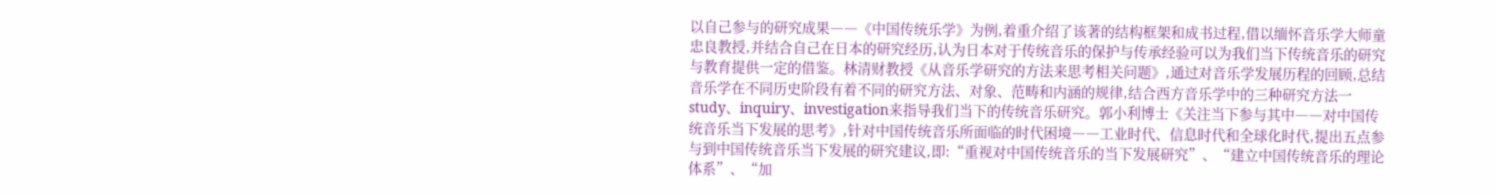以自己参与的研究成果――《中国传统乐学》为例,着重介绍了该著的结构框架和成书过程,借以缅怀音乐学大师童忠良教授,并结合自己在日本的研究经历,认为日本对于传统音乐的保护与传承经验可以为我们当下传统音乐的研究与教育提供一定的借鉴。林清财教授《从音乐学研究的方法来思考相关问题》,通过对音乐学发展历程的回顾,总结音乐学在不同历史阶段有着不同的研究方法、对象、范畴和内涵的规律,结合西方音乐学中的三种研究方法一study、inquiry、investigation来指导我们当下的传统音乐研究。郭小利博士《关注当下参与其中――对中国传统音乐当下发展的思考》,针对中国传统音乐所面临的时代困境――工业时代、信息时代和全球化时代,提出五点参与到中国传统音乐当下发展的研究建议,即:“重视对中国传统音乐的当下发展研究”、“建立中国传统音乐的理论体系”、“加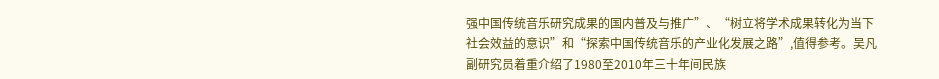强中国传统音乐研究成果的国内普及与推广”、“树立将学术成果转化为当下社会效益的意识”和“探索中国传统音乐的产业化发展之路”,值得参考。吴凡副研究员着重介绍了1980至2010年三十年间民族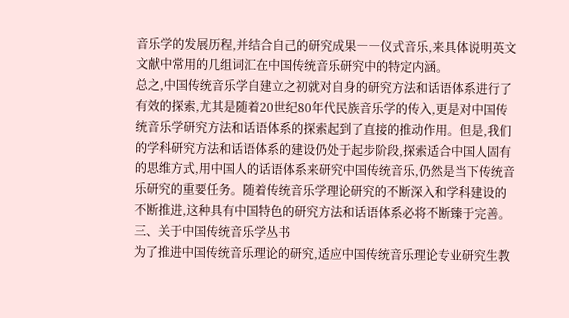音乐学的发展历程,并结合自己的研究成果――仪式音乐,来具体说明英文文献中常用的几组词汇在中国传统音乐研究中的特定内涵。
总之,中国传统音乐学自建立之初就对自身的研究方法和话语体系进行了有效的探索,尤其是随着20世纪80年代民族音乐学的传入,更是对中国传统音乐学研究方法和话语体系的探索起到了直接的推动作用。但是,我们的学科研究方法和话语体系的建设仍处于起步阶段,探索适合中国人固有的思维方式,用中国人的话语体系来研究中国传统音乐,仍然是当下传统音乐研究的重要任务。随着传统音乐学理论研究的不断深入和学科建设的不断推进,这种具有中国特色的研究方法和话语体系必将不断臻于完善。
三、关于中国传统音乐学丛书
为了推进中国传统音乐理论的研究,适应中国传统音乐理论专业研究生教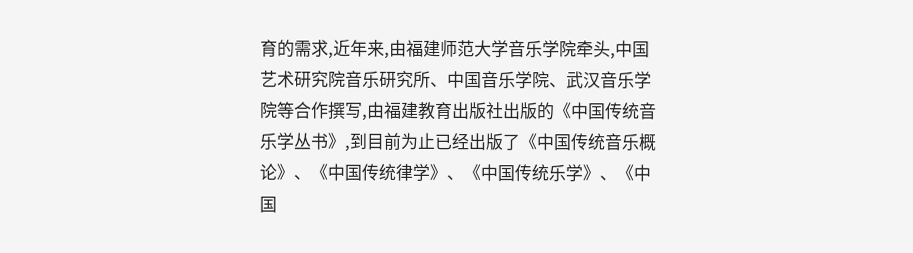育的需求,近年来,由福建师范大学音乐学院牵头,中国艺术研究院音乐研究所、中国音乐学院、武汉音乐学院等合作撰写,由福建教育出版社出版的《中国传统音乐学丛书》,到目前为止已经出版了《中国传统音乐概论》、《中国传统律学》、《中国传统乐学》、《中国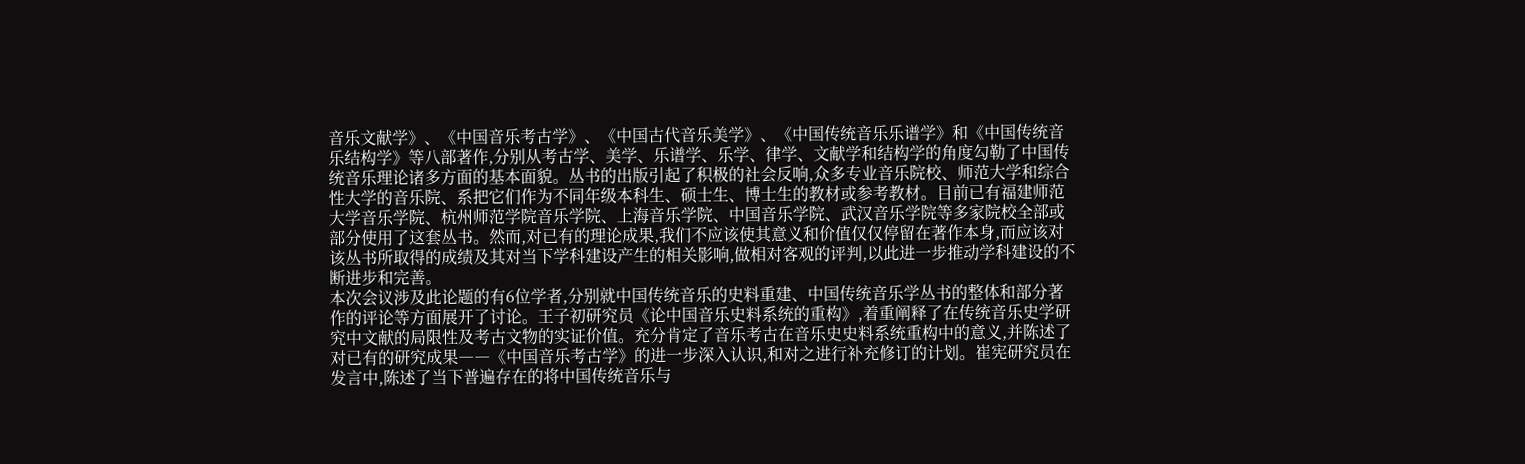音乐文献学》、《中国音乐考古学》、《中国古代音乐美学》、《中国传统音乐乐谱学》和《中国传统音乐结构学》等八部著作,分别从考古学、美学、乐谱学、乐学、律学、文献学和结构学的角度勾勒了中国传统音乐理论诸多方面的基本面貌。丛书的出版引起了积极的社会反响,众多专业音乐院校、师范大学和综合性大学的音乐院、系把它们作为不同年级本科生、硕士生、博士生的教材或参考教材。目前已有福建师范大学音乐学院、杭州师范学院音乐学院、上海音乐学院、中国音乐学院、武汉音乐学院等多家院校全部或部分使用了这套丛书。然而,对已有的理论成果,我们不应该使其意义和价值仅仅停留在著作本身,而应该对该丛书所取得的成绩及其对当下学科建设产生的相关影响,做相对客观的评判,以此进一步推动学科建设的不断进步和完善。
本次会议涉及此论题的有6位学者,分别就中国传统音乐的史料重建、中国传统音乐学丛书的整体和部分著作的评论等方面展开了讨论。王子初研究员《论中国音乐史料系统的重构》,着重阐释了在传统音乐史学研究中文献的局限性及考古文物的实证价值。充分肯定了音乐考古在音乐史史料系统重构中的意义,并陈述了对已有的研究成果――《中国音乐考古学》的进一步深入认识,和对之进行补充修订的计划。崔宪研究员在发言中,陈述了当下普遍存在的将中国传统音乐与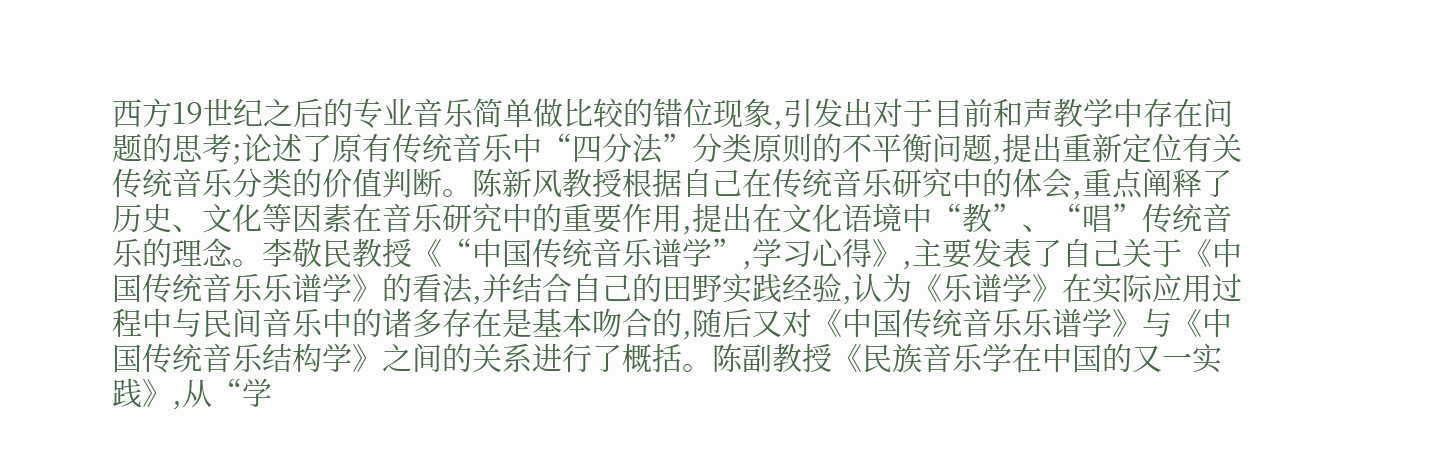西方19世纪之后的专业音乐简单做比较的错位现象,引发出对于目前和声教学中存在问题的思考;论述了原有传统音乐中“四分法”分类原则的不平衡问题,提出重新定位有关传统音乐分类的价值判断。陈新风教授根据自己在传统音乐研究中的体会,重点阐释了历史、文化等因素在音乐研究中的重要作用,提出在文化语境中“教”、“唱”传统音乐的理念。李敬民教授《“中国传统音乐谱学”,学习心得》,主要发表了自己关于《中国传统音乐乐谱学》的看法,并结合自己的田野实践经验,认为《乐谱学》在实际应用过程中与民间音乐中的诸多存在是基本吻合的,随后又对《中国传统音乐乐谱学》与《中国传统音乐结构学》之间的关系进行了概括。陈副教授《民族音乐学在中国的又一实践》,从“学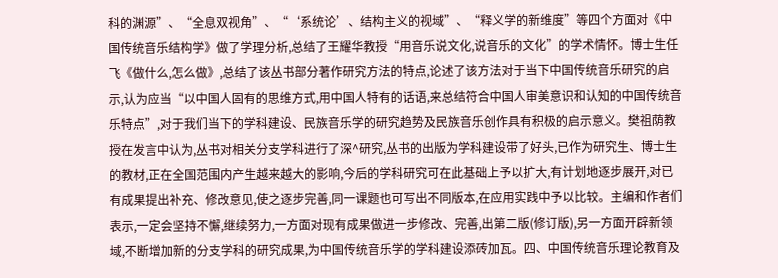科的渊源”、“全息双视角”、“‘系统论’、结构主义的视域”、“释义学的新维度”等四个方面对《中国传统音乐结构学》做了学理分析,总结了王耀华教授“用音乐说文化,说音乐的文化”的学术情怀。博士生任飞《做什么,怎么做》,总结了该丛书部分著作研究方法的特点,论述了该方法对于当下中国传统音乐研究的启示,认为应当“以中国人固有的思维方式,用中国人特有的话语,来总结符合中国人审美意识和认知的中国传统音乐特点”,对于我们当下的学科建设、民族音乐学的研究趋势及民族音乐创作具有积极的启示意义。樊祖荫教授在发言中认为,丛书对相关分支学科进行了深^研究,丛书的出版为学科建设带了好头,已作为研究生、博士生的教材,正在全国范围内产生越来越大的影响,今后的学科研究可在此基础上予以扩大,有计划地逐步展开,对已有成果提出补充、修改意见,使之逐步完善,同一课题也可写出不同版本,在应用实践中予以比较。主编和作者们表示,一定会坚持不懈,继续努力,一方面对现有成果做进一步修改、完善,出第二版(修订版),另一方面开辟新领域,不断增加新的分支学科的研究成果,为中国传统音乐学的学科建设添砖加瓦。四、中国传统音乐理论教育及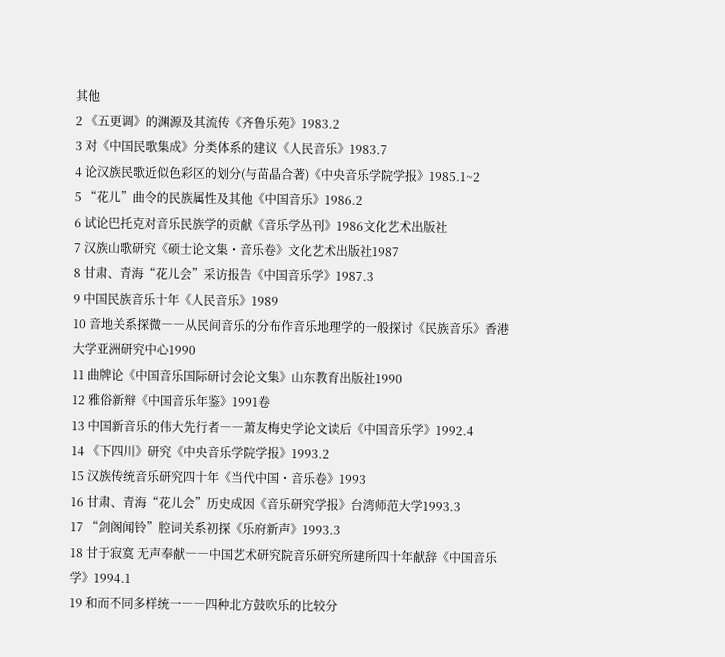其他
2 《五更调》的渊源及其流传《齐鲁乐苑》1983.2
3 对《中国民歌集成》分类体系的建议《人民音乐》1983.7
4 论汉族民歌近似色彩区的划分(与苗晶合著)《中央音乐学院学报》1985.1~2
5 “花儿”曲令的民族属性及其他《中国音乐》1986.2
6 试论巴托克对音乐民族学的贡献《音乐学丛刊》1986文化艺术出版社
7 汉族山歌研究《硕士论文集・音乐卷》文化艺术出版社1987
8 甘肃、青海“花儿会”采访报告《中国音乐学》1987.3
9 中国民族音乐十年《人民音乐》1989
10 音地关系探微――从民间音乐的分布作音乐地理学的一般探讨《民族音乐》香港大学亚洲研究中心1990
11 曲牌论《中国音乐国际研讨会论文集》山东教育出版社1990
12 雅俗新辩《中国音乐年鉴》1991卷
13 中国新音乐的伟大先行者――萧友梅史学论文读后《中国音乐学》1992.4
14 《下四川》研究《中央音乐学院学报》1993.2
15 汉族传统音乐研究四十年《当代中国・音乐卷》1993
16 甘肃、青海“花儿会”历史成因《音乐研究学报》台湾师范大学1993.3
17 “剑阁闻铃”腔词关系初探《乐府新声》1993.3
18 甘于寂寞 无声奉献――中国艺术研究院音乐研究所建所四十年献辞《中国音乐学》1994.1
19 和而不同多样统一――四种北方鼓吹乐的比较分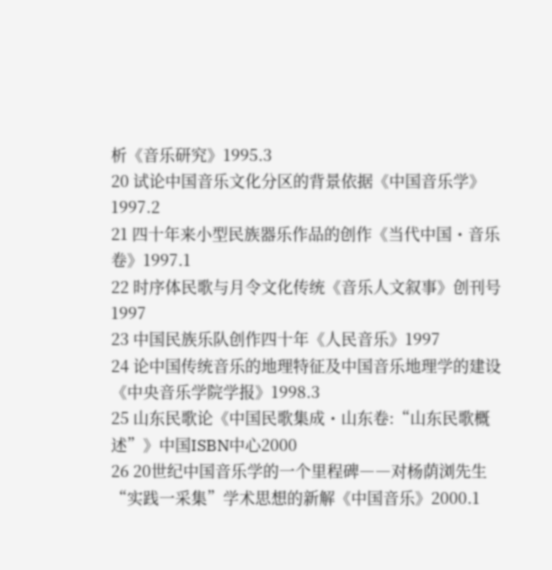析《音乐研究》1995.3
20 试论中国音乐文化分区的背景依据《中国音乐学》1997.2
21 四十年来小型民族器乐作品的创作《当代中国・音乐卷》1997.1
22 时序体民歌与月令文化传统《音乐人文叙事》创刊号1997
23 中国民族乐队创作四十年《人民音乐》1997
24 论中国传统音乐的地理特征及中国音乐地理学的建设《中央音乐学院学报》1998.3
25 山东民歌论《中国民歌集成・山东卷:“山东民歌概述”》中国ISBN中心2000
26 20世纪中国音乐学的一个里程碑――对杨荫浏先生“实践一采集”学术思想的新解《中国音乐》2000.1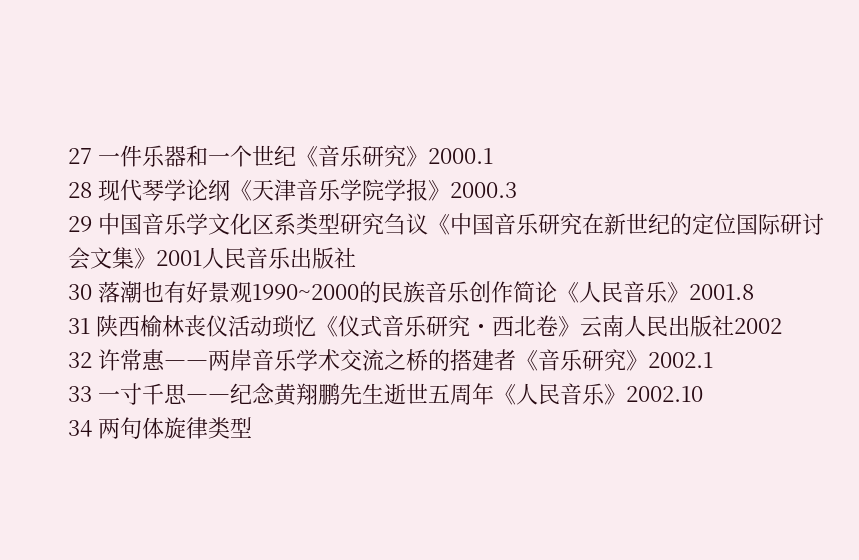27 一件乐器和一个世纪《音乐研究》2000.1
28 现代琴学论纲《天津音乐学院学报》2000.3
29 中国音乐学文化区系类型研究刍议《中国音乐研究在新世纪的定位国际研讨会文集》2001人民音乐出版社
30 落潮也有好景观1990~2000的民族音乐创作简论《人民音乐》2001.8
31 陕西榆林丧仪活动琐忆《仪式音乐研究・西北卷》云南人民出版社2002
32 许常惠――两岸音乐学术交流之桥的搭建者《音乐研究》2002.1
33 一寸千思――纪念黄翔鹏先生逝世五周年《人民音乐》2002.10
34 两句体旋律类型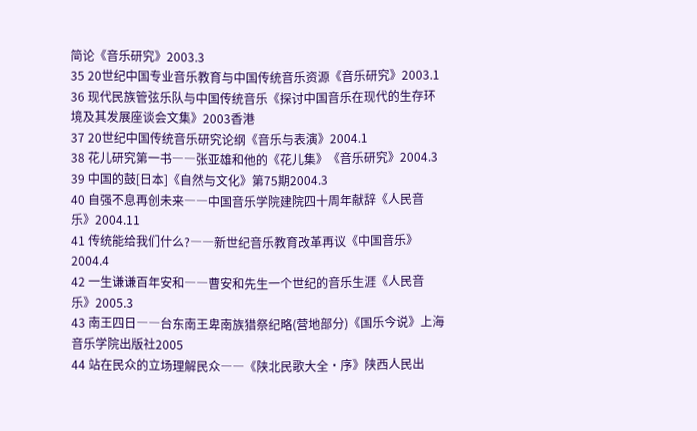简论《音乐研究》2003.3
35 20世纪中国专业音乐教育与中国传统音乐资源《音乐研究》2003.1
36 现代民族管弦乐队与中国传统音乐《探讨中国音乐在现代的生存环境及其发展座谈会文集》2003香港
37 20世纪中国传统音乐研究论纲《音乐与表演》2004.1
38 花儿研究第一书――张亚雄和他的《花儿集》《音乐研究》2004.3
39 中国的鼓[日本]《自然与文化》第75期2004.3
40 自强不息再创未来――中国音乐学院建院四十周年献辞《人民音乐》2004.11
41 传统能给我们什么?――新世纪音乐教育改革再议《中国音乐》2004.4
42 一生谦谦百年安和――曹安和先生一个世纪的音乐生涯《人民音乐》2005.3
43 南王四日――台东南王卑南族猎祭纪略(营地部分)《国乐今说》上海音乐学院出版社2005
44 站在民众的立场理解民众――《陕北民歌大全・序》陕西人民出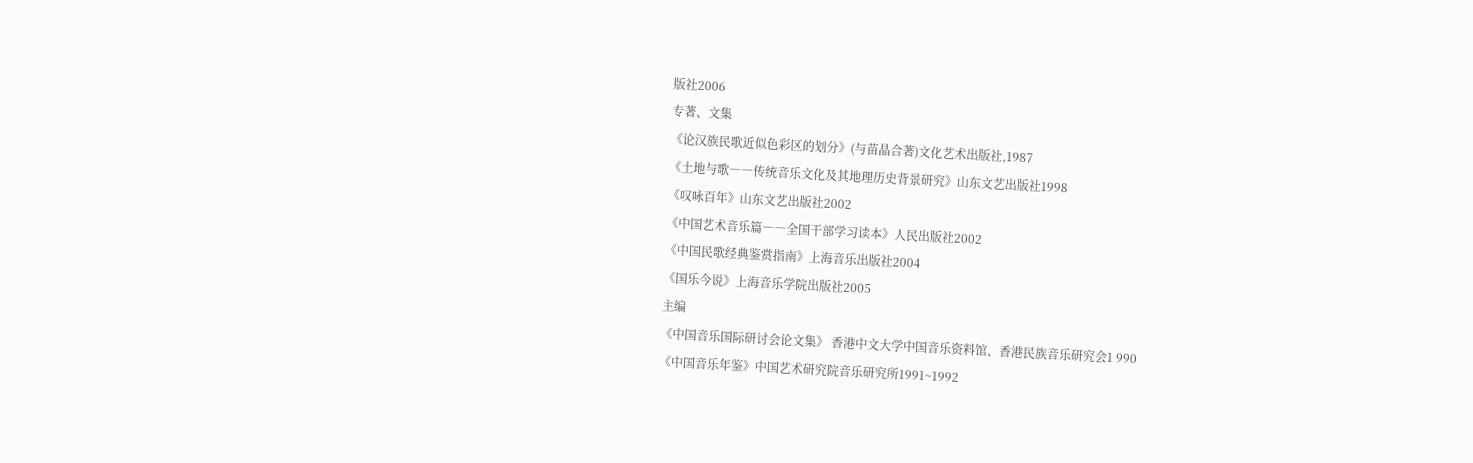版社2006
专著、文集
《论汉族民歌近似色彩区的划分》(与苗晶合著)文化艺术出版社,1987
《土地与歌――传统音乐文化及其地理历史背景研究》山东文艺出版社1998
《叹咏百年》山东文艺出版社2002
《中国艺术音乐篇――全国干部学习读本》人民出版社2002
《中国民歌经典鉴赏指南》上海音乐出版社2004
《国乐今说》上海音乐学院出版社2005
主编
《中国音乐国际研讨会论文集》 香港中文大学中国音乐资料馆、香港民族音乐研究会1 990
《中国音乐年鉴》中国艺术研究院音乐研究所1991~1992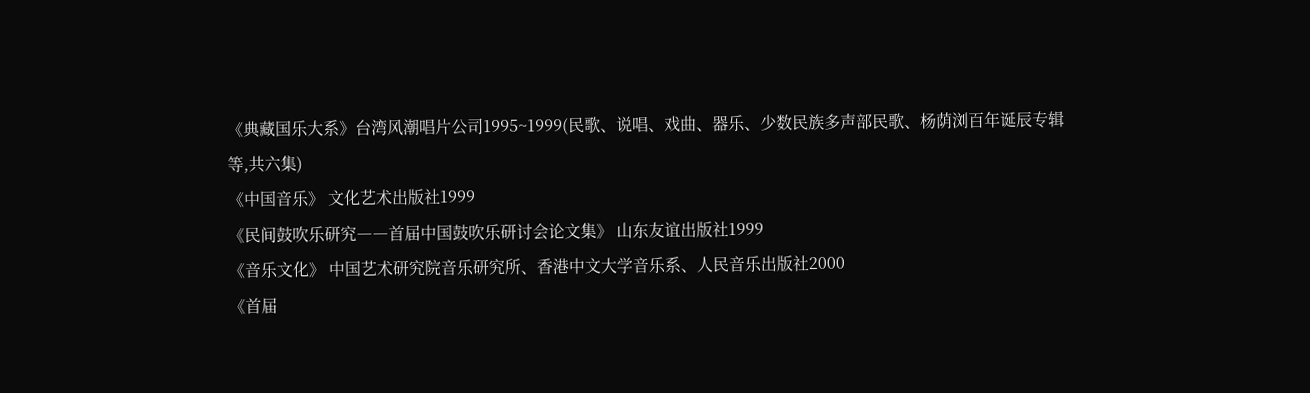《典藏国乐大系》台湾风潮唱片公司1995~1999(民歌、说唱、戏曲、器乐、少数民族多声部民歌、杨荫浏百年诞辰专辑等,共六集)
《中国音乐》 文化艺术出版社1999
《民间鼓吹乐研究――首届中国鼓吹乐研讨会论文集》 山东友谊出版社1999
《音乐文化》 中国艺术研究院音乐研究所、香港中文大学音乐系、人民音乐出版社2000
《首届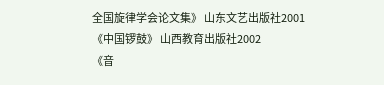全国旋律学会论文集》 山东文艺出版社2001
《中国锣鼓》 山西教育出版社2002
《音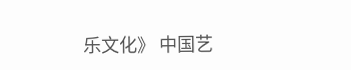乐文化》 中国艺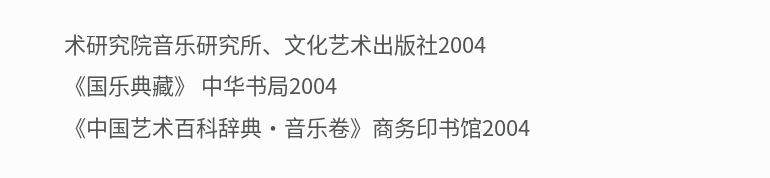术研究院音乐研究所、文化艺术出版社2004
《国乐典藏》 中华书局2004
《中国艺术百科辞典・音乐卷》商务印书馆2004